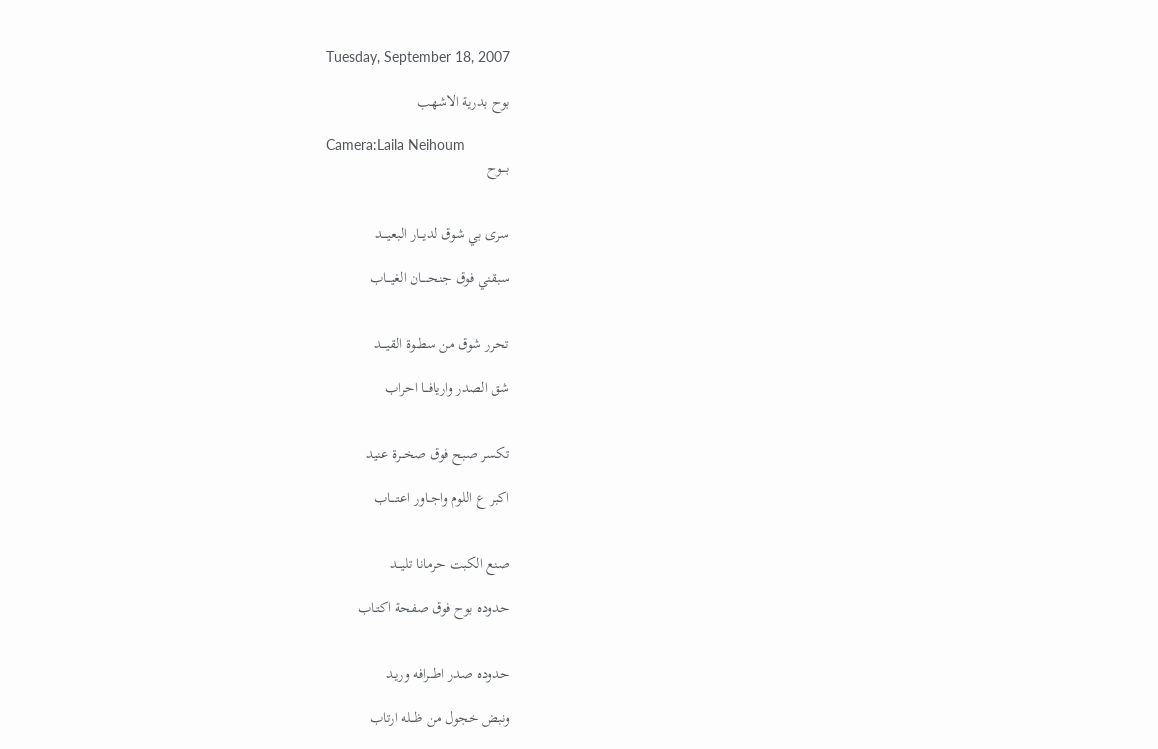Tuesday, September 18, 2007

بوح بدرية الاشهب

Camera:Laila Neihoum
بـــوح


سرى بي شوق لديـــار البعيــــد

سبقني فوق جنحـــــان الغيـــاب


تحرر شوق من سطــوة القيــــد

شق الصدر واريافـــا احراب


تكسر صبح فوق صخـــرة عنيد

اكبر ع اللوم واجــاور اعتــــاب


صنع الكبت حرمانا تليـــد

حدوده بوح فوق صفحة اكتـاب


حدوده صدر اطـــرافه وريـد

ونبض خجول من ظـــله ارتاب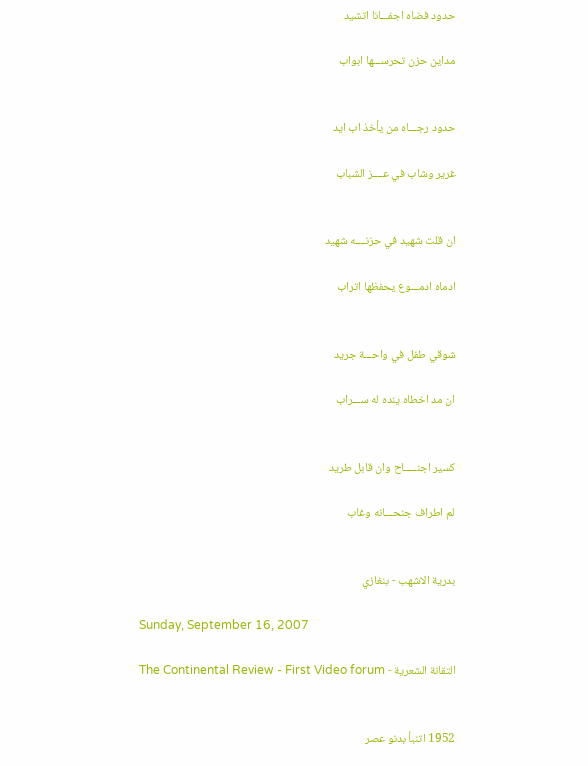حدود فضاه اجفـــانا اتشيد

مداين حزن تحرســـها ابواب


حدود رجـــاه من يأخذ اب ايد

غرير وشاب في عــــز الشباب


ان قلت شهيد في حزنــــه شهيد

ادماه ادمـــوع يحفظها اتراب


شوقي طفل في واحـــة جريد

ان مد اخطاه ينده له ســـراب


كسير اجنـــــاح وان قابل طريد

لم اطراف جنحـــانه وغاب


بدرية الاشهب - بنغازي

Sunday, September 16, 2007

التقانة الشعرية - The Continental Review - First Video forum


1952 اتنبأ بدنو عصر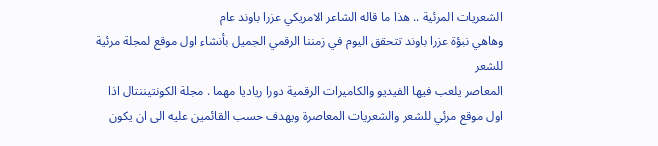الشعريات المرئية .. هذا ما قاله الشاعر الامريكي عزرا باوند عام
وهاهي نبؤة عزرا باوند تتحقق اليوم في زمننا الرقمي الجميل بأنشاء اول موقع لمجلة مرئية للشعر
المعاصر يلعب فيها الفيديو والكاميرات الرقمية دورا رياديا مهما . مجلة الكونتيننتال اذا اول موقع مرئي للشعر والشعريات المعاصرة ويهدف حسب القائمين عليه الى ان يكون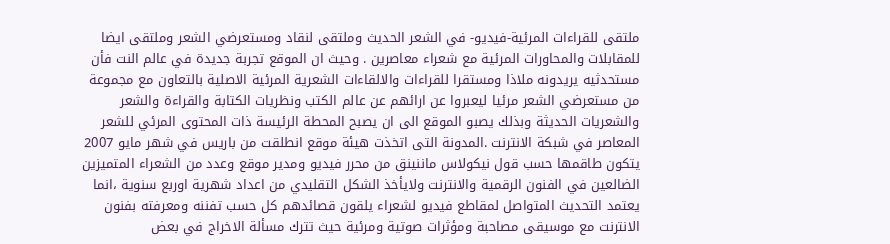ملتقى للقراءات المرئية-فيديو- في الشعر الحديث وملتقى لنقاد ومستعرضي الشعر وملتقى ايضا للمقابلات والمحاورات المرئية مع شعراء معاصرين . وحيث ان الموقع تجربة جديدة في عالم النت فأن مستحدثيه يريدونه ملاذا ومستقرا للقراءات والالقاءات الشعرية المرئية الاصلية بالتعاون مع مجموعة من مستعرضي الشعر مرئيا ليعبروا عن ارائهم عن عالم الكتب ونظريات الكتابة والقراءة والشعر والشعريات الحديثة وبذلك يصبو الموقع الى ان يصبح المحطة الرئيسة ذات المحتوى المرئي للشعر المعاصر في شبكة الانترنت .المدونة التى اتخذت هيئة موقع انطلقت من باريس في شهر مايو 2007 يتكون طاقمها حسب قول نيكولاس ماننينق من محرر فيديو ومدير موقع وعدد من الشعراء المتميزين الضالعين في الفنون الرقمية والانترنت ولايأخذ الشكل التقليدي من اعداد شهرية اوربع سنوية ،انما يعتمد التحديث المتواصل لمقاطع فيديو لشعراء يلقون قصائدهم كل حسب تفننه ومعرفته بفنون الانترنت مع موسيقى مصاحبة ومؤثرات صوتية ومرئية حيث تترك مسألة الاخراج في بعض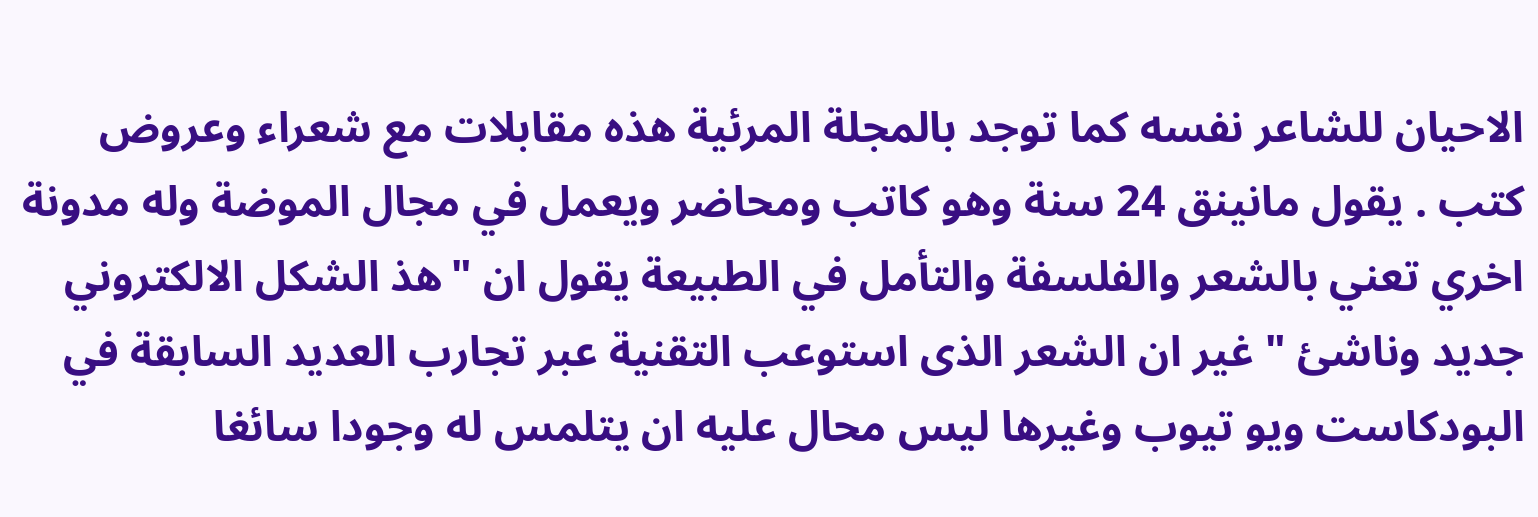الاحيان للشاعر نفسه كما توجد بالمجلة المرئية هذه مقابلات مع شعراء وعروض كتب . يقول مانينق 24 سنة وهو كاتب ومحاضر ويعمل في مجال الموضة وله مدونة اخري تعني بالشعر والفلسفة والتأمل في الطبيعة يقول ان "هذ الشكل الالكتروني جديد وناشئ " غير ان الشعر الذى استوعب التقنية عبر تجارب العديد السابقة في البودكاست ويو تيوب وغيرها ليس محال عليه ان يتلمس له وجودا سائغا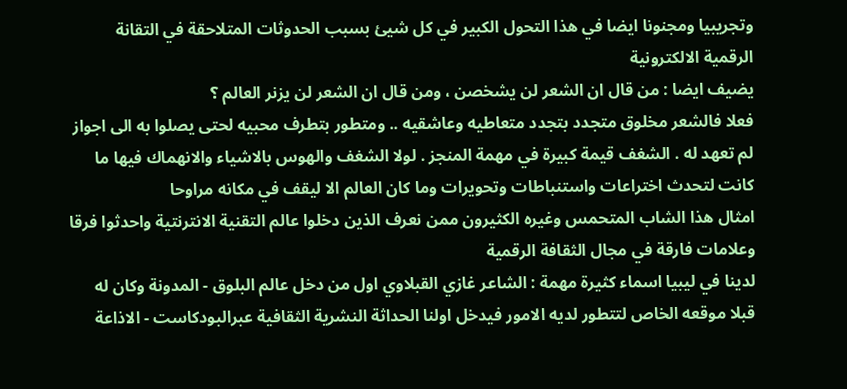وتجريبيا ومجنونا ايضا في هذا التحول الكبير في كل شيئ بسبب الحدوثات المتلاحقة في التقانة الرقمية الالكترونية
يضيف ايضا : من قال ان الشعر لن يشخصن ، ومن قال ان الشعر لن يزنر العالم ؟
فعلا فالشعر مخلوق متجدد بتجدد متعاطيه وعاشقيه .. ومتطور بتطرف محبيه لحتى يصلوا به الى اجواز لم تعهد له . الشغف قيمة كبيرة في مهمة المنجز . لولا الشغف والهوس بالاشياء والانهماك فيها ما كانت لتحدث اختراعات واستنباطات وتحويرات وما كان العالم الا ليقف في مكانه مراوحا
امثال هذا الشاب المتحمس وغيره الكثيرون ممن نعرف الذين دخلوا عالم التقنية الانترنتية واحدثوا فرقا وعلامات فارقة في مجال الثقافة الرقمية
لدينا في ليبيا اسماء كثيرة مهمة : الشاعر غازي القبلاوي اول من دخل عالم البلوق - المدونة وكان له قبلا موقعه الخاص لتتطور لديه الامور فيدخل اولنا الحداثة النشرية الثقافية عبرالبودكاست - الاذاعة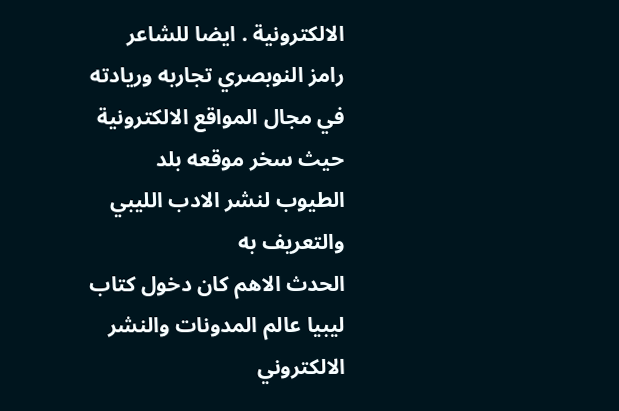الالكترونية . ايضا للشاعر رامز النوبصري تجاربه وريادته في مجال المواقع الالكترونية حيث سخر موقعه بلد الطيوب لنشر الادب الليبي والتعريف به
الحدث الاهم كان دخول كتاب ليبيا عالم المدونات والنشر الالكتروني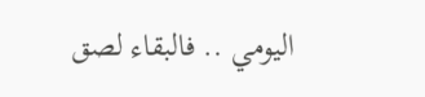اليومي .. فالبقاء لصق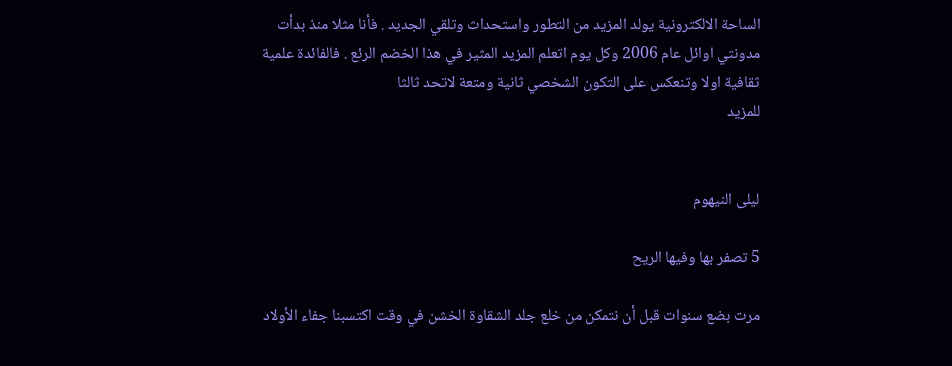الساحة الالكترونية يولد المزيد من التطور واستحداث وتلقي الجديد . فأنا مثلا منذ بدأت مدونتي اوائل عام 2006 وكل يوم اتعلم المزيد المثير في هذا الخضم الرئع . فالفائدة علمية ثقافية اولا وتنعكس على التكون الشخصي ثانية ومتعة لاتحد ثالثا
للمزيد


ليلى النيهوم

5 تصفر بها وفيها الريح

مرت بضع سنوات قبل أن نتمكن من خلع جلد الشقاوة الخشن في وقت اكتسبنا جفاء الأولاد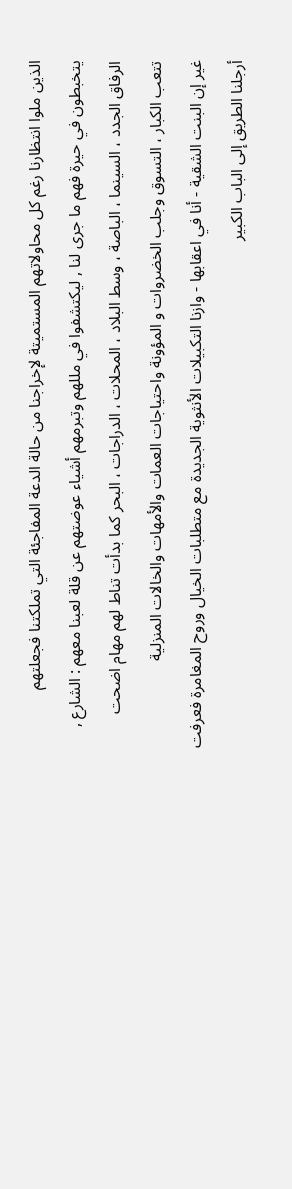الذين ملوا انتظارنا رغم كل محاولاتهم المستميتة لإخراجنا من حالة الدعة المفاجئة التي تملكتنا فجعلتهم يتخبطون في حيرة فهم ما جرى لنا , ليكتشفوا في مللهم وتبرمهم أشياء عوضتهم عن قلة لعبنا معهم : الشارع , الرفاق الجدد ، السينما ، الباصة ، وسط البلاد ، المحلات ، الدراجات ، البحر كما بدأت تناط لهم مهام اضحت تتعب الكبار ، التسوق وجلب الخضروات و المؤونة واحتياجات العمات والأمهات والخالات المنزلية
غير إن البنت الشقية - أنا في اعقابها - وازنا التكبيلات الأنثوية الجديدة مع متطلبات الخيال وروح المغامرة فعرفت أرجلنا الطريق إلى الباب الكبير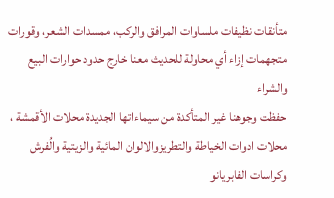متأنقات نظيفات ملساوات المرافق والركب، ممسدات الشعر، وقورات متجهمات إزاء أي محاولة للحديث معنا خارج حدود حوارات البيع والشراء
حفظت وجوهنا غير المتأكدة من سيماءاتها الجديدة محلات الأقمشة ، محلات ادوات الخياطة والتطريزوالالوان المائية والزيتية والُفرش وكراسات الفابريانو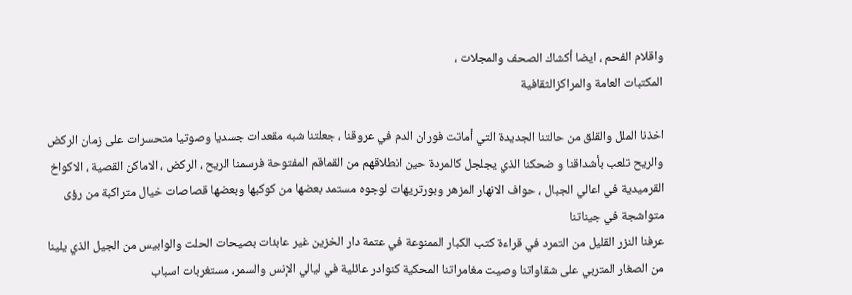واقلام الفحم ، ايضا أكشاك الصحف والمجلات ،
المكتبات العامة والمراكزالثقافية

اخذنا الملل والقلق من حالتنا الجديدة التي أماتت فوران الدم في عروقنا ، جعلتنا شبه مقعدات جسديا وصوتيا متحسرات على زمان الركض والريح تلعب بأشداقنا و ضحكنا الذي يجلجل كالمردة حين انطلاقهم من القماقم المفتوحة فرسمنا الريح ، الركض ، الاماكن القصية ، الاكواخ القرميدية في اعالي الجبال ، حواف الانهار المزهر وبورتريهات لوجوه مستمد بعضها من كوكبها وبعضها قصاصات خيال متراكبة من رؤى متواشجة في جيناتنا
عرفنا النزر القليل من التمرد في قراءة كتب الكبار الممنوعة في عتمة دار الخزين غير عابئات بصيحات الحلت والوابيس من الجيل الذي يلينا من الصغار المتربي على شقاواتنا وصيت مغامراتنا المحكية كنوادر عائلية في ليالي الإنس والسمر، مستغربات اسباب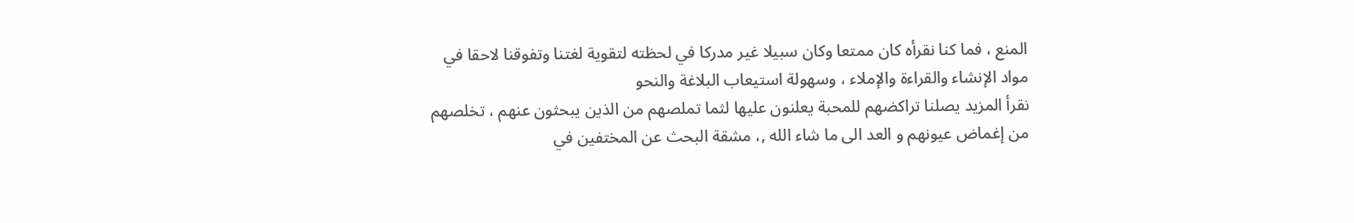المنع ، فما كنا نقرأه كان ممتعا وكان سبيلا غير مدركا في لحظته لتقوية لغتنا وتفوقنا لاحقا في مواد الإنشاء والقراءة والإملاء ، وسهولة استيعاب البلاغة والنحو
نقرأ المزيد يصلنا تراكضهم للمحبة يعلنون عليها لثما تملصهم من الذين يبحثون عنهم ، تخلصهم من إغماض عيونهم و العد الى ما شاء الله ,، مشقة البحث عن المختفين في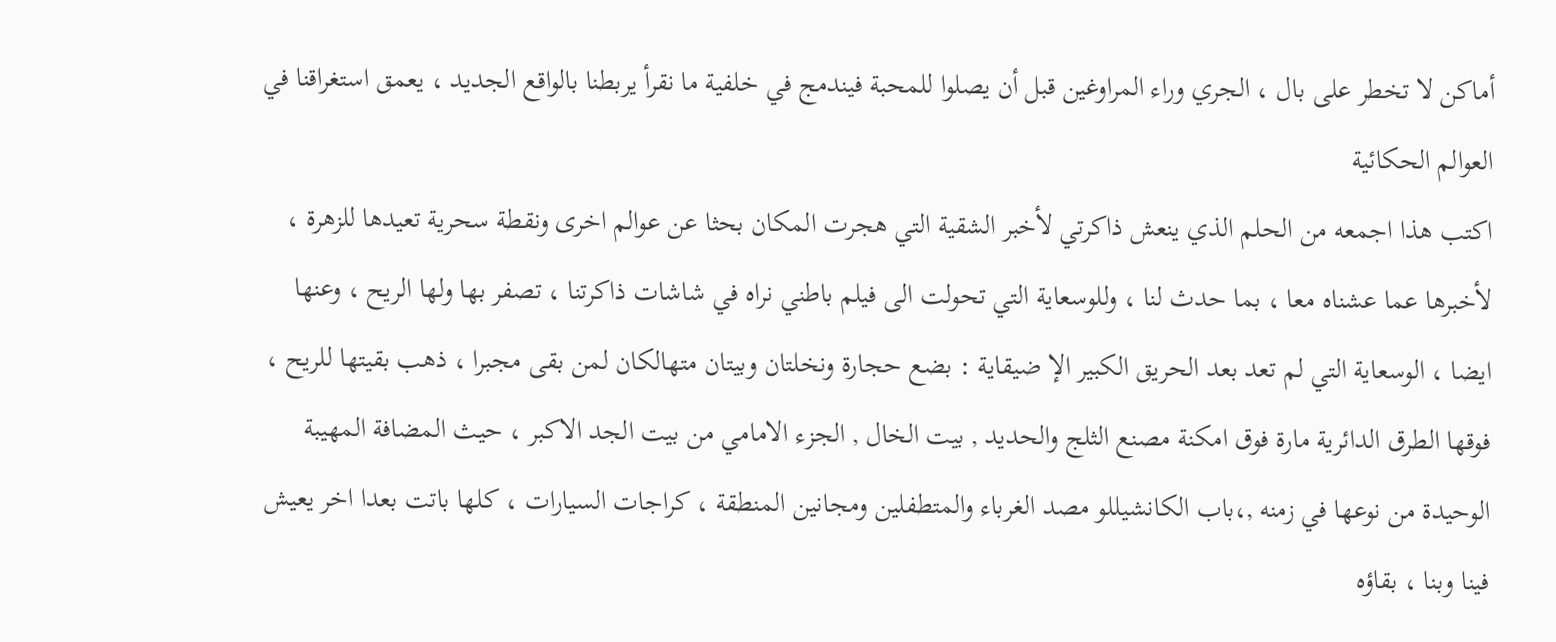أماكن لا تخطر على بال ، الجري وراء المراوغين قبل أن يصلوا للمحبة فيندمج في خلفية ما نقرأ يربطنا بالواقع الجديد ، يعمق استغراقنا في العوالم الحكائية
اكتب هذا اجمعه من الحلم الذي ينعش ذاكرتي لأخبر الشقية التي هجرت المكان بحثا عن عوالم اخرى ونقطة سحرية تعيدها للزهرة ، لأخبرها عما عشناه معا ، بما حدث لنا ، وللوسعاية التي تحولت الى فيلم باطني نراه في شاشات ذاكرتنا ، تصفر بها ولها الريح ، وعنها ايضا ، الوسعاية التي لم تعد بعد الحريق الكبير الإ ضيقاية : بضع حجارة ونخلتان وبيتان متهالكان لمن بقى مجبرا ، ذهب بقيتها للريح ، فوقها الطرق الدائرية مارة فوق امكنة مصنع الثلج والحديد , بيت الخال , الجزء الامامي من بيت الجد الاكبر ، حيث المضافة المهيبة الوحيدة من نوعها في زمنه ,،باب الكانشيللو مصد الغرباء والمتطفلين ومجانين المنطقة ، كراجات السيارات ، كلها باتت بعدا اخر يعيش فينا وبنا ، بقاؤه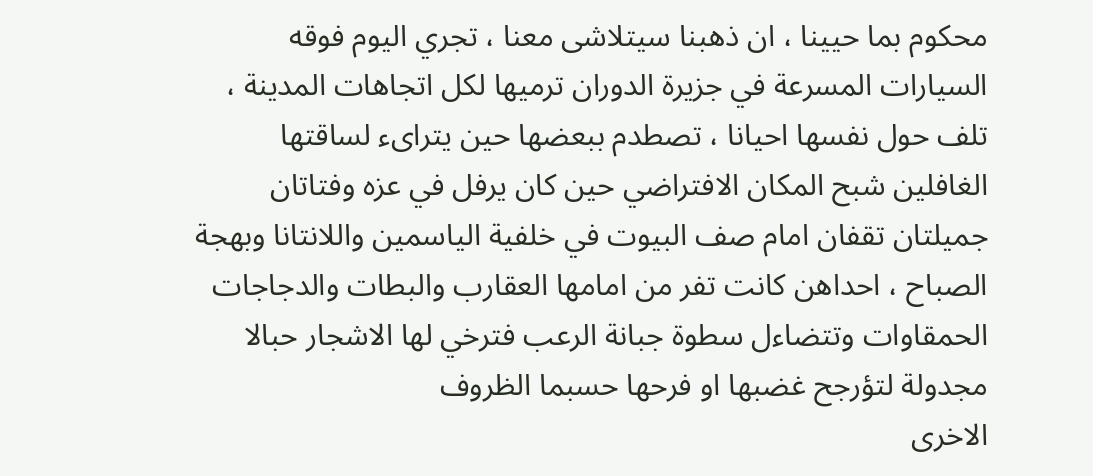محكوم بما حيينا ، ان ذهبنا سيتلاشى معنا ، تجري اليوم فوقه السيارات المسرعة في جزيرة الدوران ترميها لكل اتجاهات المدينة ، تلف حول نفسها احيانا ، تصطدم ببعضها حين يتراىء لساقتها الغافلين شبح المكان الافتراضي حين كان يرفل في عزه وفتاتان جميلتان تقفان امام صف البيوت في خلفية الياسمين واللانتانا وبهجة الصباح ، احداهن كانت تفر من امامها العقارب والبطات والدجاجات الحمقاوات وتتضاءل سطوة جبانة الرعب فترخي لها الاشجار حبالا مجدولة لتؤرجح غضبها او فرحها حسبما الظروف
الاخرى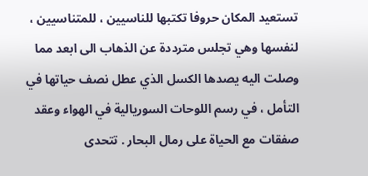تستعيد المكان حروفا تكتبها للناسيين ، للمتناسيين ، لنفسها وهي تجلس مترددة عن الذهاب الى ابعد مما وصلت اليه يصدها الكسل الذي عطل نصف حياتها في التأمل ، في رسم اللوحات السوريالية في الهواء وعقد صفقات مع الحياة على رمال البحار . تتحدى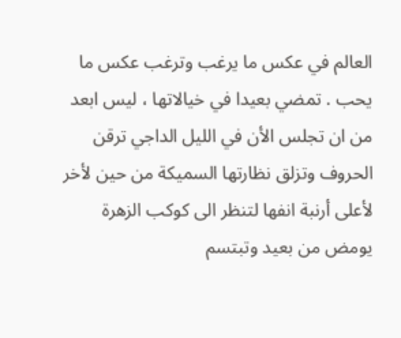العالم في عكس ما يرغب وترغب عكس ما يحب . تمضي بعيدا في خيالاتها ، ليس ابعد من ان تجلس الأن في الليل الداجي ترقن الحروف وتزلق نظارتها السميكة من حين لأخر لأعلى أرنبة انفها لتنظر الى كوكب الزهرة يومض من بعيد وتبتسم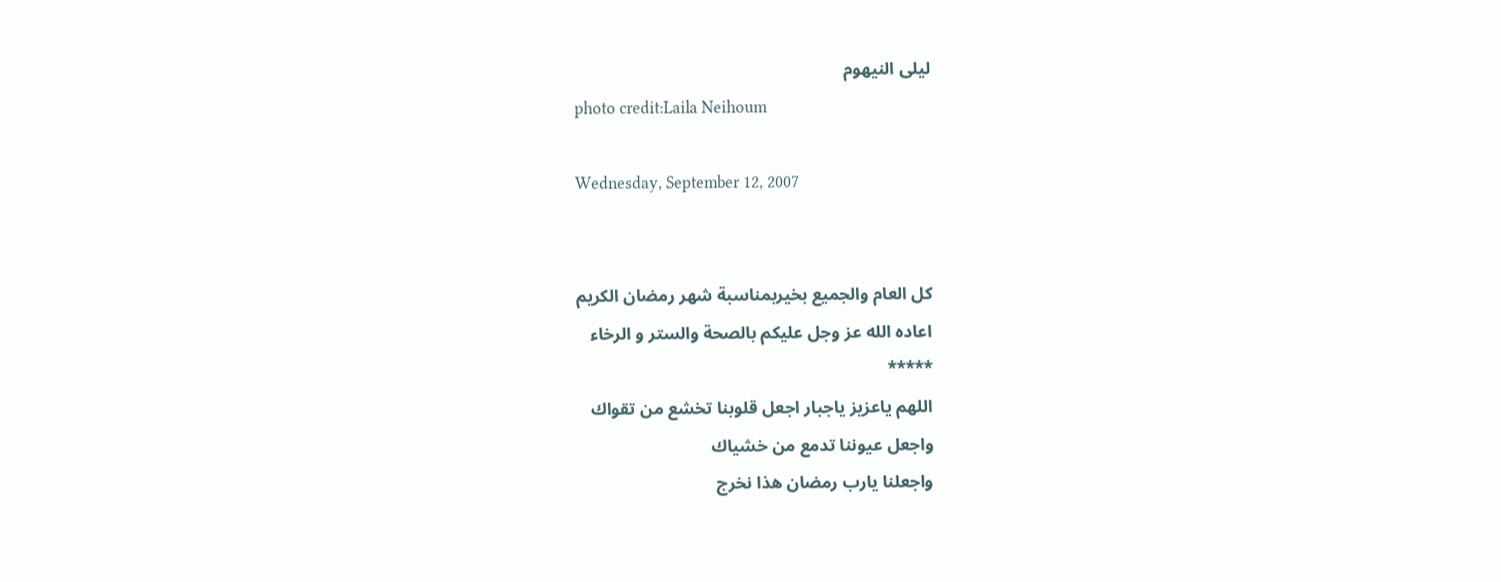ليلى النيهوم
photo credit:Laila Neihoum

Wednesday, September 12, 2007


كل العام والجميع بخيربمناسبة شهر رمضان الكريم
اعاده الله عز وجل عليكم بالصحة والستر و الرخاء
*****
اللهم ياعزيز ياجبار اجعل قلوبنا تخشع من تقواك
واجعل عيوننا تدمع من خشياك
واجعلنا يارب رمضان هذا نخرج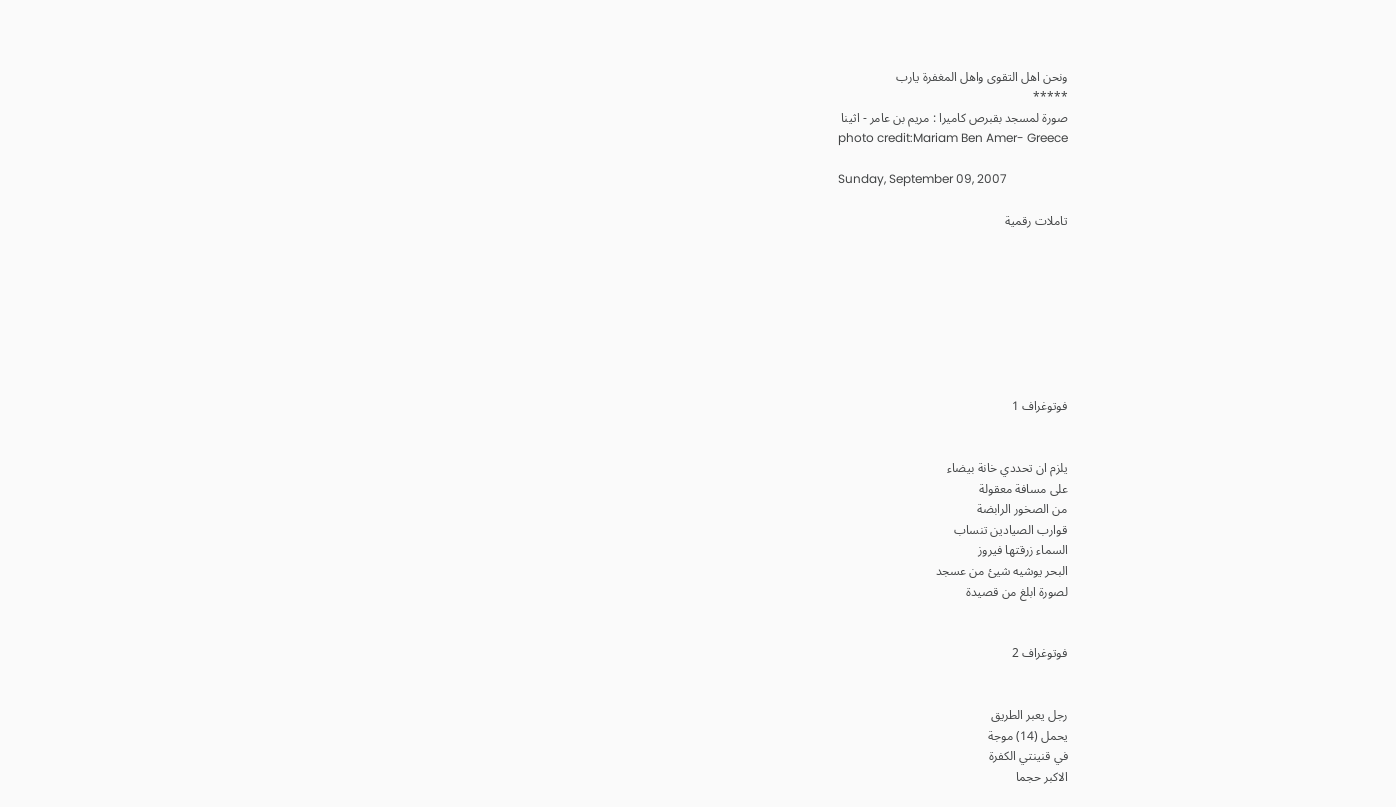ونحن اهل التقوى واهل المغفرة يارب
*****
صورة لمسجد بقبرص كاميرا : مريم بن عامر - اثينا
photo credit:Mariam Ben Amer- Greece

Sunday, September 09, 2007

تاملات رقمية








فوتوغراف 1


يلزم ان تحددي خانة بيضاء
على مسافة معقولة
من الصخور الرابضة
قوارب الصيادين تنساب
السماء زرقتها فيروز
البحر يوشيه شيئ من عسجد
لصورة ابلغ من قصيدة


فوتوغراف 2


رجل يعبر الطريق
يحمل (14) موجة
في قنينتي الكفرة
الاكبر حجما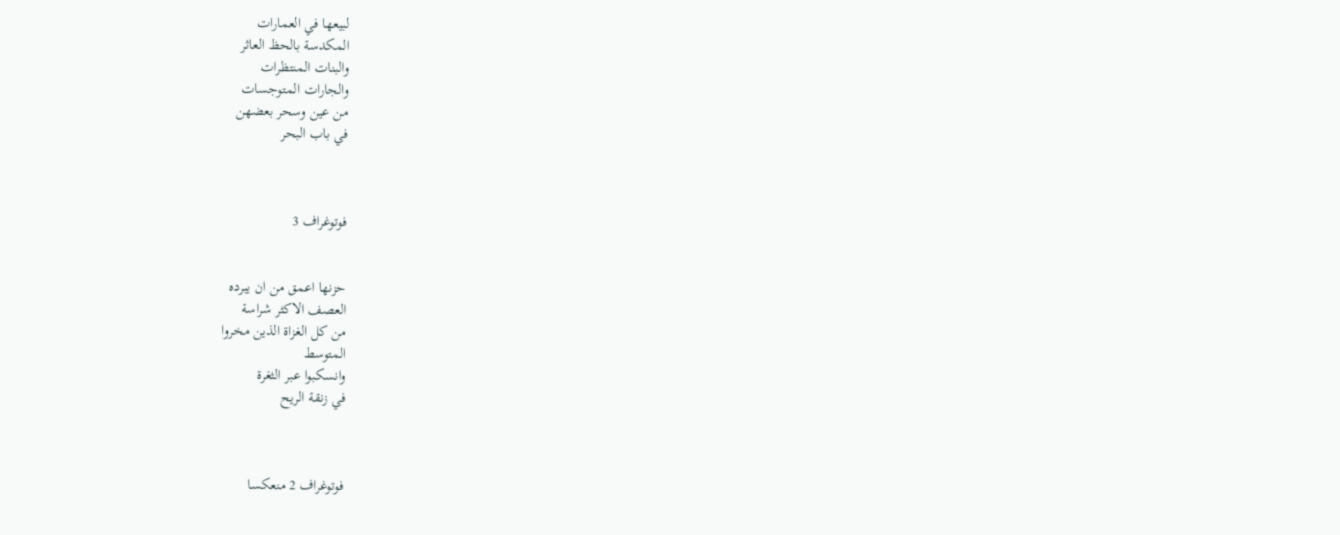لبيعها في العمارات
المكدسة بالحظ العاثر
والبنات المنتظرات
والجارات المتوجسات
من عين وسحر بعضهن
في باب البحر



فوتوغراف 3


حزنها اعمق من ان يبرده
العصف الاكثر شراسة
من كل الغزاة الذين مخروا
المتوسط
وانسكبوا عبر الثغرة
في زنقة الريح



فوتوغراف 2 منعكسا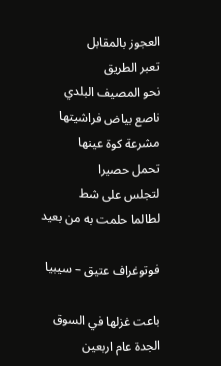العجوز بالمقابل
تعبر الطريق
نحو المصيف البلدي
ناصع بياض فراشيتها
مشرعة كوة عينها
تحمل حصيرا
لتجلس على شط
لطالما حلمت به من بعيد

فوتوغراف عتيق – سيبيا

باعت غزلها في السوق
الجدة عام اربعين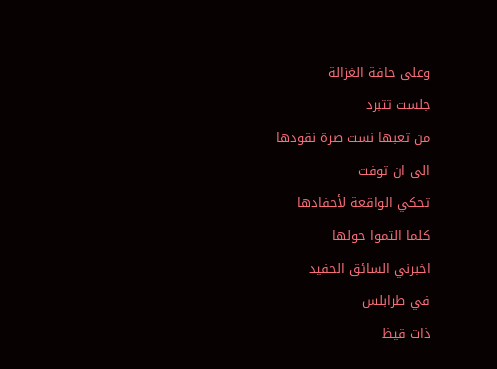وعلى حافة الغزالة
جلست تتبرد
من تعبها نست صرة نقودها
الى ان توفت
تحكي الواقعة لأحفادها
كلما التموا حولها
اخبرني السائق الحفيد
في طرابلس
ذات قيظ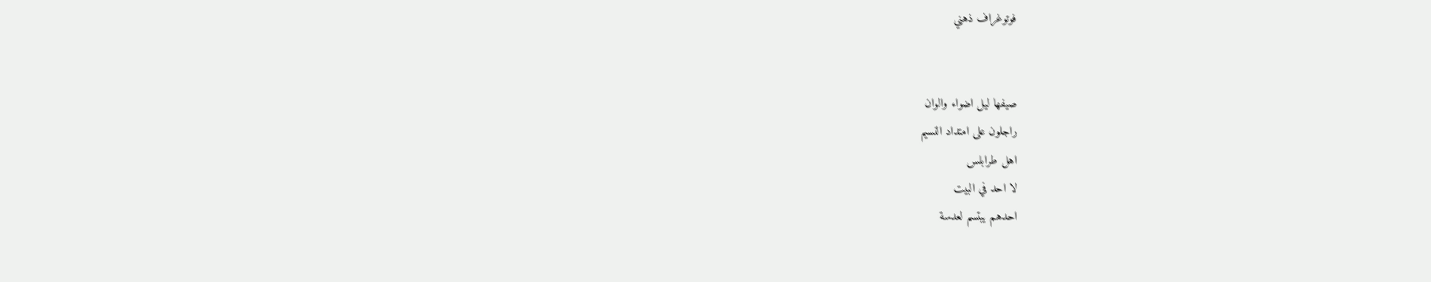فوتوغراف ذهني


صيفها ليل اضواء والوان
راجلون على امتداد النسيم
اهل طرابلس
لا احد في البيت
احدهم يبتسم لعدسة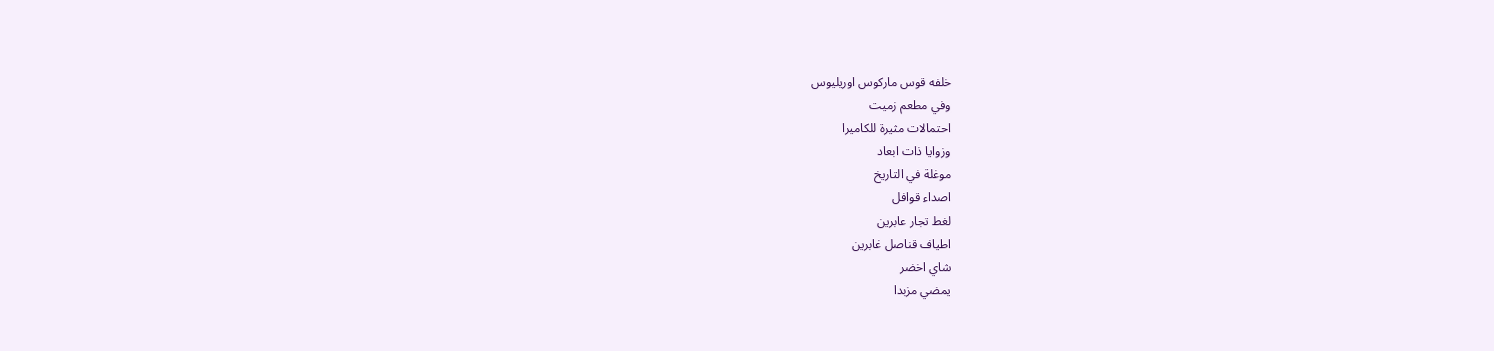خلفه قوس ماركوس اوريليوس
وفي مطعم زميت
احتمالات مثيرة للكاميرا
وزوايا ذات ابعاد
موغلة في التاريخ
اصداء قوافل
لغط تجار عابرين
اطياف قناصل غابرين
شاي اخضر
يمضي مزبدا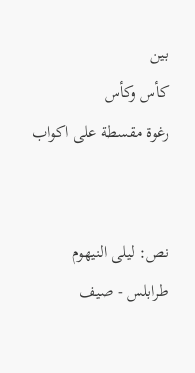بين
كأس وكأس
رغوة مقسطة على اكواب


نص: ليلى النيهوم
طرابلس - صيف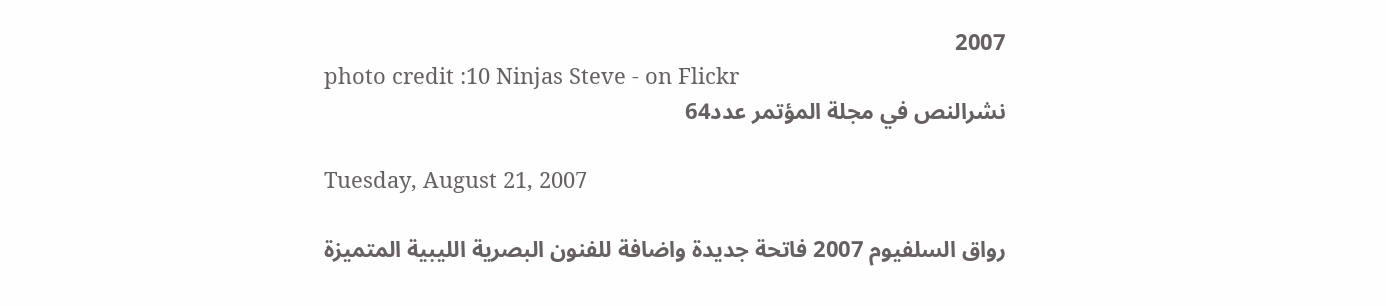2007
photo credit :10 Ninjas Steve - on Flickr
نشرالنص في مجلة المؤتمر عدد64

Tuesday, August 21, 2007

رواق السلفيوم 2007 فاتحة جديدة واضافة للفنون البصرية الليبية المتميزة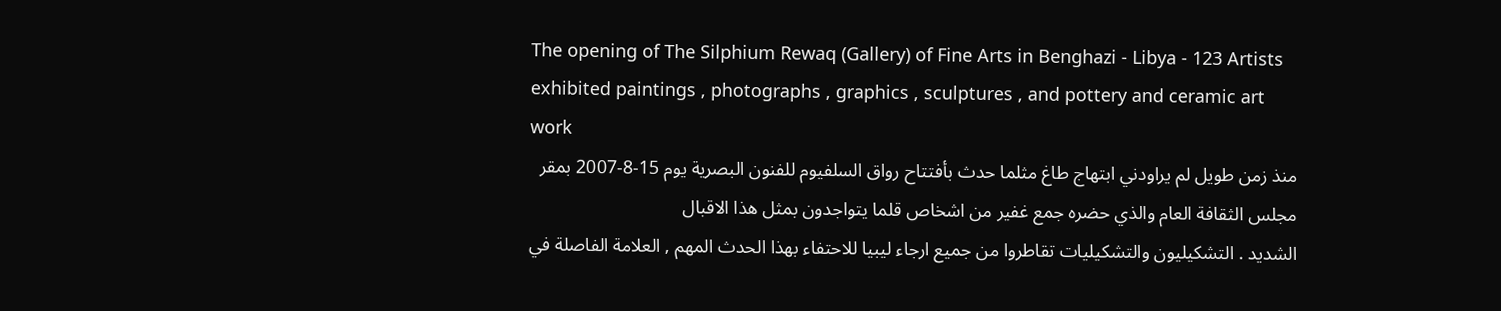The opening of The Silphium Rewaq (Gallery) of Fine Arts in Benghazi - Libya - 123 Artists exhibited paintings , photographs , graphics , sculptures , and pottery and ceramic art work
منذ زمن طويل لم يراودني ابتهاج طاغ مثلما حدث بأفتتاح رواق السلفيوم للفنون البصرية يوم 15-8-2007 بمقر مجلس الثقافة العام والذي حضره جمع غفير من اشخاص قلما يتواجدون بمثل هذا الاقبال
الشديد . التشكيليون والتشكيليات تقاطروا من جميع ارجاء ليبيا للاحتفاء بهذا الحدث المهم , العلامة الفاصلة في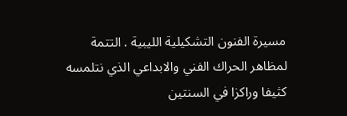مسيرة الفنون التشكيلية الليبية . التتمة لمظاهر الحراك الفني والابداعي الذي نتلمسه كثيفا وراكزا في السنتين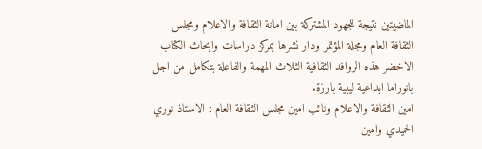الماضيتين نتيجة للجهود المشتركة بين امانة الثقافة والاعلام ومجلس الثقافة العام ومجلة المؤتمر ودار نشرها بمركز دراسات وابحاث الكتاب الاخضر هذه الروافد الثقافية الثلاث المهمة والفاعلة بتكامل من اجل بانوراما ابداعية ليبية بارزة.
امين الثقافة والاعلام ونائب امين مجلس الثقافة العام : الاستاذ نوري الحميدي وامين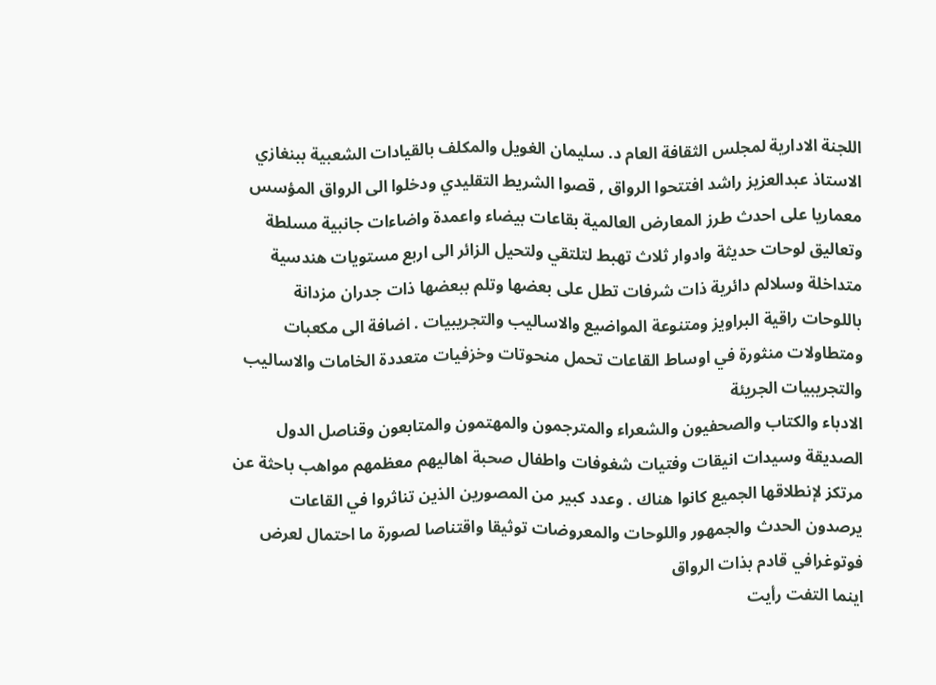اللجنة الادارية لمجلس الثقافة العام د. سليمان الغويل والمكلف بالقيادات الشعبية ببنغازي الاستاذ عبدالعزيز راشد افتتحوا الرواق , قصوا الشريط التقليدي ودخلوا الى الرواق المؤسس معماريا على احدث طرز المعارض العالمية بقاعات بيضاء واعمدة واضاءات جانبية مسلطة وتعاليق لوحات حديثة وادوار ثلاث تهبط لتلتقي ولتحيل الزائر الى اربع مستويات هندسية متداخلة وسلالم دائرية ذات شرفات تطل على بعضها وتلم ببعضها ذات جدران مزدانة باللوحات راقية البراويز ومتنوعة المواضيع والاساليب والتجريبيات . اضافة الى مكعبات ومتطاولات منثورة في اوساط القاعات تحمل منحوتات وخزفيات متعددة الخامات والاساليب والتجريبيات الجريئة
الادباء والكتاب والصحفيون والشعراء والمترجمون والمهتمون والمتابعون وقناصل الدول الصديقة وسيدات انيقات وفتيات شغوفات واطفال صحبة اهاليهم معظمهم مواهب باحثة عن مرتكز لإنطلاقها الجميع كانوا هناك . وعدد كبير من المصورين الذين تناثروا في القاعات يرصدون الحدث والجمهور واللوحات والمعروضات توثيقا واقتناصا لصورة ما احتمال لعرض فوتوغرافي قادم بذات الرواق
اينما التفت رأيت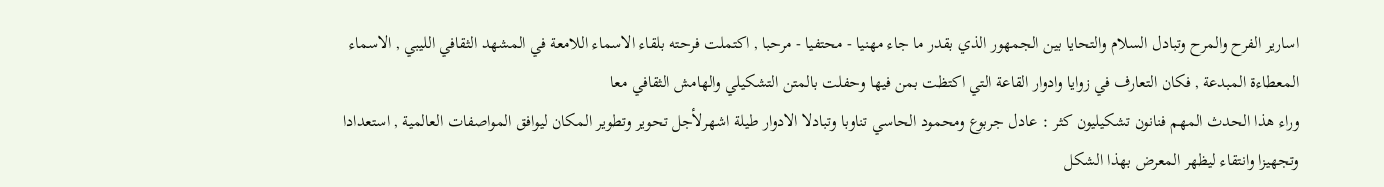اسارير الفرح والمرح وتبادل السلام والتحايا بين الجمهور الذي بقدر ما جاء مهنيا - محتفيا - مرحبا , اكتملت فرحته بلقاء الاسماء اللامعة في المشهد الثقافي الليبي , الاسماء المعطاءة المبدعة , فكان التعارف في زوايا وادوار القاعة التي اكتظت بمن فيها وحفلت بالمتن التشكيلي والهامش الثقافي معا
وراء هذا الحدث المهم فنانون تشكيليون كثر : عادل جربوع ومحمود الحاسي تناوبا وتبادلا الادوار طيلة اشهرلأجل تحوير وتطوير المكان ليوافق المواصفات العالمية , استعدادا وتجهيزا وانتقاء ليظهر المعرض بهذا الشكل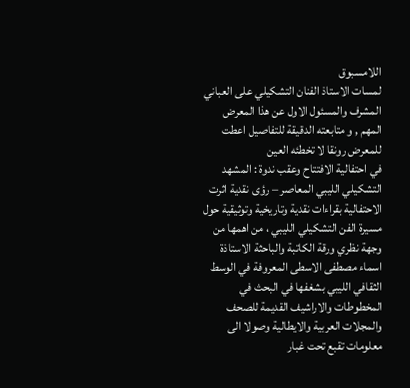اللامسبوق
لمسات الاستاذ الفنان التشكيلي على العباني المشرف والمسئول الاول عن هذا المعرض المهم , و متابعته الدقيقة للتفاصيل اعطت للمعرض رونقا لا تخطئه العين
في احتفالية الافتتاح وعقب ندوة : المشهد التشكيلي الليبي المعاصر – رؤى نقدية اثرت الاحتفالية بقراءات نقدية وتاريخية وتوثيقية حول مسيرة الفن التشكيلي الليبي ، من اهمها من وجهة نظري ورقة الكاتبة والباحثة الاستاذة اسماء مصطفى الاسطى المعروفة في الوسط الثقافي الليبي بشغفها في البحث في المخطوطات والاراشيف القديمة للصحف والمجلات العربية والايطالية وصولا الى معلومات تقبع تحت غبار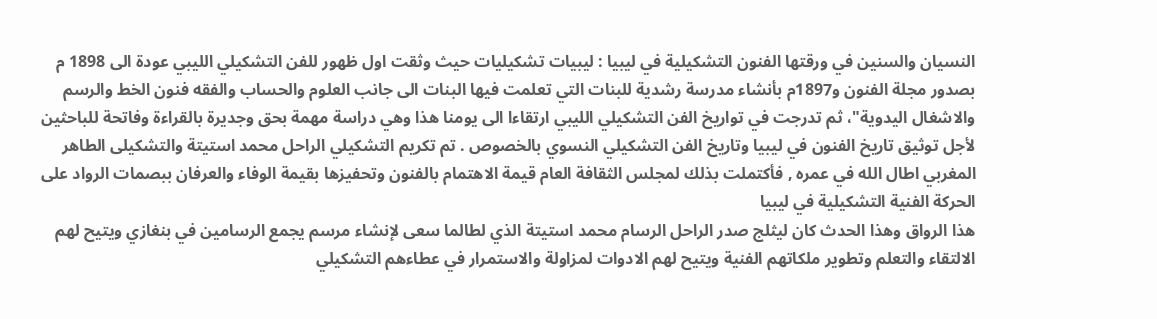النسيان والسنين في ورقتها الفنون التشكيلية في ليبيا : ليبيات تشكيليات حيث وثقت اول ظهور للفن التشكيلي الليبي عودة الى 1898 م بصدور مجلة الفنون و1897م بأنشاء مدرسة رشدية للبنات التي تعلمت فيها البنات الى جانب العلوم والحساب والفقه فنون الخط والرسم والاشغال اليدوية"، ثم تدرجت في تواريخ الفن التشكيلي الليبي ارتقاءا الى يومنا هذا وهي دراسة مهمة بحق وجديرة بالقراءة وفاتحة للباحثين لأجل توثيق تاريخ الفنون في ليبيا وتاريخ الفن التشكيلي النسوي بالخصوص . تم تكريم التشكيلي الراحل محمد استيتة والتشكيلى الطاهر المغربي اطال الله في عمره , فأكتملت بذلك لمجلس الثقافة العام قيمة الاهتمام بالفنون وتحفيزها بقيمة الوفاء والعرفان ببصمات الرواد على الحركة الفنية التشكيلية في ليبيا
هذا الرواق وهذا الحدث كان ليثلج صدر الراحل الرسام محمد استيتة الذي لطالما سعى لإنشاء مرسم يجمع الرسامين في بنغازي ويتيح لهم الالتقاء والتعلم وتطوير ملكاتهم الفنية ويتيح لهم الادوات لمزاولة والاستمرار في عطاءهم التشكيلي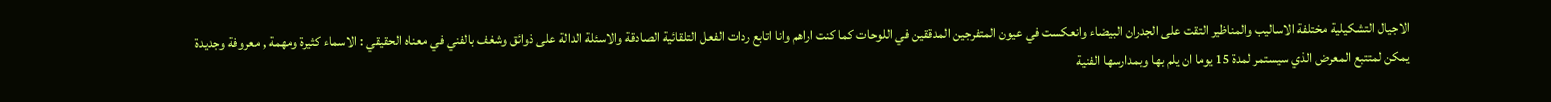الاجيال التشكيلية مختلفة الاساليب والمناظير التقت على الجدران البيضاء وانعكست في عيون المتفرجين المدققين في اللوحات كما كنت اراهم وانا اتابع ردات الفعل التلقائية الصادقة والاسئلة الدالة على ذوائق وشغف بالفني في معناه الحقيقي : الاسماء كثيرة ومهمة , معروفة وجديدة يمكن لمتتبع المعرض الذي سيستمر لمدة 15 يوما ان يلم بها وبمدارسها الفنية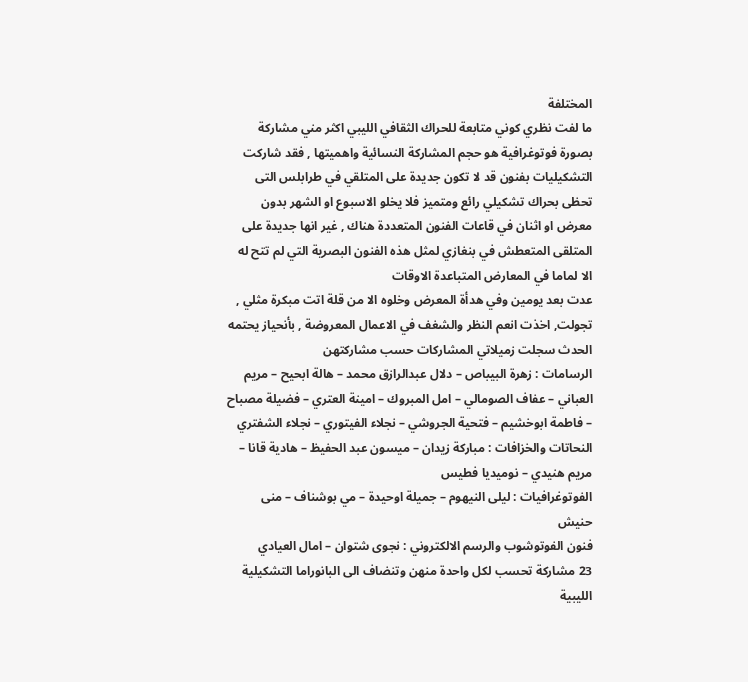المختلفة
ما لفت نظري كوني متابعة للحراك الثقافي الليبي اكثر مني مشاركة بصورة فوتوغرافية هو حجم المشاركة النسائية واهميتها , فقد شاركت التشكيليات بفنون قد لا تكون جديدة على المتلقي في طرابلس التى تحظى بحراك تشكيلي رائع ومتميز فلا يخلو الاسبوع او الشهر بدون معرض او اثنان في قاعات الفنون المتعددة هناك , غير انها جديدة على المتلقى المتعطش في بنغازي لمثل هذه الفنون البصرية التي لم تتح له الا لماما في المعارض المتباعدة الاوقات
عدت بعد يومين وفي هدأة المعرض وخلوه الا من قلة اتت مبكرة مثلي , تجولت, اخذت انعم النظر والشغف في الاعمال المعروضة , بأنحياز يحتمه الحدث سجلت زميلاتي المشاركات حسب مشاركتهن
الرسامات : زهرة البيباص – دلال عبدالرازق محمد – هالة ابحيح – مريم العباني – عفاف الصومالي – امل المبروك – امينة العتري – فضيلة مصباح – فاطمة ابوخشيم – فتحية الجروشي – نجلاء الفيتوري – نجلاء الشفتري
النحاتات والخزافات : مباركة زيدان – ميسون عبد الحفيظ – هادية قانا – مريم هنيدي – نوميديا فطيس
الفوتوغرافيات : ليلى النيهوم – جميلة اوحيدة – مي بوشناف – منى حنيش
فنون الفوتوشوب والرسم الالكتروني : نجوى شتوان – امال العيادي
23 مشاركة تحسب لكل واحدة منهن وتنضاف الى البانوراما التشكيلية الليبية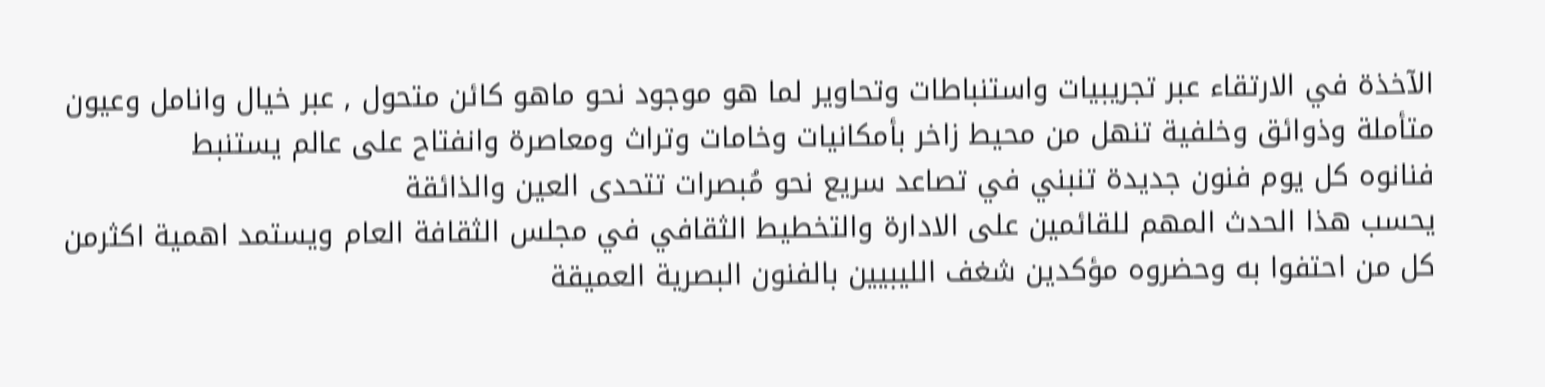الآخذة في الارتقاء عبر تجريبيات واستنباطات وتحاوير لما هو موجود نحو ماهو كائن متحول , عبر خيال وانامل وعيون متأملة وذوائق وخلفية تنهل من محيط زاخر بأمكانيات وخامات وتراث ومعاصرة وانفتاح على عالم يستنبط
فنانوه كل يوم فنون جديدة تنبني في تصاعد سريع نحو مُبصرات تتحدى العين والذائقة
يحسب هذا الحدث المهم للقائمين على الادارة والتخطيط الثقافي في مجلس الثقافة العام ويستمد اهمية اكثرمن كل من احتفوا به وحضروه مؤكدين شغف الليبيين بالفنون البصرية العميقة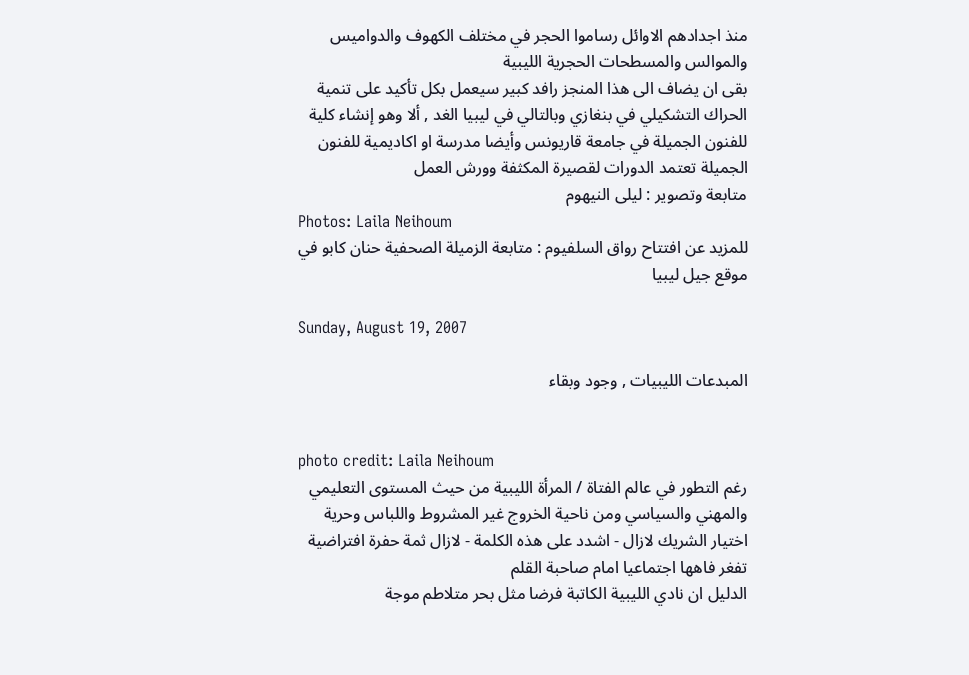منذ اجدادهم الاوائل رساموا الحجر في مختلف الكهوف والدواميس والموالس والمسطحات الحجرية الليبية
بقى ان يضاف الى هذا المنجز رافد كبير سيعمل بكل تأكيد على تنمية الحراك التشكيلي في بنغازي وبالتالي في ليبيا الغد , ألا وهو إنشاء كلية للفنون الجميلة في جامعة قاريونس وأيضا مدرسة او اكاديمية للفنون الجميلة تعتمد الدورات لقصيرة المكثفة وورش العمل
متابعة وتصوير : ليلى النيهوم
Photos: Laila Neihoum
للمزيد عن افتتاح رواق السلفيوم : متابعة الزميلة الصحفية حنان كابو في موقع جيل ليبيا

Sunday, August 19, 2007

المبدعات الليبيات , وجود وبقاء


photo credit: Laila Neihoum
رغم التطور في عالم الفتاة / المرأة الليبية من حيث المستوى التعليمي والمهني والسياسي ومن ناحية الخروج غير المشروط واللباس وحرية اختيار الشريك لازال - اشدد على هذه الكلمة - لازال ثمة حفرة افتراضية تفغر فاهها اجتماعيا امام صاحبة القلم
الدليل ان نادي الليبية الكاتبة فرضا مثل بحر متلاطم موجة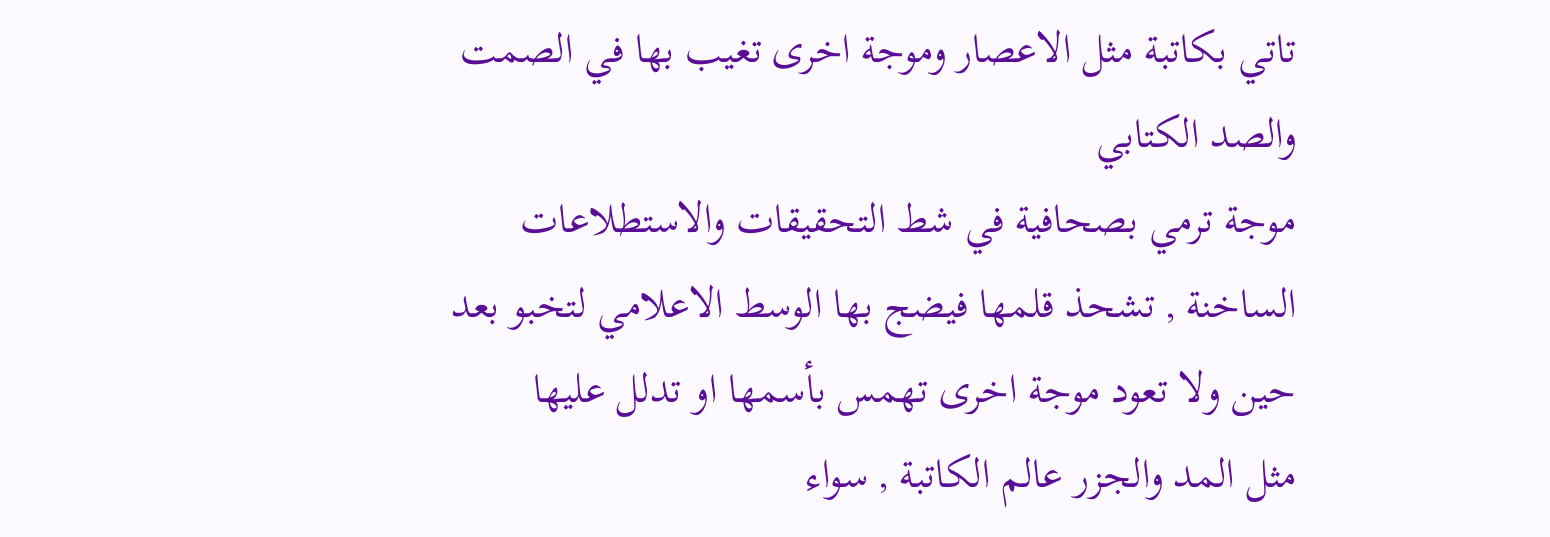تاتي بكاتبة مثل الاعصار وموجة اخرى تغيب بها في الصمت والصد الكتابي
موجة ترمي بصحافية في شط التحقيقات والاستطلاعات الساخنة , تشحذ قلمها فيضج بها الوسط الاعلامي لتخبو بعد حين ولا تعود موجة اخرى تهمس بأسمها او تدلل عليها
مثل المد والجزر عالم الكاتبة , سواء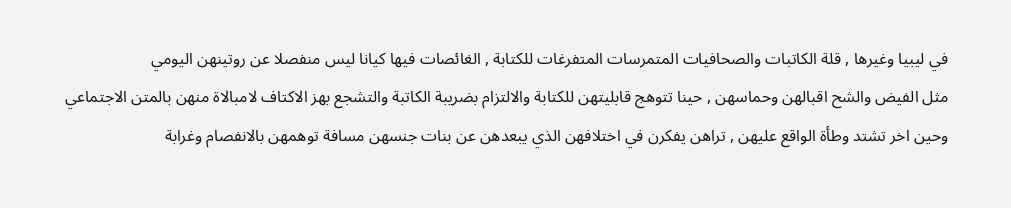في ليبيا وغيرها , قلة الكاتبات والصحافيات المتمرسات المتفرغات للكتابة , الغائصات فيها كيانا ليس منفصلا عن روتينهن اليومي
مثل الفيض والشح اقبالهن وحماسهن , حينا تتوهج قابليتهن للكتابة والالتزام بضريبة الكاتبة والتشجع بهز الاكتاف لامبالاة منهن بالمتن الاجتماعي
وحين اخر تشتد وطأة الواقع عليهن , تراهن يفكرن في اختلافهن الذي يبعدهن عن بنات جنسهن مسافة توهمهن بالانفصام وغرابة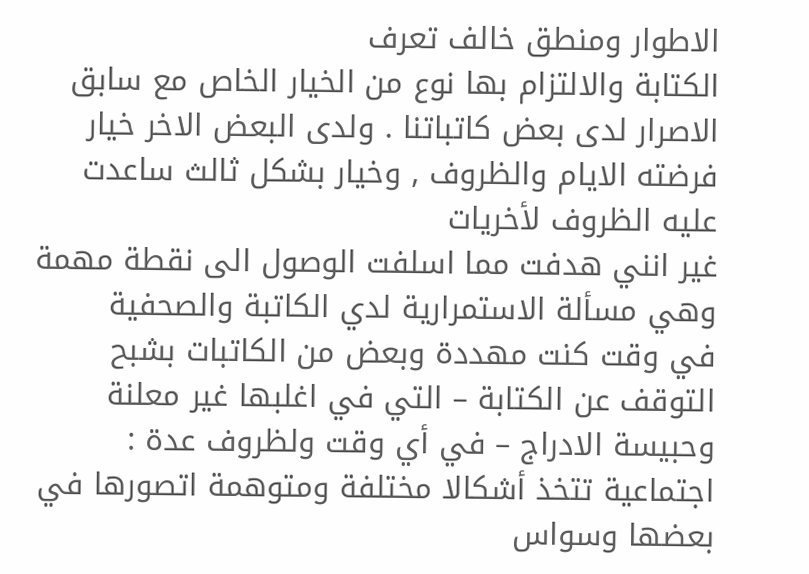الاطوار ومنطق خالف تعرف
الكتابة والالتزام بها نوع من الخيار الخاص مع سابق الاصرار لدى بعض كاتباتنا . ولدى البعض الاخر خيار فرضته الايام والظروف , وخيار بشكل ثالث ساعدت عليه الظروف لأخريات
غير انني هدفت مما اسلفت الوصول الى نقطة مهمة وهي مسألة الاستمرارية لدي الكاتبة والصحفية
في وقت كنت مهددة وبعض من الكاتبات بشبح التوقف عن الكتابة – التي في اغلبها غير معلنة وحبيسة الادراج – في أي وقت ولظروف عدة : اجتماعية تتخذ أشكالا مختلفة ومتوهمة اتصورها في بعضها وسواس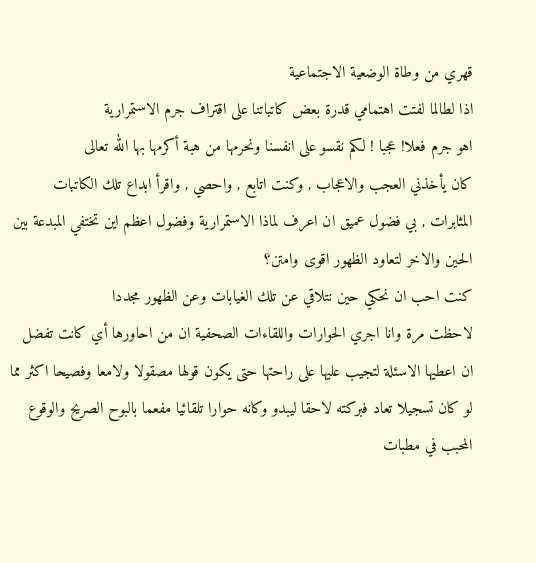قهري من وطاة الوضعية الاجتماعية
اذا لطالما لفتت اهتمامي قدرة بعض كاتباتنا على اقتراف جرم الاستمرارية
اهو جرم فعلا! عجبا ! لكم نقسو على انفسنا ونحرمها من هبة أكرمها بها الله تعالى
كان يأخذني العجب والاعجاب , وكنت اتابع , واحصي , واقرأ ابداع تلك الكاتبات المثابرات , بي فضول عميق ان اعرف لماذا الاستمرارية وفضول اعظم اين تختفي المبدعة بين الحين والاخر لتعاود الظهور اقوى وامتن؟
كنت احب ان نحكي حين نتلاقي عن تلك الغيابات وعن الظهور مجددا
لاحظت مرة وانا اجري الحوارات واللقاءات الصحفية ان من احاورها أي كانت تفضل ان اعطيها الاسئلة لتجيب عليها على راحتها حتى يكون قولها مصقولا ولامعا وفصيحا اكثر مما لو كان تسجيلا تعاد فبركته لاحقا ليبدو وكانه حوارا تلقائيا مفعما بالبوح الصريح والوقوع المحبب في مطبات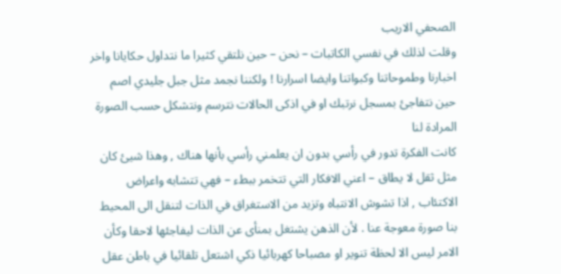الصحفي الاريب
وقلت لذلك في نفسي الكاتبات – نحن – حين نلتقي كثيرا ما نتداول حكايانا واخر اخبارنا وطموحاتنا وكبواتنا وايضا اسرارنا ! ولكننا نجمد مثل جبل جليدي اصم حين نتفاجئ بمسجل نرتبك او في اذكى الحالات نترسم ونتشكل حسب الصورة المرادة لنا
كانت الفكرة تدور في رأسي بدون ان يعلمني رأسي بأنها هناك , وهذا شيئ كان مثل ثقل لا يطاق – اعني الافكار التي تتخمر ببطء – فهي تتشابه واعراض الاكتئاب , اذا تشوش الانتباه وتزيد من الاستغراق في الذات لتنقل الى المحيط بنا صورة معوجة عنا . لأن الذهن يشتغل بمنأى عن الذات ليفاجئها لاحقا وكأن الامر ليس الا لحظة تنوير او مصباحا كهربائيا ذكي اشتعل تلقائيا في باطن عقل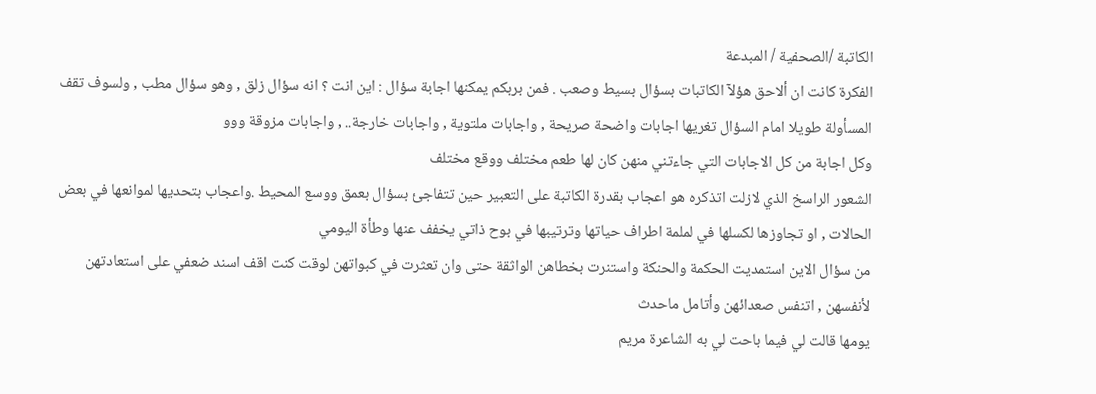الكاتبة /الصحفية / المبدعة
الفكرة كانت ان ألاحق هؤلآ الكاتبات بسؤال بسيط وصعب . فمن بربكم يمكنها اجابة سؤال : اين انت ؟ انه سؤال زلق , وهو سؤال مطب , ولسوف تقف المسأولة طويلا امام السؤال تغريها اجابات واضحة صريحة , واجابات ملتوية , واجابات خارجة.. , واجابات مزوقة ووو
وكل اجابة من كل الاجابات التي جاءتني منهن كان لها طعم مختلف ووقع مختلف
الشعور الراسخ الذي لازلت اتذكره هو اعجاب بقدرة الكاتبة على التعبير حين تتفاجئ بسؤال بعمق ووسع المحيط .واعجاب بتحديها لموانعها في بعض الحالات , او تجاوزها لكسلها في لملمة اطراف حياتها وترتيبها في بوح ذاتي يخفف عنها وطأة اليومي
من سؤال الاين استمديت الحكمة والحنكة واستنرت بخطاهن الواثقة حتى وان تعثرت في كبواتهن لوقت كنت اقف اسند ضعفي على استعادتهن لأنفسهن , اتنفس صعدائهن وأتامل ماحدث
يومها قالت لي فيما باحت لي به الشاعرة مريم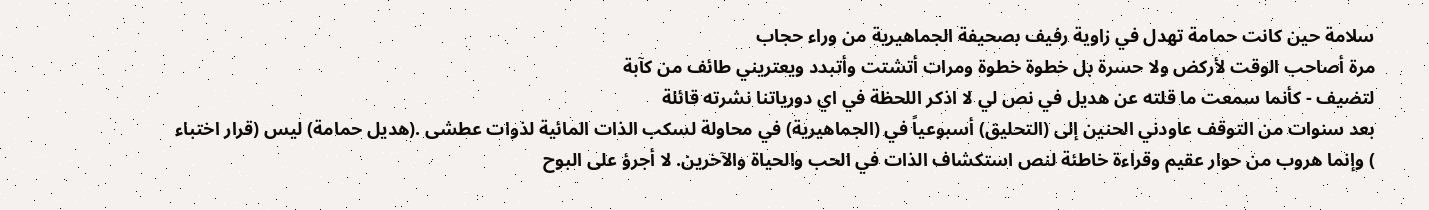سلامة حين كانت حمامة تهدل في زاوية رفيف بصحيفة الجماهيرية من وراء حجاب
مرة أصاحب الوقت لأركض ولا حسرة بل خطوة خطوة ومرات أتشتت وأتبدد ويعتريني طائف من كآبة
لتضيف - كأنما سمعت ما قلته عن هديل في نص لي لا اذكر اللحظة في اي دورياتنا نشرته قائلة
بعد سنوات من التوقف عاودني الحنين إلى (التحليق) أسبوعياً في (الجماهيرية) في محاولة لسكب الذات المائية لذوات عطشى .(هديل حمامة) ليس (قرار اختباء ) وإنما هروب من حوار عقيم وقراءة خاطئة لنص استكشاف الذات في الحب والحياة والآخرين. لا أجرؤ على البوح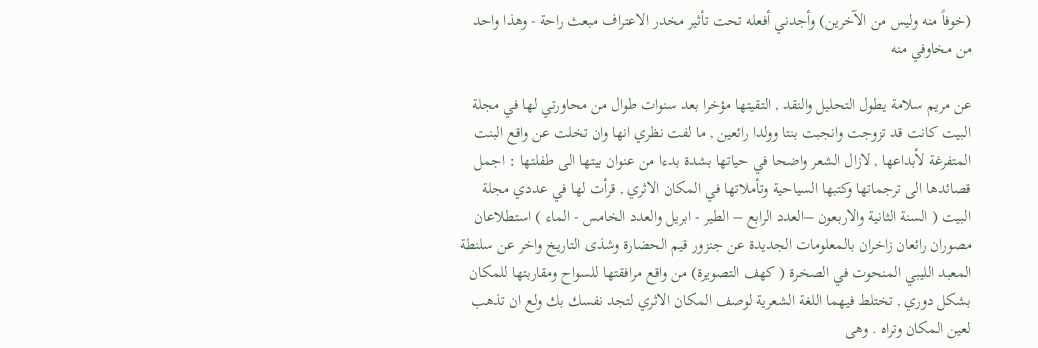(خوفاً منه وليس من الآخرين) وأجدني أفعله تحت تأثير مخدر الاعتراف مبعث راحة - وهذا واحد من مخاوفي منه

عن مريم سلامة يطول التحليل والنقد , التقيتها مؤخرا بعد سنوات طوال من محاورتي لها في مجلة البيت كانت قد تزوجت وانجبت بنتا وولدا رائعين , ما لفت نظري انها وان تخلت عن واقع البنت المتفرغة لأبداعها , لازال الشعر واضحا في حياتها بشدة بدءا من عنوان بيتها الى طفلتها : اجمل قصائدها الى ترجماتها وكتبها السياحية وتأملاتها في المكان الاثري , قرأت لها في عددي مجلة البيت ( السنة الثانية والاربعون –العدد الرابع – الطير - ابريل والعدد الخامس - الماء ) استطلاعان مصوران رائعان زاخران بالمعلومات الجديدة عن جنزور قيم الحضارة وشذى التاريخ واخر عن سلنطة المعبد الليبي المنحوت في الصخرة ( كهف التصويرة) من واقع مرافقتها للسواح ومقاربتها للمكان بشكل دوري , تختلط فيهما اللغة الشعرية لوصف المكان الاثري لتجد نفسك بك ولع ان تذهب لعين المكان وتراه . وهى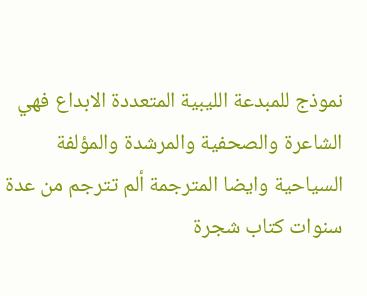نموذج للمبدعة الليبية المتعددة الابداع فهي الشاعرة والصحفية والمرشدة والمؤلفة السياحية وايضا المترجمة ألم تترجم من عدة سنوات كتاب شجرة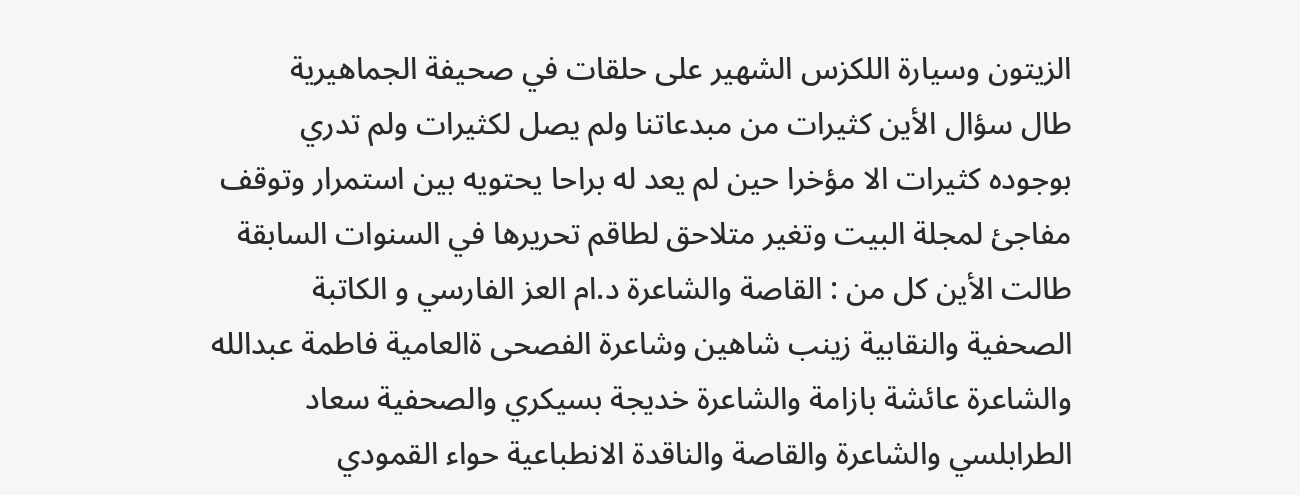الزيتون وسيارة اللكزس الشهير على حلقات في صحيفة الجماهيرية
طال سؤال الأين كثيرات من مبدعاتنا ولم يصل لكثيرات ولم تدري بوجوده كثيرات الا مؤخرا حين لم يعد له براحا يحتويه بين استمرار وتوقف مفاجئ لمجلة البيت وتغير متلاحق لطاقم تحريرها في السنوات السابقة
طالت الأين كل من : القاصة والشاعرة د.ام العز الفارسي و الكاتبة الصحفية والنقابية زينب شاهين وشاعرة الفصحى ةالعامية فاطمة عبدالله والشاعرة عائشة بازامة والشاعرة خديجة بسيكري والصحفية سعاد الطرابلسي والشاعرة والقاصة والناقدة الانطباعية حواء القمودي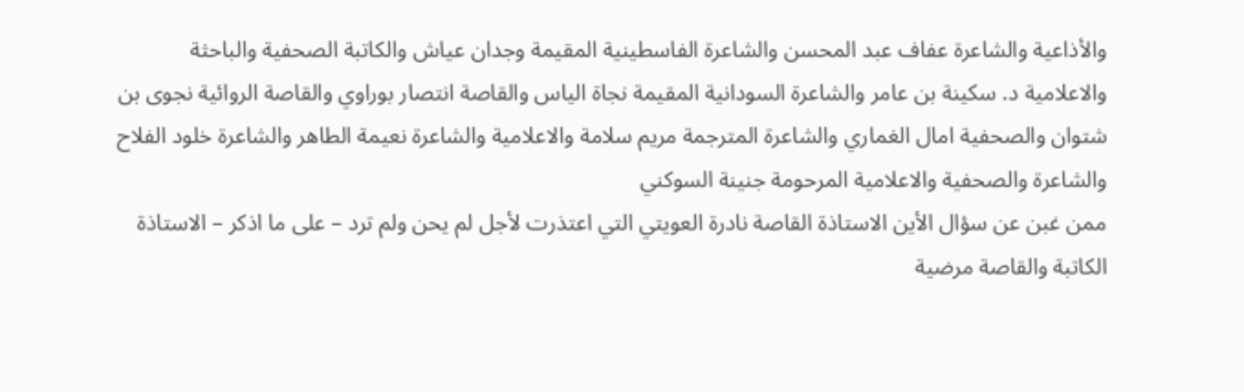والأذاعية والشاعرة عفاف عبد المحسن والشاعرة الفاسطينية المقيمة وجدان عياش والكاتبة الصحفية والباحثة والاعلامية د. سكينة بن عامر والشاعرة السودانية المقيمة نجاة الياس والقاصة انتصار بوراوي والقاصة الروائية نجوى بن شتوان والصحفية امال الغماري والشاعرة المترجمة مريم سلامة والاعلامية والشاعرة نعيمة الطاهر والشاعرة خلود الفلاح والشاعرة والصحفية والاعلامية المرحومة جنينة السوكني
ممن غبن عن سؤال الأين الاستاذة القاصة نادرة العويتي التي اعتذرت لأجل لم يحن ولم ترد – على ما اذكر – الاستاذة الكاتبة والقاصة مرضية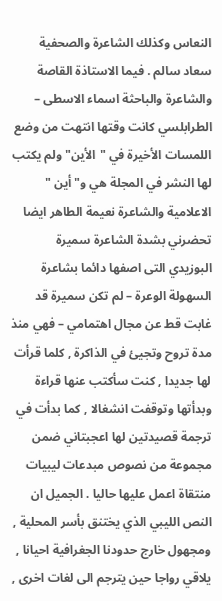النعاس وكذلك الشاعرة والصحفية سعاد سالم . فيما الاستاذة القاصة والشاعرة والباحثة اسماء الاسطى – الطرابلسي كانت وقتها انتهت من وضع اللمسات الأخيرة في "الأين" ولم يكتب لها النشر في المجلة هي و"أين " الاعلامية والشاعرة نعيمة الطاهر ايضا
تحضرني بشدة الشاعرة سميرة البوزيدي التى اصفها دائما بشاعرة السهولة الوعرة – لم تكن سميرة قد غابت قط عن مجال اهتمامي – فهي منذ مدة تروح وتجيئ في الذاكرة , كلما قرأت لها جديدا , كنت سأكتب عنها قراءة وبدأتها وتوقفت انشغالا , كما بدأت في ترجمة قصيدتين لها اعجبتاني ضمن مجموعة من نصوص مبدعات ليبيات منتقاة اعمل عليها حاليا . الجميل ان النص الليبي الذي يختنق بأسر المحلية , ومجهول خارج حدودنا الجغرافية احيانا , يلاقي رواجا حين يترجم الى لغات اخرى ,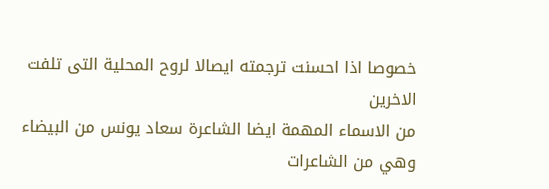خصوصا اذا احسنت ترجمته ايصالا لروح المحلية التى تلفت الاخرين
من الاسماء المهمة ايضا الشاعرة سعاد يونس من البيضاء وهي من الشاعرات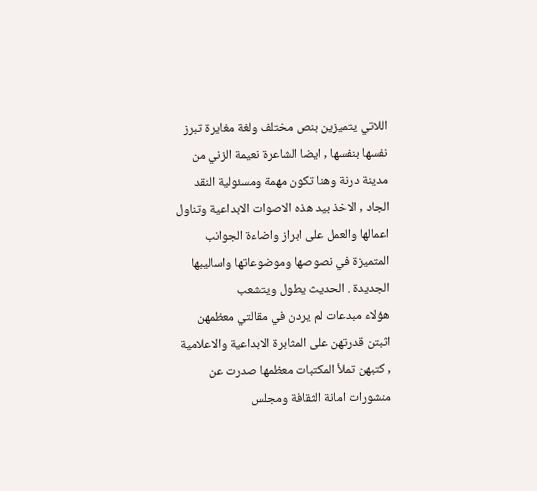اللاتي يتميزين بنص مختلف ولغة مغايرة تبرز نفسها بنفسها , ايضا الشاعرة نعيمة الزني من مدينة درنة وهنا تكون مهمة ومسئولية النقد الجاد , الاخذ بيد هذه الاصوات الابداعية وتناول اعمالها والعمل على ابراز واضاءة الجوانب المتميزة في نصوصها وموضوعاتها واساليبها الجديدة . الحديث يطول ويتشعب
هؤلاء مبدعات لم يردن في مقالتي معظمهن اثبتن قدرتهن على المثابرة الابداعية والاعلامية , كتبهن تملأ المكتبات معظمها صدرت عن منشورات امانة الثقافة ومجلس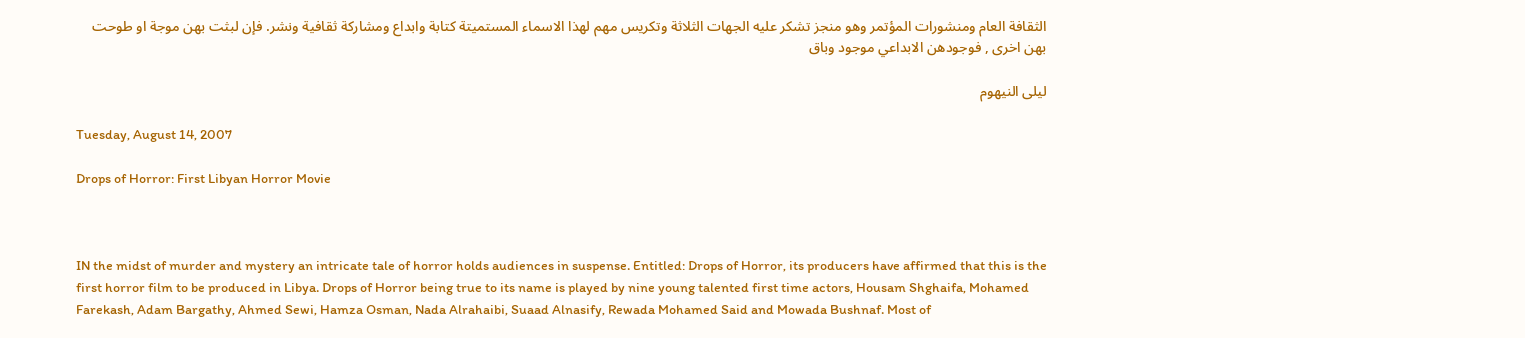الثقافة العام ومنشورات المؤتمر وهو منجز تشكر عليه الجهات الثلاثة وتكريس مهم لهذا الاسماء المستميتة كتابة وابداع ومشاركة ثقافية ونشر. فإن لبثت بهن موجة او طوحت بهن اخرى , فوجودهن الابداعي موجود وباق

ليلى النيهوم

Tuesday, August 14, 2007

Drops of Horror: First Libyan Horror Movie



IN the midst of murder and mystery an intricate tale of horror holds audiences in suspense. Entitled: Drops of Horror, its producers have affirmed that this is the first horror film to be produced in Libya. Drops of Horror being true to its name is played by nine young talented first time actors, Housam Shghaifa, Mohamed Farekash, Adam Bargathy, Ahmed Sewi, Hamza Osman, Nada Alrahaibi, Suaad Alnasify, Rewada Mohamed Said and Mowada Bushnaf. Most of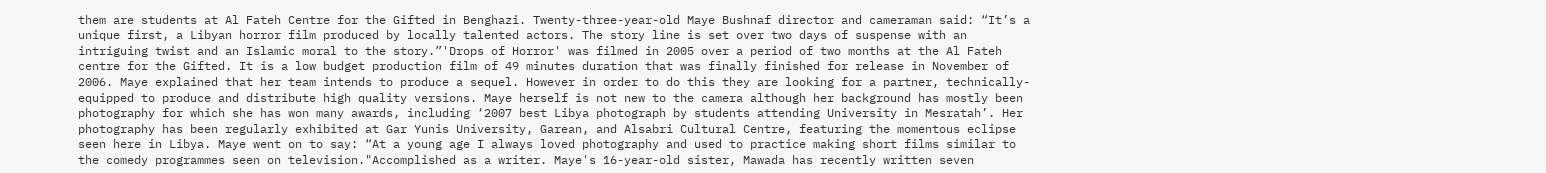them are students at Al Fateh Centre for the Gifted in Benghazi. Twenty-three-year-old Maye Bushnaf director and cameraman said: “It’s a unique first, a Libyan horror film produced by locally talented actors. The story line is set over two days of suspense with an intriguing twist and an Islamic moral to the story.”'Drops of Horror' was filmed in 2005 over a period of two months at the Al Fateh centre for the Gifted. It is a low budget production film of 49 minutes duration that was finally finished for release in November of 2006. Maye explained that her team intends to produce a sequel. However in order to do this they are looking for a partner, technically-equipped to produce and distribute high quality versions. Maye herself is not new to the camera although her background has mostly been photography for which she has won many awards, including ‘2007 best Libya photograph by students attending University in Mesratah’. Her photography has been regularly exhibited at Gar Yunis University, Garean, and Alsabri Cultural Centre, featuring the momentous eclipse seen here in Libya. Maye went on to say: “At a young age I always loved photography and used to practice making short films similar to the comedy programmes seen on television."Accomplished as a writer. Maye's 16-year-old sister, Mawada has recently written seven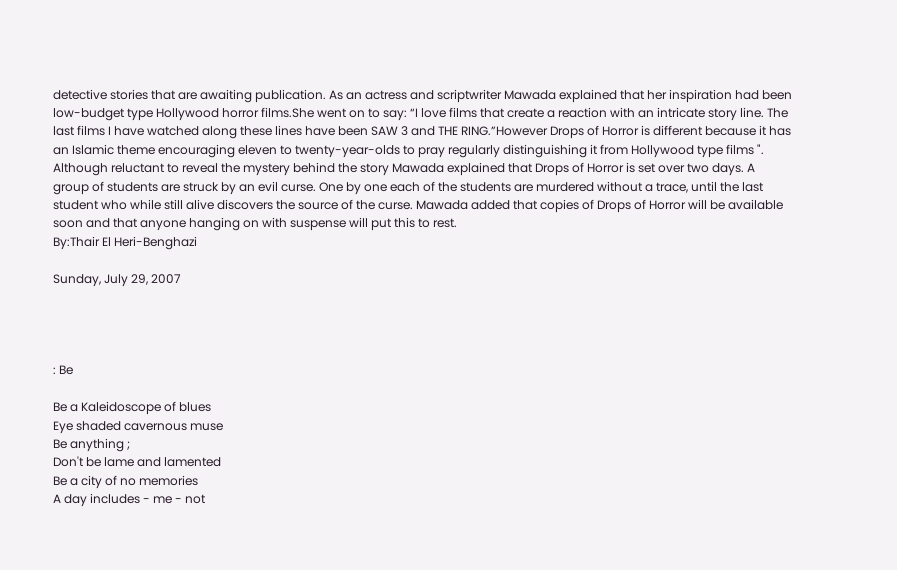detective stories that are awaiting publication. As an actress and scriptwriter Mawada explained that her inspiration had been low-budget type Hollywood horror films.She went on to say: “I love films that create a reaction with an intricate story line. The last films I have watched along these lines have been SAW 3 and THE RING.”However Drops of Horror is different because it has an Islamic theme encouraging eleven to twenty-year-olds to pray regularly distinguishing it from Hollywood type films ". Although reluctant to reveal the mystery behind the story Mawada explained that Drops of Horror is set over two days. A group of students are struck by an evil curse. One by one each of the students are murdered without a trace, until the last student who while still alive discovers the source of the curse. Mawada added that copies of Drops of Horror will be available soon and that anyone hanging on with suspense will put this to rest.
By:Thair El Heri-Benghazi

Sunday, July 29, 2007




: Be

Be a Kaleidoscope of blues
Eye shaded cavernous muse
Be anything ;
Don't be lame and lamented
Be a city of no memories
A day includes - me - not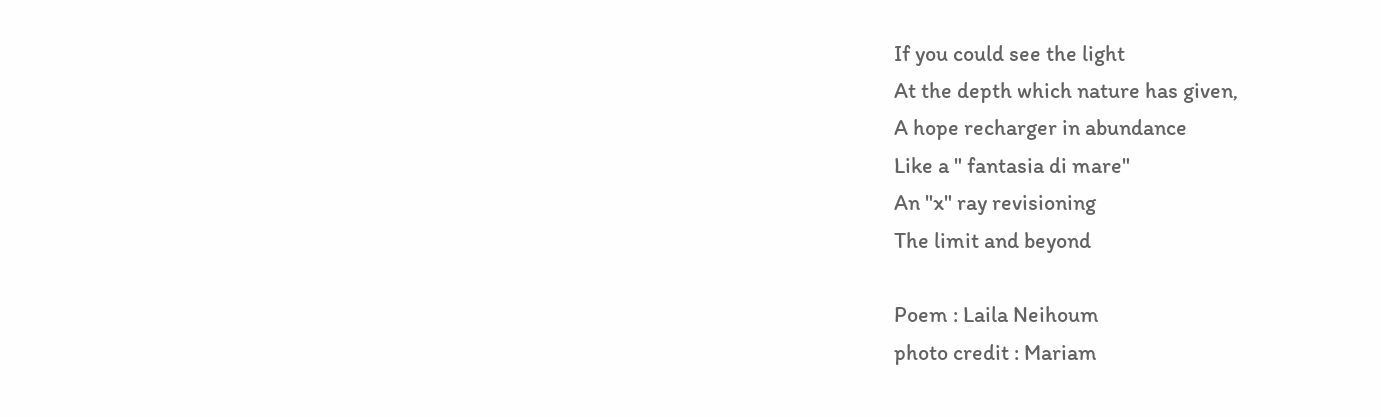If you could see the light
At the depth which nature has given,
A hope recharger in abundance
Like a " fantasia di mare"
An "x" ray revisioning
The limit and beyond

Poem : Laila Neihoum
photo credit : Mariam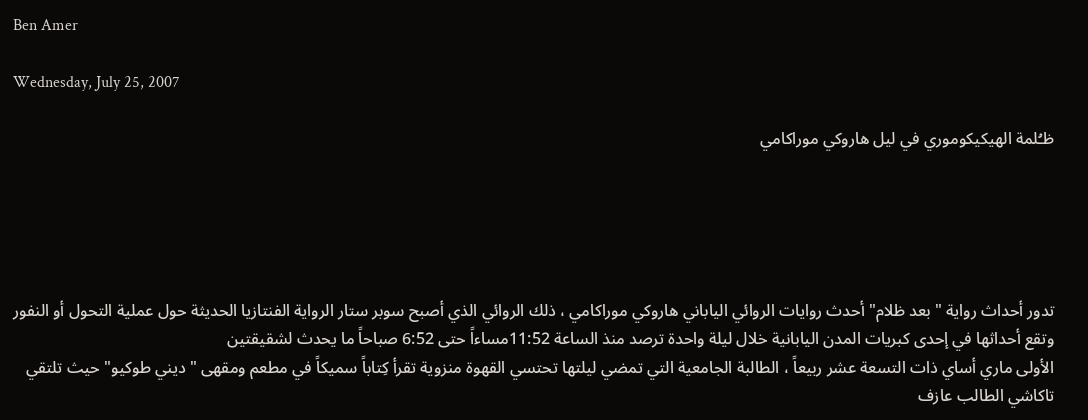Ben Amer

Wednesday, July 25, 2007

ظـُلمة الهيكيكوموري في ليل هاروكي موراكامي





تدور أحداث رواية " بعد ظلام" أحدث روايات الروائي الياباني هاروكي موراكامي ، ذلك الروائي الذي أصبح سوبر ستار الرواية الفنتازيا الحديثة حول عملية التحول أو النفور وتقع أحداثها في إحدى كبريات المدن اليابانية خلال ليلة واحدة ترصد منذ الساعة 11:52مساءاً حتى 6:52 صباحاً ما يحدث لشقيقتين
الأولى ماري أساي ذات التسعة عشر ربيعاً ، الطالبة الجامعية التي تمضي ليلتها تحتسي القهوة منزوية تقرأ كِتاباً سميكاً في مطعم ومقهى " ديني طوكيو" حيث تلتقي تاكاشي الطالب عازف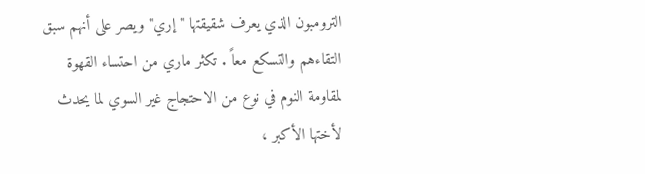الترومبون الذي يعرف شقيقتها " إري"ويصر على أنهم سبق التقاءهم والتسكع معاً . تكثر ماري من احتساء القهوة لمقاومة النوم في نوع من الاحتجاج غير السوي لما يحدث لأختها الأكبر ،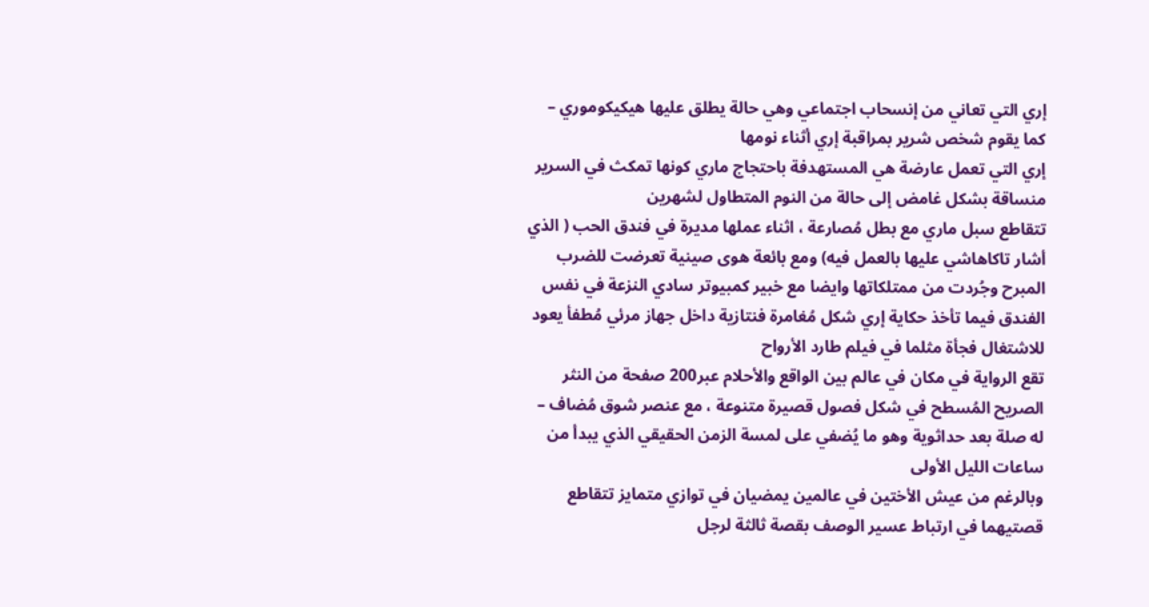إري التي تعاني من إنسحاب اجتماعي وهي حالة يطلق عليها هيكيكوموري – كما يقوم شخص شرير بمراقبة إري أثناء نومها
إري التي تعمل عارضة هي المستهدفة باحتجاج ماري كونها تمكث في السرير منساقة بشكل غامض إلى حالة من النوم المتطاول لشهرين
تتقاطع سبل ماري مع بطل مُصارعة ، اثناء عملها مديرة في فندق الحب ( الذي أشار تاكاهاشي عليها بالعمل فيه) ومع بائعة هوى صينية تعرضت للضرب المبرح وجُردت من ممتلكاتها وايضا مع خبير كمبيوتر سادي النزعة في نفس الفندق فيما تأخذ حكاية إري شكل مُغامرة فنتازية داخل جهاز مرئي مُطفأ يعود للاشتغال فجأة مثلما في فيلم طارد الأرواح
تقع الرواية في مكان في عالم بين الواقع والأحلام عبر200 صفحة من النثر الصريح المُسطح في شكل فصول قصيرة متنوعة ، مع عنصر شوق مُضاف – له صلة بعد حداثوية وهو ما يُضفي على لمسة الزمن الحقيقي الذي يبدأ من ساعات الليل الأولى
وبالرغم من عيش الأختين في عالمين يمضيان في توازي متمايز تتقاطع قصتيهما في ارتباط عسير الوصف بقصة ثالثة لرجل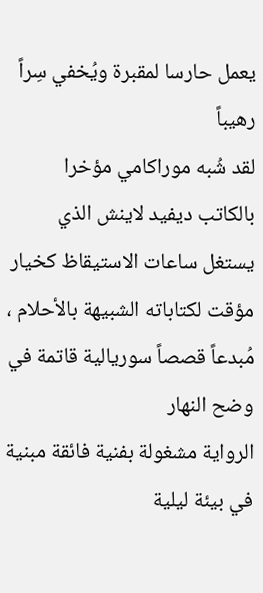يعمل حارسا لمقبرة ويُخفي سِراً رهيباً
لقد شُبه موراكامي مؤخرا بالكاتب ديفيد لاينش الذي يستغل ساعات الاستيقاظ كخيار مؤقت لكتاباته الشبيهة بالأحلام ، مُبدعاً قصصاً سوريالية قاتمة في وضح النهار
الرواية مشغولة بفنية فائقة مبنية في بيئة ليلية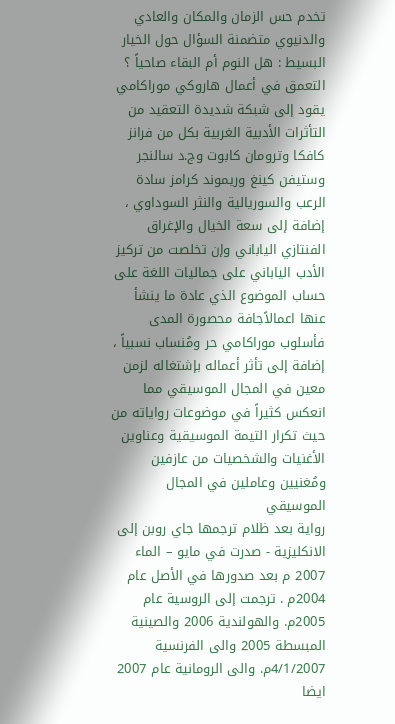تخدم حس الزمان والمكان والعادي والدنيوي متضمنة السؤال حول الخيار البسيط : هل النوم أم البقاء صاحياً ؟
التعمق في أعمال هاروكي موراكامي يقود إلى شبكة شديدة التعقيد من التأثرات الأدبية الغربية بكل من فرانز كافكا وترومان كابوت وج.د سالنجر وستيفن كينغ وريموند كرامز سادة الرعب والسوريالية والنثر السوداوي ، إضافة إلى سعة الخيال والإغراق الفنتازي الياباني وإن تخلصت من تركيز الأدب الياباني على جماليات اللغة على حساب الموضوع الذي عادة ما ينشأ عنها اعمالاًجافة محصورة المدى فأسلوب موراكامي حر ومُنساب نسبياً ، إضافة إلى تأثر أعماله بإشتغاله لزمن معين في المجال الموسيقي مما انعكس كثيراً في موضوعات رواياته من حيث تكرار التيمة الموسيقية وعناوين الأغنيات والشخصيات من عازفين ومُغنيين وعاملين في المجال الموسيقي
رواية بعد ظلام ترجمها جاي روبن إلى الانكليزية - صدرت في مايو – الماء 2007 م بعد صدورها في الأصل عام 2004م . ترجمت إلى الروسية عام 2005م. والهولندية 2006 والصينية المبسطة 2005 والى الفرنسية 4/1/2007م. والى الرومانية عام 2007 ايضا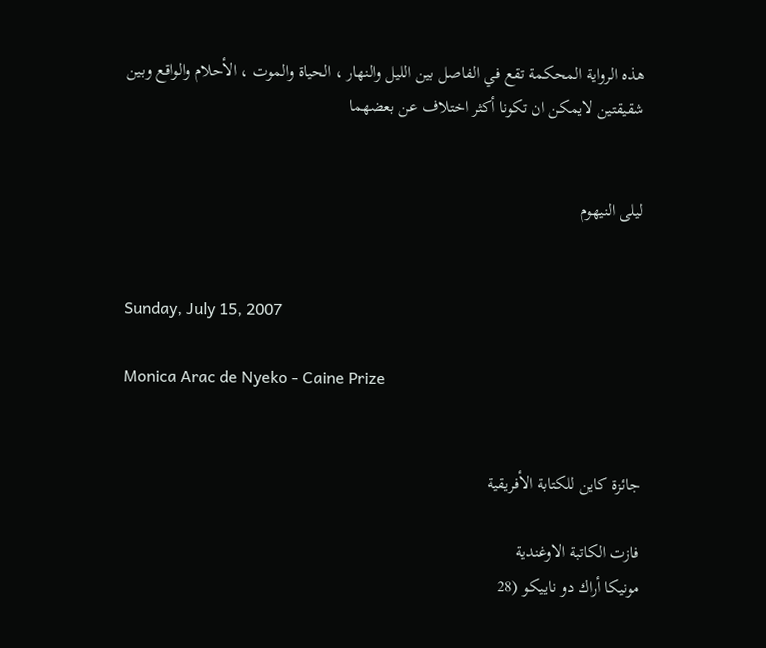هذه الرواية المحكمة تقع في الفاصل بين الليل والنهار ، الحياة والموت ، الأحلام والواقع وبين شقيقتين لايمكن ان تكونا أكثر اختلاف عن بعضهما


ليلى النيهوم


Sunday, July 15, 2007

Monica Arac de Nyeko - Caine Prize


جائزة كاين للكتابة الأفريقية

فازت الكاتبة الاوغندية
مونيكا أراك دو ناييكو (28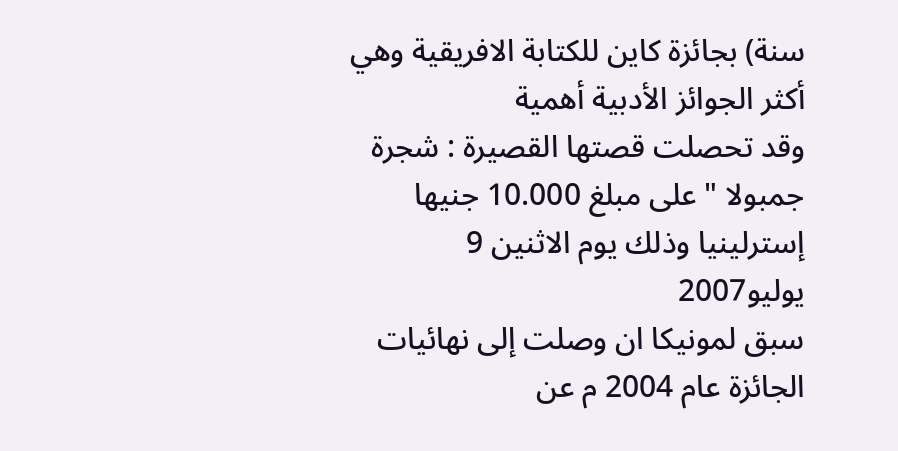سنة) بجائزة كاين للكتابة الافريقية وهي أكثر الجوائز الأدبية أهمية
وقد تحصلت قصتها القصيرة : شجرة جمبولا " على مبلغ 10.000 جنيها إسترلينيا وذلك يوم الاثنين 9 يوليو2007
سبق لمونيكا ان وصلت إلى نهائيات الجائزة عام 2004 م عن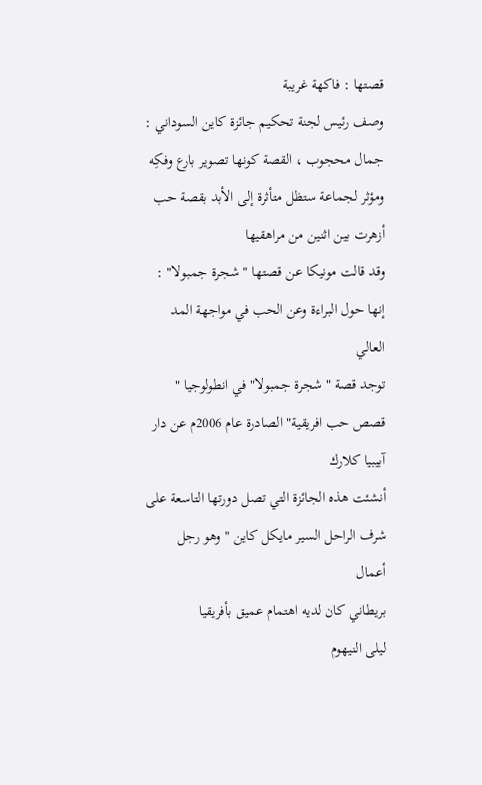قصتها : فاكهة غريبة
وصف رئيس لجنة تحكيم جائزة كاين السوداني : جمال محجوب ، القصة كونها تصوير بارع وفكِه ومؤثر لجماعة ستظل متأثرة إلى الأبد بقصة حب أزهرت بين اثنين من مراهقيها
وقد قالت مونيكا عن قصتها " شجرة جمبولا" : إنها حول البراءة وعن الحب في مواجهة المد العالي
توجد قصة " شجرة جمبولا" في انطولوجيا " قصص حب افريقية" الصادرة عام 2006م عن دار آبيبيا كلارك
أنشئت هذه الجائزة التي تصل دورتها التاسعة على شرف الراحل السير مايكل كاين " وهو رجل أعمال
بريطاني كان لديه اهتمام عميق بأفريقيا
ليلى النيهوم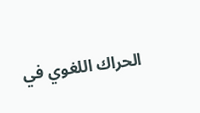الحراك اللغوي في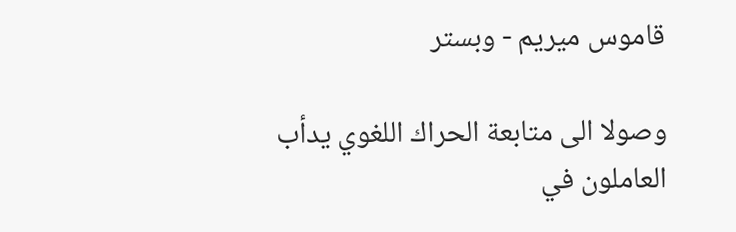قاموس ميريم - وبستر

وصولا الى متابعة الحراك اللغوي يدأب العاملون في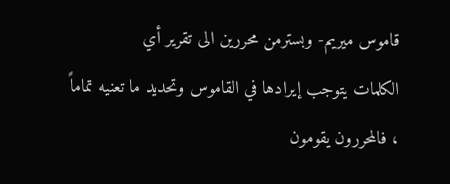قاموس ميريم- وبسترمن محررين الى تقرير أي
الكلمات يتوجب إيرادها في القاموس وتحديد ما تعنيه تماماً ، فالمحررون يقومون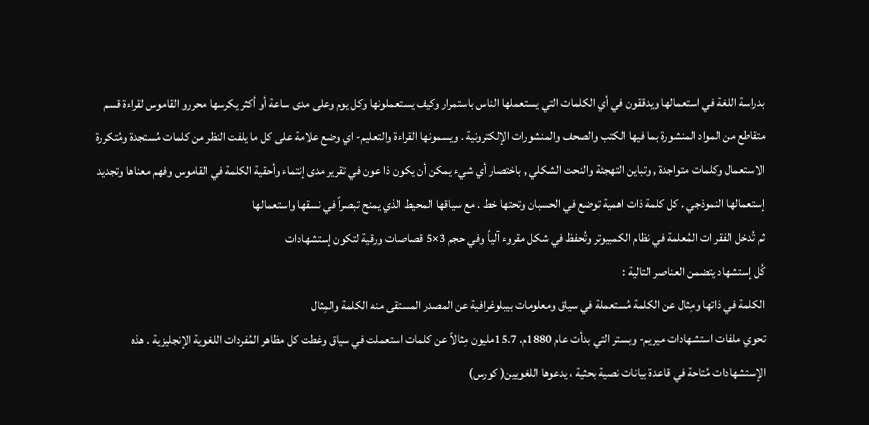بدراسة اللغة في استعمالها ويدققون في أي الكلمات التي يستعملها الناس باستمرار وكيف يستعملونها وكل يوم وعلى مدى ساعة أو أكثر يكرسها محررو القاموس لقراءة قسم متقاطع من المواد المنشورة بما فيها الكتب والصحف والمنشورات الإلكترونية . ويسمونها القراءة والتعليم- اي وضع علامة على كل ما يلفت النظر من كلمات مُستجدة ومُتكررة الاستعمال وكلمات متواجدة , وتباين التهجئة والنحت الشكلي , باختصار أي شيء يمكن أن يكون ذا عون في تقرير مدى إنتماء وأحقية الكلمة في القاموس وفهم معناها وتجديد إستعمالها النموذجي . كل كلمة ذات اهمية توضع في الحسبان وتحتها خط . مع سياقها المحيط الذي يمنح تبصراً في نسقها واستعمالها
ثم تُدخل الفقر ات المُعلمة في نظام الكمبيوتر وتُحفظ في شكل مقروء آلياً وفي حجم 3×5 قصاصات ورقية لتكون إستشهادات
كُل إستشهاد يتضمن العناصر التالية :
الكلمة في ذاتها ومِثال عن الكلمة مُستعملة في سياق ومعلومات بيبلوغرافية عن المصدر المستقى منه الكلمة والمِثال
تحوي ملفات استشهادات ميريم- وبستر التي بدأت عام 1880م. 15.7مليون مِثالاً عن كلمات استعملت في سياق وغطت كل مظاهر المُفردات اللغوية الإنجليزية . هذه الإستشهادات مُتاحة في قاعدة بيانات نصية بحثية ، يدعوها اللغويين( كورس)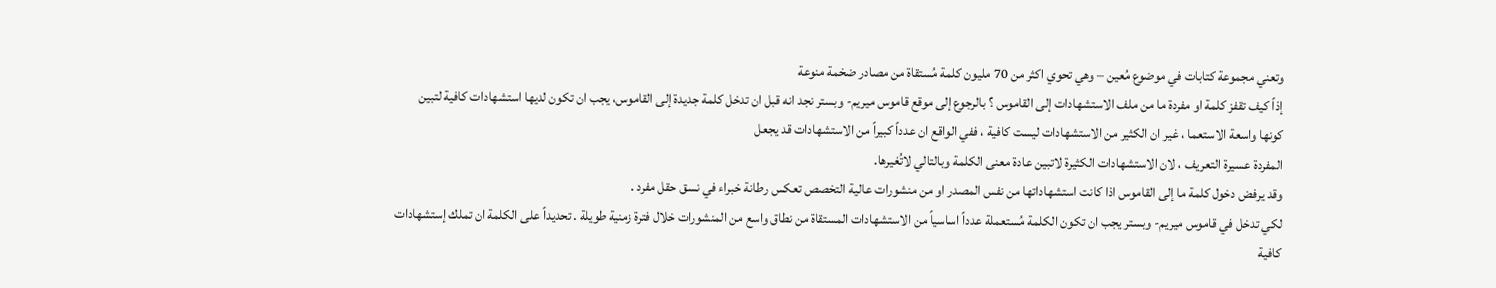وتعني مجموعة كتابات في موضوع مُعين – وهي تحوي اكثر من 70 مليون كلمة مُستقاة من مصادر ضخمة منوعة
إذاً كيف تقفز كلمة او مفردة ما من ملف الاستشهادات إلى القاموس ؟ بالرجوع إلى موقع قاموس ميريم- وبستر نجد انه قبل ان تدخل كلمة جديدة إلى القاموس، يجب ان تكون لديها استشهادات كافية لتبين كونها واسعة الاستعما ، غير ان الكثير من الاستشهادات ليست كافية ، ففي الواقع ان عدداً كبيراً من الاستشهادات قد يجعل
المفردة عسيرة التعريف ، لان الاستشهادات الكثيرة لاتبين عادة معنى الكلمة وبالتالي لاتُغيرها.
وقد يرفض دخول كلمة ما إلى القاموس اذا كانت استشهاداتها من نفس المصدر او من منشورات عالية التخصص تعكس رطانة خبراء في نسق حقل مفرد .
لكي تدخل في قاموس ميريم- وبستر يجب ان تكون الكلمة مُستعملة عدداً اساسياً من الاستشهادات المستقاة من نطاق واسع من المنشورات خلال فترة زمنية طويلة . تحديداً على الكلمة ان تملك إستشهادات كافية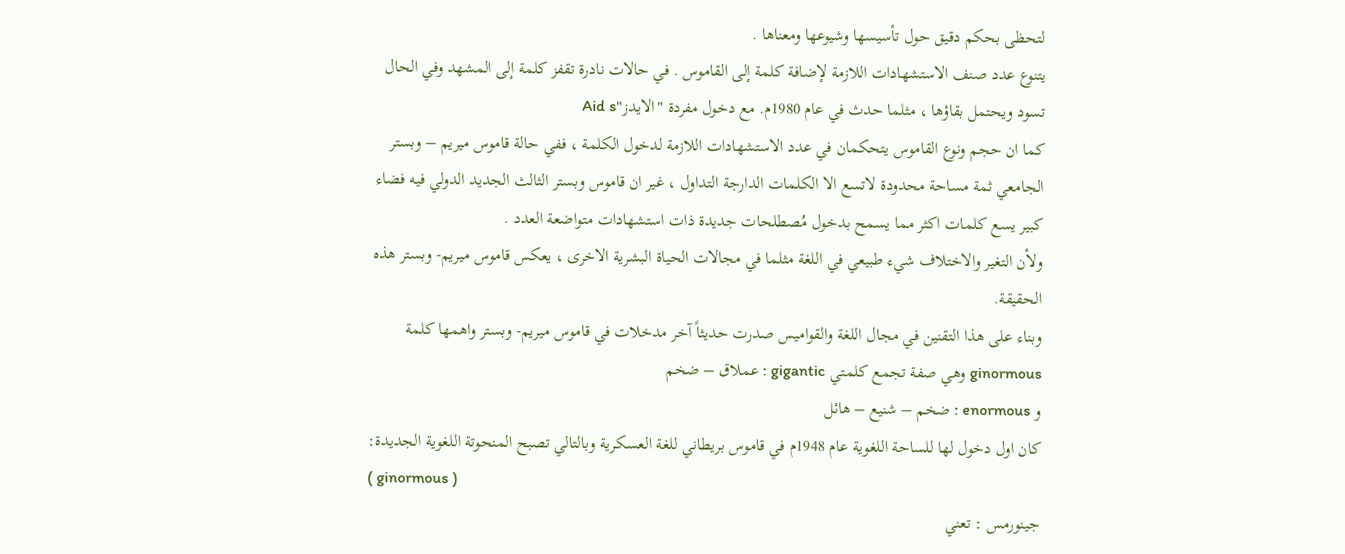لتحظى بحكم دقيق حول تأسيسها وشيوعها ومعناها .
يتنوع عدد صنف الاستشهادات اللازمة لإضافة كلمة إلى القاموس . في حالات نادرة تقفز كلمة إلى المشهد وفي الحال تسود ويحتمل بقاؤها ، مثلما حدث في عام 1980م. مع دخول مفردة "الايدز"Aid s
كما ان حجم ونوع القاموس يتحكمان في عدد الاستشهادات اللازمة لدخول الكلمة ، ففي حالة قاموس ميريم – وبستر الجامعي ثمة مساحة محدودة لاتسع الا الكلمات الدارجة التداول ، غير ان قاموس وبستر الثالث الجديد الدولي فيه فضاء كبير يسع كلمات اكثر مما يسمح بدخول مُصطلحات جديدة ذات استشهادات متواضعة العدد .
ولأن التغير والاختلاف شيء طبيعي في اللغة مثلما في مجالات الحياة البشرية الاخرى ، يعكس قاموس ميريم- وبستر هذه الحقيقة.
وبناء على هذا التقنين في مجال اللغة والقواميس صدرت حديثاً آخر مدخلات في قاموس ميريم- وبستر واهمها كلمة ginormous وهي صفة تجمع كلمتي gigantic : عملاق – ضخم
و enormous : ضخم – شنيع – هائل
كان اول دخول لها للساحة اللغوية عام 1948م في قاموس بريطاني للغة العسكرية وبالتالي تصبح المنحوتة اللغوية الجديدة:
( ginormous )
جينورمس : تعني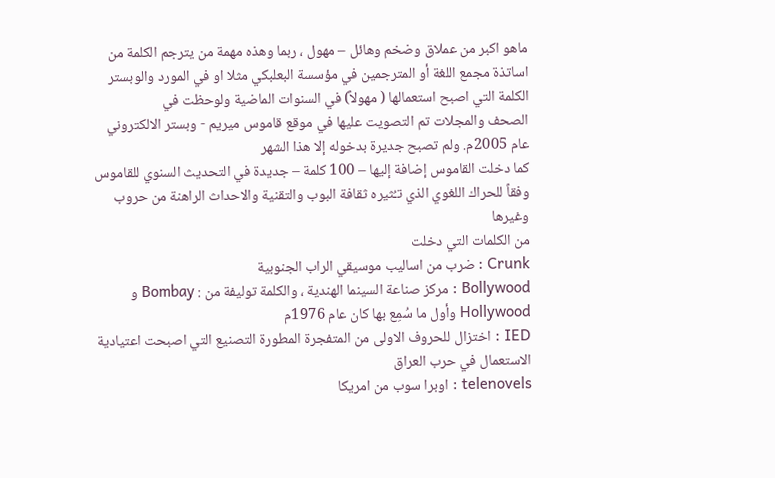ماهو اكبر من عملاق وضخم وهائل – مهول ، ربما وهذه مهمة من يترجم الكلمة من اساتذة مجمع اللغة أو المترجمين في مؤسسة البعلبكي مثلا او في المورد والوبستر
الكلمة التي اصبح استعمالها ( مهولاً) في السنوات الماضية ولوحظت في
الصحف والمجلات تم التصويت عليها في موقع قاموس ميريم - وبستر الالكتروني عام 2005م. ولم تصبح جديرة بدخوله إلا هذا الشهر
كما دخلت القاموس إضافة إليها – 100 كلمة – جديدة في التحديث السنوي للقاموس وفقاً للحراك اللغوي الذي تـُثيره ثقافة البوب والتقنية والاحداث الراهنة من حروب وغيرها
من الكلمات التي دخلت
Crunk : ضرب من اساليب موسيقي الراب الجنوبية
Bollywood : مركز صناعة السينما الهندية ، والكلمة توليفة من : Bombay و Hollywood وأول ما سُمِع بها كان عام 1976م
IED : اختزال للحروف الاولى من المتفجرة المطورة التصنيع التي اصبحت اعتيادية الاستعمال في حرب العراق
telenovels : اوبرا سوب من امريكا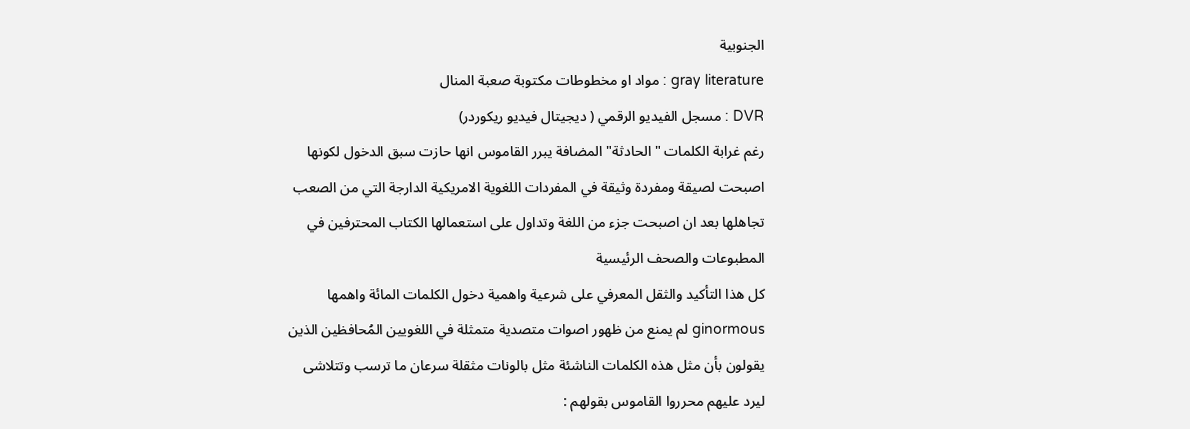الجنوبية
gray literature : مواد او مخطوطات مكتوبة صعبة المنال
DVR : مسجل الفيديو الرقمي ( ديجيتال فيديو ريكوردر)
رغم غرابة الكلمات " الحادثة" المضافة يبرر القاموس انها حازت سبق الدخول لكونها اصبحت لصيقة ومفردة وثيقة في المفردات اللغوية الامريكية الدارجة التي من الصعب تجاهلها بعد ان اصبحت جزء من اللغة وتداول على استعمالها الكتاب المحترفين في المطبوعات والصحف الرئيسية
كل هذا التأكيد والثقل المعرفي على شرعية واهمية دخول الكلمات المائة واهمها ginormous لم يمنع من ظهور اصوات متصدية متمثلة في اللغويين المُحافظين الذين يقولون بأن مثل هذه الكلمات الناشئة مثل بالونات مثقلة سرعان ما ترسب وتتلاشى
ليرد عليهم محرروا القاموس بقولهم :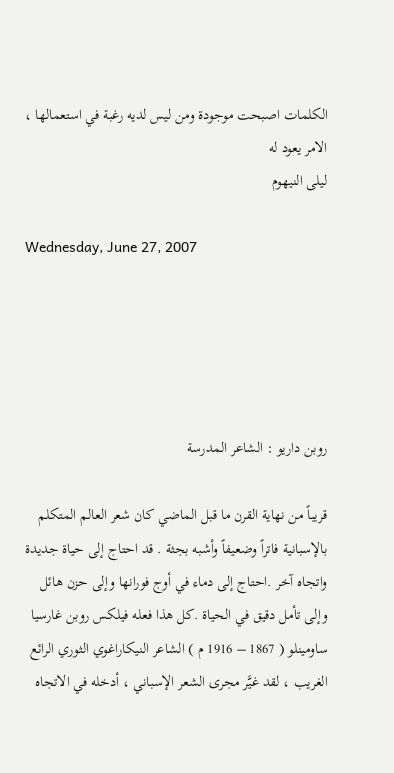الكلمات اصبحت موجودة ومن ليس لديه رغبة في استعمالها ، الامر يعود له
ليلى النيهوم

Wednesday, June 27, 2007





روبن داريو : الشاعر المدرسة

قريباً من نهاية القرن ما قبل الماضي كان شعر العالم المتكلم بالإسبانية فاتراً وضعيفاً وأشبه بجثة . قد احتاج إلى حياة جديدة واتجاه آخر .احتاج إلى دماء في أوج فورانها وإلى حزن هائل وإلى تأمل دقيق في الحياة .كل هذا فعله فيلكس روبن غارسيا ساومينلو ( 1867 – 1916 م ) الشاعر النيكاراغوي الثوري الرائع الغريب ، لقد غيَّر مجرى الشعر الإسباني ، أدخله في الاتجاه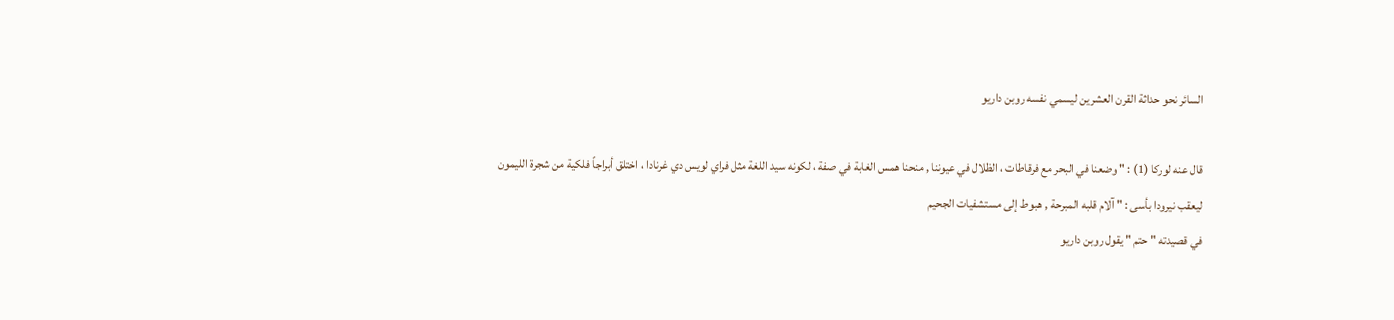السائر نحو حداثة القرن العشرين ليسمي نفسه روبن داريو

قال عنه لوركا (1) : " وضعنا في البحر مع فرقاطات ، الظلال في عيوننا , منحنا همس الغابة في صفة ، لكونه سيد اللغة مثل فراي لويس دي غرنادا ، اختلق أبراجاً فلكية من شجرة الليمون
ليعقب نيرودا بأسى : " آلام قلبه المبرحة , هبوط إلى مستشفيات الجحيم
في قصيدته " حتم " يقول روبن داريو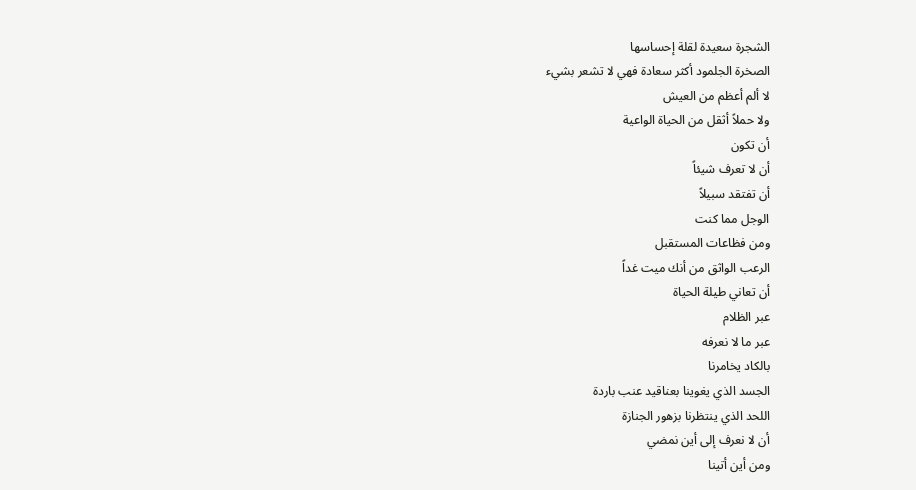الشجرة سعيدة لقلة إحساسها
الصخرة الجلمود أكثر سعادة فهي لا تشعر بشيء
لا ألم أعظم من العيش
ولا حملاً أثقل من الحياة الواعية
أن تكون
أن لا تعرف شيئاً
أن تفتقد سبيلاً
الوجل مما كنت
ومن فظاعات المستقبل
الرعب الواثق من أنك ميت غداً
أن تعاني طيلة الحياة
عبر الظلام
عبر ما لا نعرفه
بالكاد يخامرنا
الجسد الذي يغوينا بعناقيد عنب باردة
اللحد الذي ينتظرنا بزهور الجنازة
أن لا نعرف إلى أين نمضي
ومن أين أتينا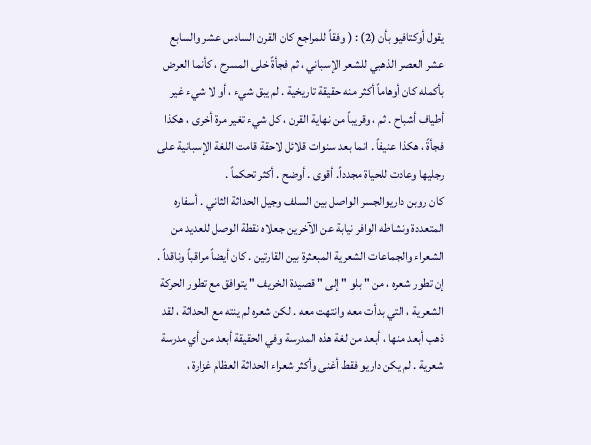يقول أوكتافيو بأن (2) : ( وفقاً للمراجع كان القرن السادس عشر والسابع عشر العصر الذهبي للشعر الإسباني ، ثم فجأةً خلى المسرح ، كأنما العرض بأكمله كان أوهاماً أكثر منه حقيقة تاريخية . لم يبق شيء ، أو لا شيء غير أطياف أشباح . ثم ، وقريباً من نهاية القرن ، كل شيء تغير مرة أخرى ، هكذا فجأةً ، هكذا عنيفاً . انما بعد سنوات قلائل لاحقة قامت اللغة الإسبانية على رجليها وعادت للحياة مجدداً. أقوى . أوضح . أكثر تحكماً .
كان روبن داريوالجسر الواصل بين السلف وجيل الحداثة الثاني . أسفاره المتعددة ونشاطه الوافر نيابة عن الآخرين جعلاه نقطة الوصل للعديد من الشعراء والجماعات الشعرية المبعثرة بين القارتين . كان أيضاً مراقباً وناقداً . إن تطور شعره ، من " بلو " إلى " قصيدة الخريف " يتوافق مع تطور الحركة الشعرية ، التي بدأت معه وانتهت معه . لكن شعره لم ينته مع الحداثة ، لقد ذهب أبعد منها ، أبعد من لغة هذه المدرسة وفي الحقيقة أبعد من أي مدرسة شعرية . لم يكن داريو فقط أغنى وأكثر شعراء الحداثة العظام غزارة ،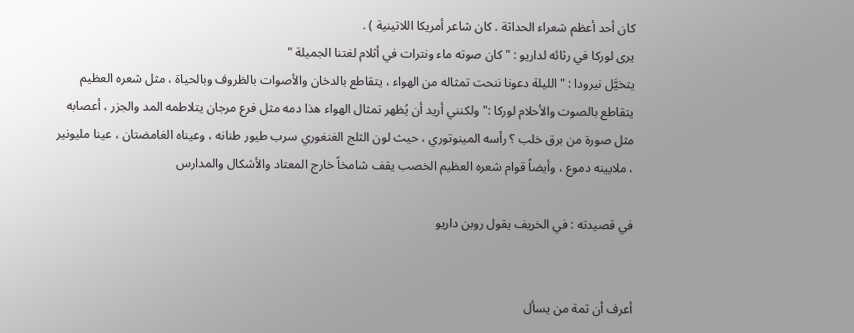كان أحد أعظم شعراء الحداثة . كان شاعر أمريكا اللاتينية ) .
يرى لوركا في رثائه لداريو : " كان صوته ماء ونترات في أثلام لغتنا الجميلة "
يتخيَّل نيرودا : " الليلة دعونا ننحت تمثاله من الهواء ، يتقاطع بالدخان والأصوات بالظروف وبالحياة ، مثل شعره العظيم يتقاطع بالصوت والأحلام لوركا :" ولكنني أريد أن يُظهر تمثال الهواء هذا دمه مثل فرع مرجان يتلاطمه المد والجزر ، أعصابه مثل صورة من برق خلب ؟ رأسه المينوتوري ، حيث لون الثلج الغنغوري سرب طيور طنانه ، وعيناه الغامضتان ، عينا مليونير ، ملايينه دموع ، وأيضاً قوام شعره العظيم الخصب يقف شامخاً خارج المعتاد والأشكال والمدارس

في قصيدته : في الخريف يقول روبن داريو


أعرف أن ثمة من يسأل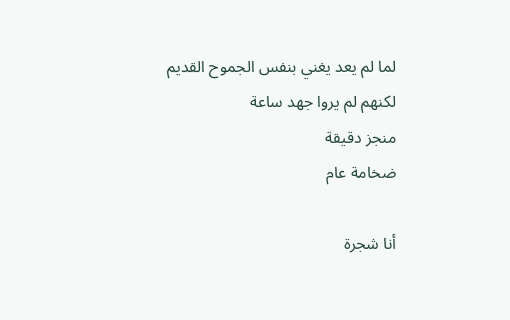لما لم يعد يغني بنفس الجموح القديم
لكنهم لم يروا جهد ساعة
منجز دقيقة
ضخامة عام

أنا شجرة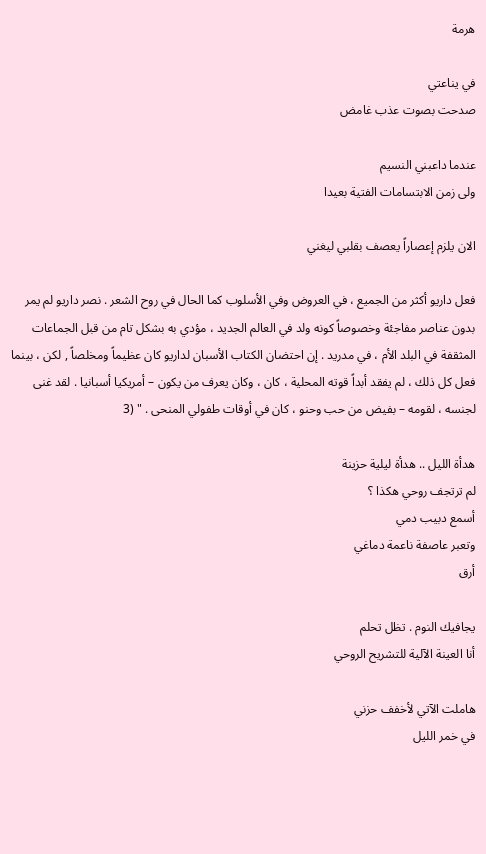هرمة

في يناعتي
صدحت بصوت عذب غامض

عندما داعبني النسيم
ولى زمن الابتسامات الفتية بعيدا

الان يلزم إعصاراً يعصف بقلبي ليغني

فعل داريو أكثر من الجميع ، في العروض وفي الأسلوب كما الحال في روح الشعر . نصر داريو لم يمر بدون عناصر مفاجئة وخصوصاً كونه ولد في العالم الجديد ، مؤدي به بشكل تام من قبل الجماعات المثقفة في البلد الأم ، في مدريد . إن احتضان الكتاب الأسبان لداريو كان عظيماً ومخلصاً , لكن ، بينما فعل كل ذلك ، لم يفقد أبداً قوته المحلية ، كان ، وكان يعرف من يكون – أمريكيا أسبانيا . لقد غنى لجنسه ، لقومه – بفيض من حب وحنو ، كان في أوقات طفولي المنحى . " (3

هدأة الليل .. هدأة ليلية حزينة
لم ترتجف روحي هكذا ؟
أسمع دبيب دمي
وتعبر عاصفة ناعمة دماغي
أرق

يجافيك النوم . تظل تحلم
أنا العينة الآلية للتشريح الروحي

هاملت الآتي لأخفف حزني
في خمر الليل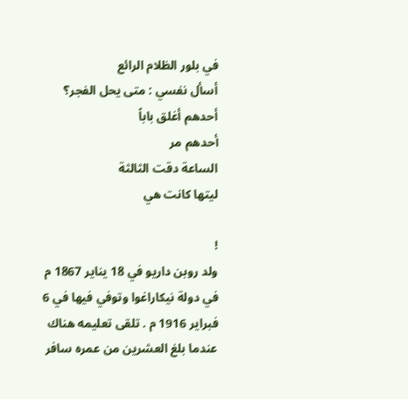في بلور الظلام الرائع
أسأل نفسي : متى يحل الفجر؟
أحدهم أغلق باباً
أحدهم مر
الساعة دقت الثالثة
ليتها كانت هي

!
ولد روبن داريو في 18 يناير 1867 م في دولة نيكاراغوا وتوفي فيها في 6 فبراير 1916 م . تلقى تعليمه هناك عندما بلغ العشرين من عمره سافر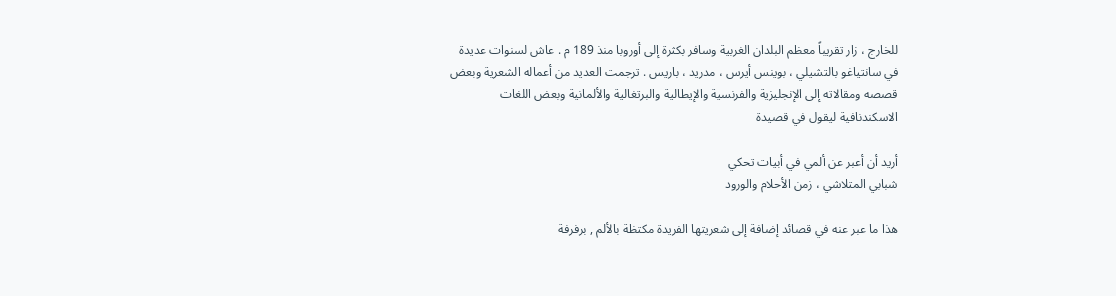للخارج ، زار تقريباً معظم البلدان الغربية وسافر بكثرة إلى أوروبا منذ 189 م . عاش لسنوات عديدة في سانتياغو بالتشيلي ، بوينس أيرس ، مدريد ، باريس . ترجمت العديد من أعماله الشعرية وبعض قصصه ومقالاته إلى الإنجليزية والفرنسية والإيطالية والبرتغالية والألمانية وبعض اللغات الاسكندنافية ليقول في قصيدة

أريد أن أعبر عن ألمي في أبيات تحكي
شبابي المتلاشي ، زمن الأحلام والورود

هذا ما عبر عنه في قصائد إضافة إلى شعريتها الفريدة مكتظة بالألم , برفرفة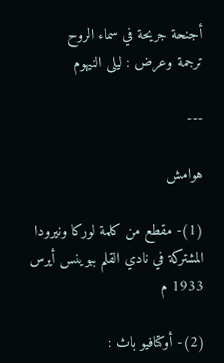أجنحة جريحة في سماء الروح
ترجمة وعرض : ليلى النيهوم

---

هوامش

(1)- مقطع من كلمة لوركا ونيرودا المشتركة في نادي القلم ببوينس أيرس 1933 م

(2)- أوكتافيو باث :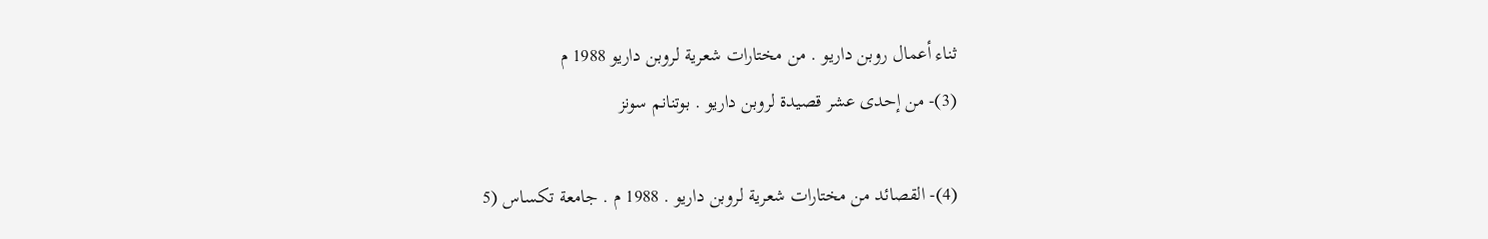ثناء أعمال روبن داريو . من مختارات شعرية لروبن داريو 1988 م
(3)- من إحدى عشر قصيدة لروبن داريو . بوتنانم سونز

(4)- القصائد من مختارات شعرية لروبن داريو . 1988 م . جامعة تكساس (5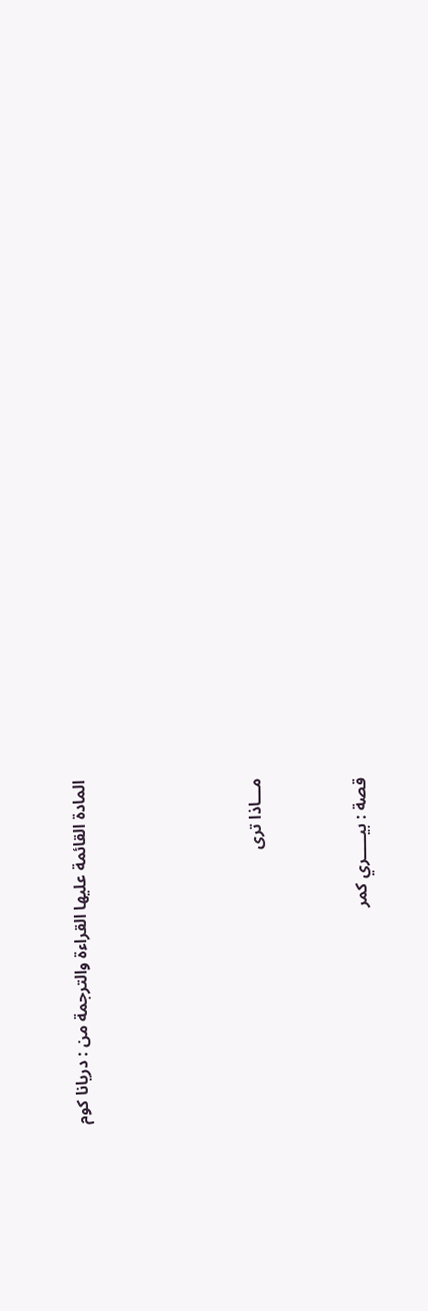المادة القائمة عليها القراءة والترجمة من : دريانا كوم




مـــاذا ترى


قصة : بيـــــري كمر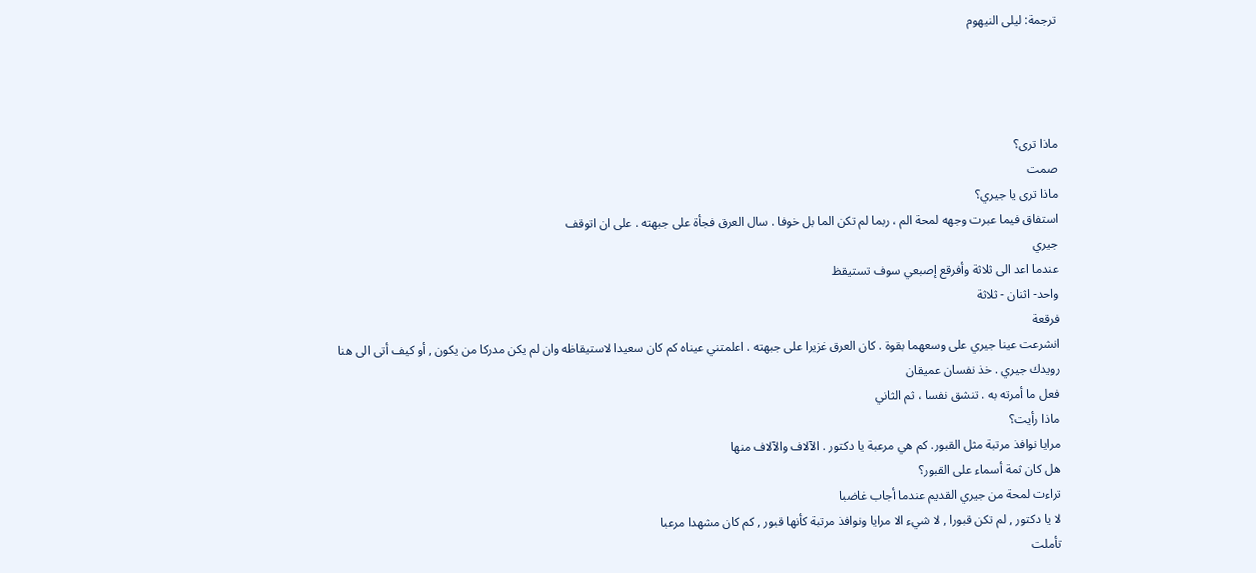ترجمة: ليلى النيهوم




ماذا ترى؟
صمت
ماذا ترى يا جيري؟
استفاق فيما عبرت وجهه لمحة الم ، ربما لم تكن الما بل خوفا . سال العرق فجأة على جبهته . على ان اتوقف
جيري
عندما اعد الى ثلاثة وأفرقع إصبعي سوف تستيقظ
واحد- اثنان - ثلاثة
فرقعة
انشرعت عينا جيري على وسعهما بقوة . كان العرق غزيرا على جبهته . اعلمتني عيناه كم كان سعيدا لاستيقاظه وان لم يكن مدركا من يكون , أو كيف أتى الى هنا
رويدك جيري . خذ نفسان عميقان
فعل ما أمرته به . تنشق نفسا ، ثم الثاني
ماذا رأيت؟
مرايا نوافذ مرتبة مثل القبور. كم هي مرعبة يا دكتور . الآلاف والآلاف منها
هل كان ثمة أسماء على القبور؟
تراءت لمحة من جيري القديم عندما أجاب غاضبا
لا يا دكتور , لم تكن قبورا , لا شيء الا مرايا ونوافذ مرتبة كأنها قبور , كم كان مشهدا مرعبا
تأملت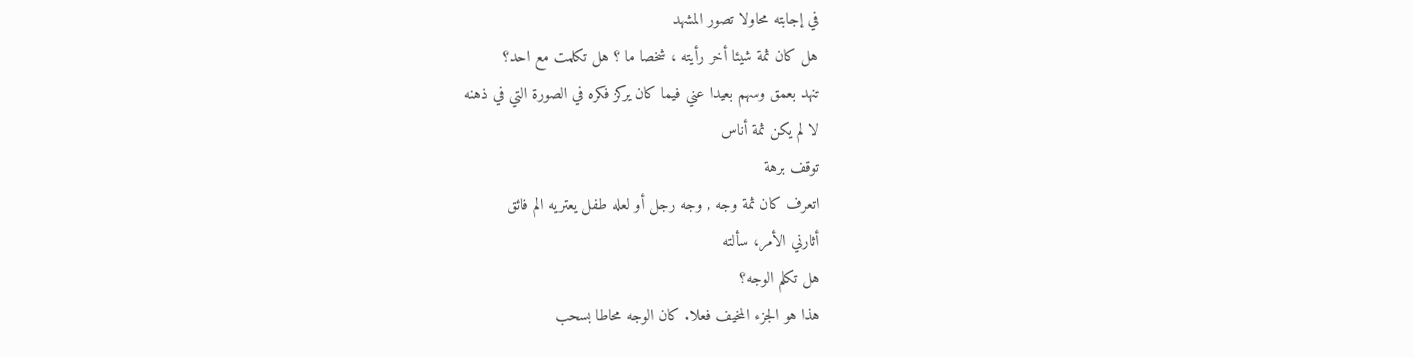في إجابته محاولا تصور المشهد
هل كان ثمة شيئا أخر رأيته ، شخصا ما ؟ هل تكلمت مع احد؟
تنهد بعمق وسهم بعيدا عني فيما كان يركز فكره في الصورة التي في ذهنه
لا لم يكن ثمة أناس
توقف برهة
اتعرف كان ثمة وجه , وجه رجل أو لعله طفل يعتريه الم فائق
أثارني الأمر، سألته
هل تكلم الوجه؟
هذا هو الجزء المخيف فعلا. كان الوجه محاطا بسحب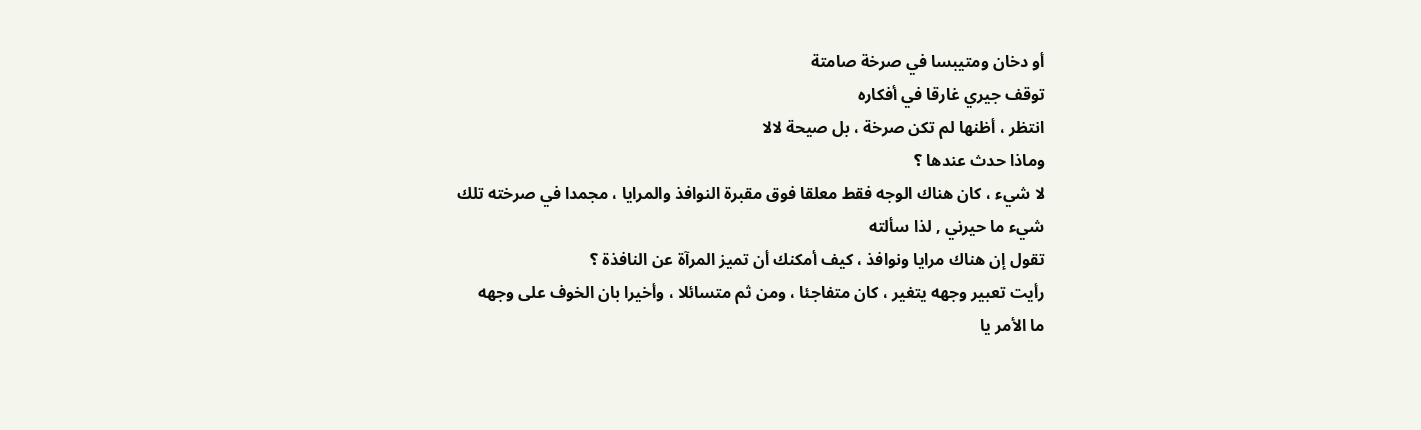أو دخان ومتيبسا في صرخة صامتة
توقف جيري غارقا في أفكاره
انتظر ، أظنها لم تكن صرخة ، بل صيحة لالا
وماذا حدث عندها ؟
لا شيء ، كان هناك الوجه فقط معلقا فوق مقبرة النوافذ والمرايا ، مجمدا في صرخته تلك
شيء ما حيرني , لذا سألته
تقول إن هناك مرايا ونوافذ ، كيف أمكنك أن تميز المرآة عن النافذة ؟
رأيت تعبير وجهه يتغير ، كان متفاجئا ، ومن ثم متسائلا ، وأخيرا بان الخوف على وجهه
ما الأمر يا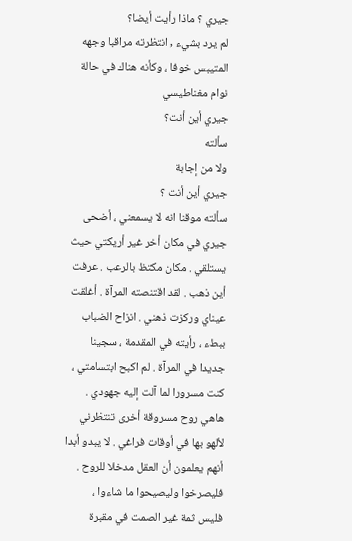جيري ؟ ماذا رأيت أيضا؟
لم يرد بشيء , انتظرته مراقبا وجهه المتيبس خوفا ، وكأنه هناك في حالة نوام مغناطيسي
جيري أين أنت؟
سألته
ولا من إجابة
جيري أين أنت ؟
سألته موقنا انه لا يسمعني ، أضحى جيري في مكان أخر غير أريكتي حيث يستلقي . مكان مكتظ بالرعب . عرفت أين ذهب . لقد اقتنصته المرآة . أغلقت عيناي وركزت ذهني . انزاح الضباب ببطء ، رأيته في المقدمة ، سجينا جديدا في المرآة . لم اكبح ابتسامتي ، كنت مسرورا لما آلت إليه جهودي . هاهي روح مسروقة أخرى تنتظرني لألهو بها في أوقات فراغي . لا يبدو أبدا أنهم يعلمون أن العقل مدخلا للروح . فليصرخوا وليصيحوا ما شاءوا ،
فليس ثمة غير الصمت في مقبرة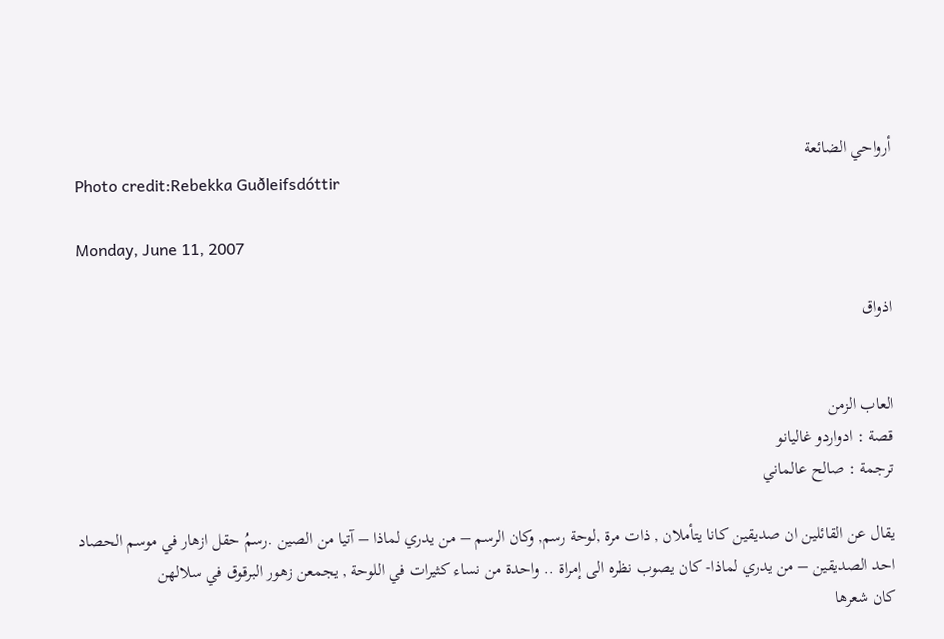أرواحي الضائعة
Photo credit:Rebekka Guðleifsdóttir

Monday, June 11, 2007

اذواق


العاب الزمن
قصة : ادواردو غاليانو
ترجمة : صالح عالماني

يقال عن القائلين ان صديقين كانا يتأملان , ذات مرة ,لوحة رسم, وكان الرسم – من يدري لماذا – آتيا من الصين .رسمُ حقل ازهار في موسم الحصاد
احد الصديقين – من يدري لماذا- كان يصوب نظره الى إمراة .. واحدة من نساء كثيرات في اللوحة , يجمعن زهور البرقوق في سلالهن
كان شعرها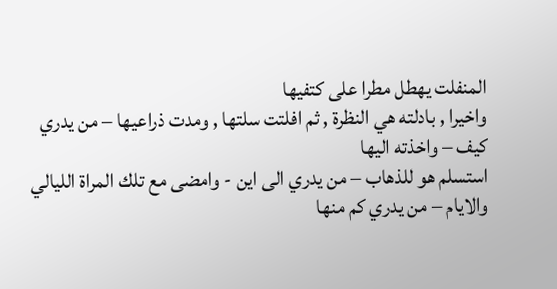المنفلت يهطل مطرا على كتفيها
واخيرا , بادلته هي النظرة , ثم افلتت سلتها , ومدت ذراعيها – من يدري كيف – واخذته اليها
استسلم هو للذهاب – من يدري الى اين - وامضى مع تلك المراة الليالي والايام – من يدري كم منها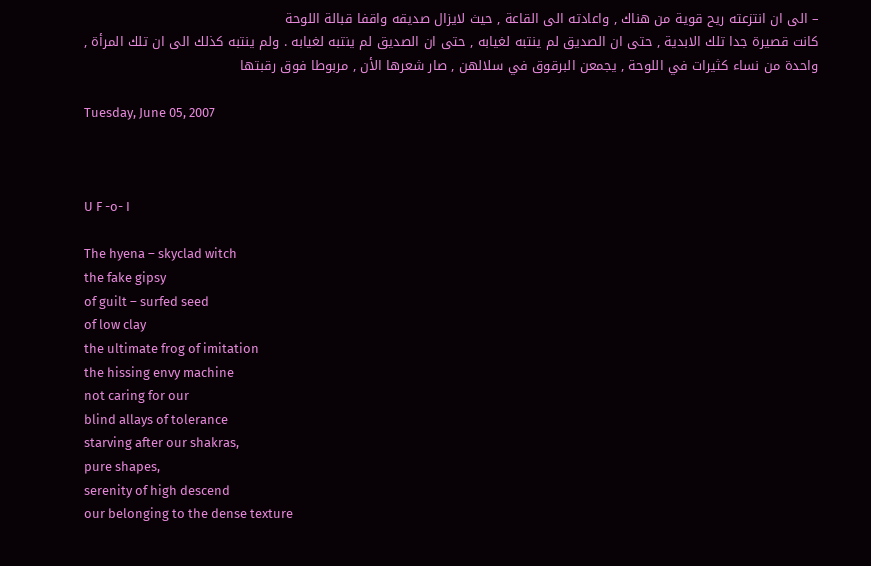– الى ان انتزعته ريح قوية من هناك , واعادته الى القاعة , حيث لايزال صديقه واقفا قبالة اللوحة
كانت قصيرة جدا تلك الابدية , حتى ان الصديق لم ينتبه لغيابه , حتى ان الصديق لم ينتبه لغيابه . ولم ينتبه كذلك الى ان تلك المرأة , واحدة من نساء كثيرات في اللوحة , يجمعن البرقوق في سلالهن , صار شعرها الأن , مربوطا فوق رقبتها

Tuesday, June 05, 2007



U F -o- I

The hyena – skyclad witch
the fake gipsy
of guilt – surfed seed
of low clay
the ultimate frog of imitation
the hissing envy machine
not caring for our
blind allays of tolerance
starving after our shakras,
pure shapes,
serenity of high descend
our belonging to the dense texture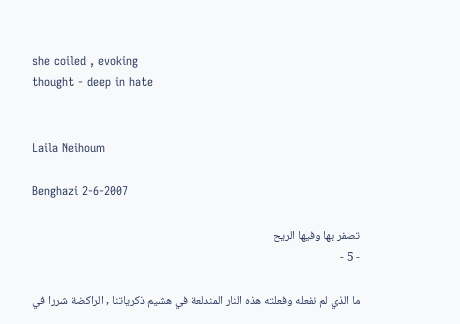she coiled , evoking
thought - deep in hate


Laila Neihoum

Benghazi 2-6-2007

تصفر بها وفيها الريح
- 5 -

ما الذي لم نفعله وفعلته هذه النار المندلعة في هشيم ذكرياتنا , الراكضة شررا في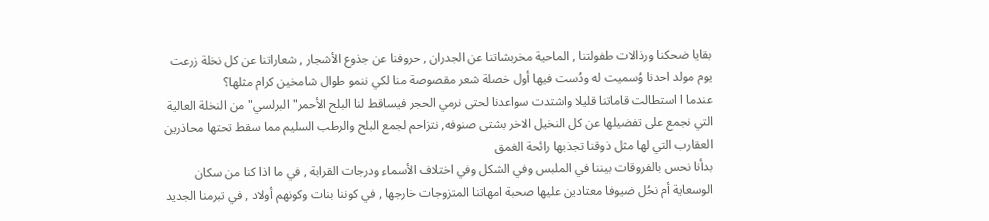بقايا ضحكنا ورذالات طفولتنا , الماحية مخربشاتنا عن الجدران , حروفنا عن جذوع الأشجار , شعاراتنا عن كل نخلة زرعت يوم مولد احدنا وُسميت له ودُست فيها أول خصلة شعر مقصوصة منا لكي ننمو طوال شامخين كرام مثلها؟
عندما ا استطالت قاماتنا قليلا واشتدت سواعدنا لحتى نرمي الحجر فيساقط لنا البلح الأحمر" البرلسي" من النخلة العالية التي نجمع على تفضيلها عن كل النخيل الاخر بشتى صنوفه, نتزاحم لجمع البلح والرطب السليم مما سقط تحتها محاذرين العقارب التي لها مثل ذوقنا تجذبها رائحة الغمق
بدأنا نحس بالفروقات بيننا في الملبس وفي الشكل وفي اختلاف الأسماء ودرجات القرابة , في ما اذا كنا من سكان الوسعاية أم نحُل ضيوفا معتادين عليها صحبة امهاتنا المتزوجات خارجها , في كوننا بنات وكونهم أولاد , في تبرمنا الجديد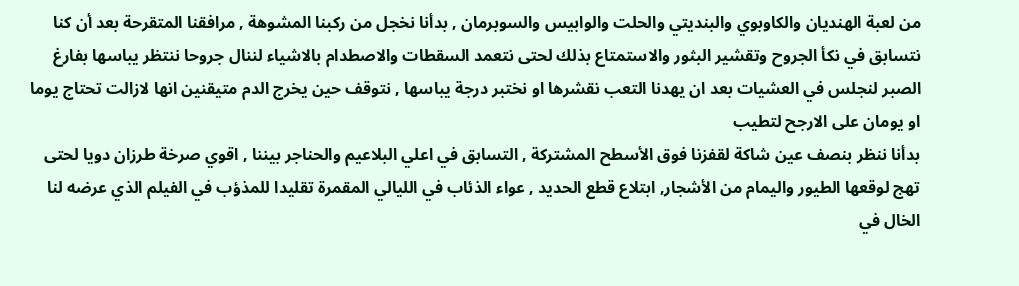من لعبة الهنديان والكاوبوي والبنديتي والحلت والوابيس والسوبرمان , بدأنا نخجل من ركبنا المشوهة , مرافقنا المتقرحة بعد أن كنا نتسابق في نكأ الجروح وتقشير البثور والاستمتاع بذلك لحتى نتعمد السقطات والاصطدام بالاشياء لننال جروحا ننتظر يباسها بفارغ الصبر لنجلس في العشيات بعد ان يهدنا التعب نقشرها او نختبر درجة يباسها , نتوقف حين يخرج الدم متيقنين انها لازالت تحتاج يوما او يومان على الارجح لتطيب
بدأنا ننظر بنصف عين شاكة لقفزنا فوق الأسطح المشتركة , التسابق في اعلي البلاعيم والحناجر بيننا , اقوي صرخة طرزان دويا لحتى تهج لوقعها الطيور واليمام من الأشجار, ابتلاع قطع الحديد , عواء الذئاب في الليالي المقمرة تقليدا للمذؤب في الفيلم الذي عرضه لنا الخال في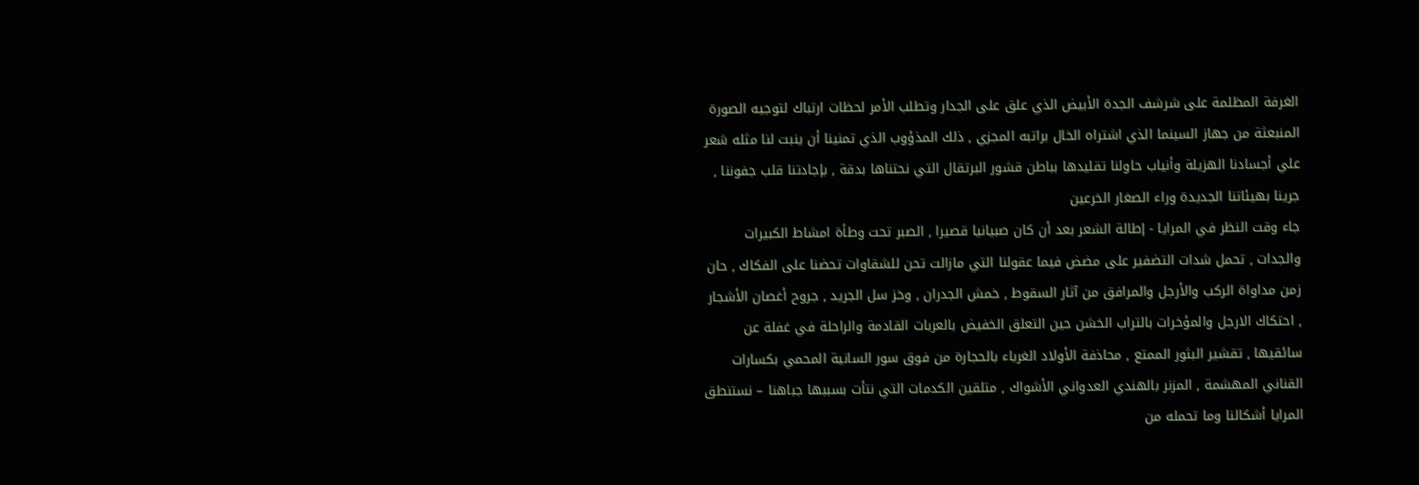الغرفة المظلمة على شرشف الجدة الأبيض الذي علق على الجدار وتطلب الأمر لحظات ارتباك لتوجيه الصورة المنبعثة من جهاز السينما الذي اشتراه الخال براتبه المجزي , ذلك المذؤوب الذي تمنينا أن ينبت لنا مثله شعر علي أجسادنا الهزيلة وأنياب حاولنا تقليدها بباطن قشور البرتقال التي نحتناها بدقة , بإجادتنا قلب جفوننا , جرينا بهيئاتنا الجديدة وراء الصغار الخرعين
جاء وقت النظر في المرايا - إطالة الشعر بعد أن كان صبيانيا قصيرا , الصبر تحت وطأة امشاط الكبيرات والجدات , تحمل شدات التضفير على مضض فيما عقولنا التي مازالت تحن للشقاوات تحضنا على الفكاك , حان زمن مداواة الركب والأرجل والمرافق من آثار السقوط , خمش الجدران , وخز سل الجريد , جروح أغصان الأشجار , احتكاك الارجل والمؤخرات بالتراب الخشن حين التعلق الخفيض بالعربات القادمة والراحلة في غفلة عن سائقيها , تقشير البثور الممتع , محاذفة الأولاد الغرباء بالحجارة من فوق سور السانية المحمي بكسارات القناني المهشمة , المزنر بالهندي العدواني الأشواك , متلقين الكدمات التي نتأت بسببها جباهنا – نستنطق المرايا أشكالنا وما تحمله من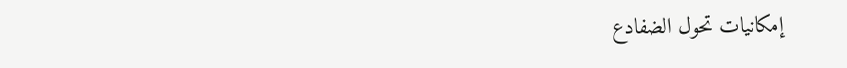إمكانيات تحول الضفادع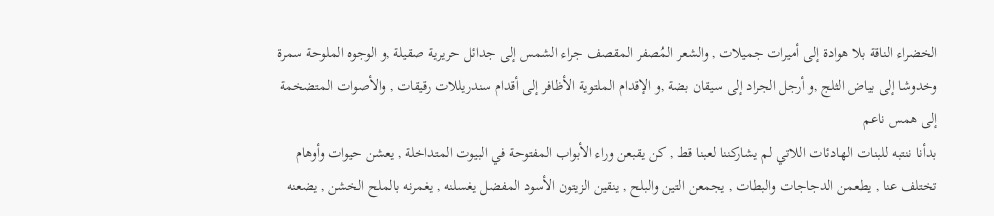الخضراء الناقة بلا هوادة إلى أميرات جميلات , والشعر المُصفر المقصف جراء الشمس إلى جدائل حريرية صقيلة ,و الوجوه الملوحة سمرة وخدوشا إلى بياض الثلج ,و أرجل الجراد إلى سيقان بضة ,و الإقدام الملتوية الأظافر إلى أقدام سندريللات رقيقات , والأصوات المتضخمة إلى همس ناعم
بدأنا ننتبه للبنات الهادئات اللاتي لم يشاركننا لعبنا قط , كن يقبعن وراء الأبواب المفتوحة في البيوت المتداخلة , يعشن حيوات وأوهام تختلف عنا , يطعمن الدجاجات والبطات , يجمعن التين والبلح , ينقين الزيتون الأسود المفضل يغسلنه , يغمرنه بالملح الخشن , يضعنه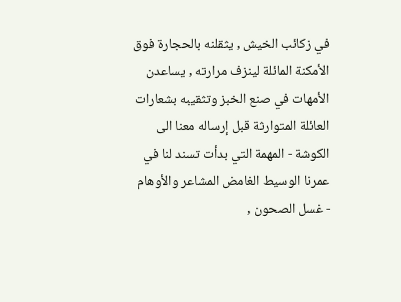في زكائب الخيش , يثقلنه بالحجارة فوق الأمكنة المائلة لينزف مرارته , يساعدن الأمهات في صنع الخبز وتثقيبه بشعارات العائلة المتوارثة قبل إرساله معنا الى الكوشة - المهمة التي بدأت تسند لنا في عمرنا الوسيط الغامض المشاعر والأوهام - غسل الصحون ,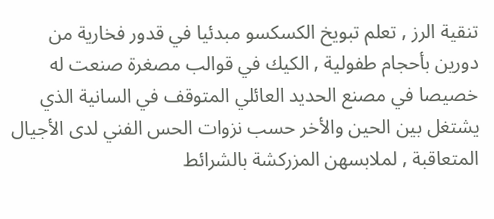تنقية الرز , تعلم تبويخ الكسكسو مبدئيا في قدور فخارية من دورين بأحجام طفولية , الكيك في قوالب مصغرة صنعت له خصيصا في مصنع الحديد العائلي المتوقف في السانية الذي يشتغل بين الحين والأخر حسب نزوات الحس الفني لدى الأجيال المتعاقبة , لملابسهن المزركشة بالشرائط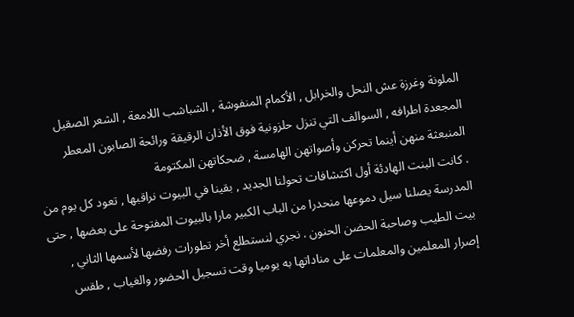الملونة وغرزة عش النحل والخرابل , الأكمام المنفوشة , الشباشب اللامعة , الشعر الصقيل المجعدة اطرافه , السوالف التي تنزل حلزونية فوق الأذان الرقيقة ورائحة الصابون المعطر المنبعثة منهن أينما تحركن وأصواتهن الهامسة , ضحكاتهن المكتومة
. كانت البنت الهادئة أول اكتشافات تحولنا الجديد , بقينا في البيوت نراقبها , تعود كل يوم من المدرسة يصلنا سيل دموعها منحدرا من الباب الكبير مارا بالبيوت المفتوحة على بعضها , حتى بيت الطيب وصاحبة الحضن الحنون . نجري لنستطلع أخر تطورات رفضها لأسمها الثاني , إصرار المعلمين والمعلمات على مناداتها به يوميا وقت تسجيل الحضور والغياب , طقس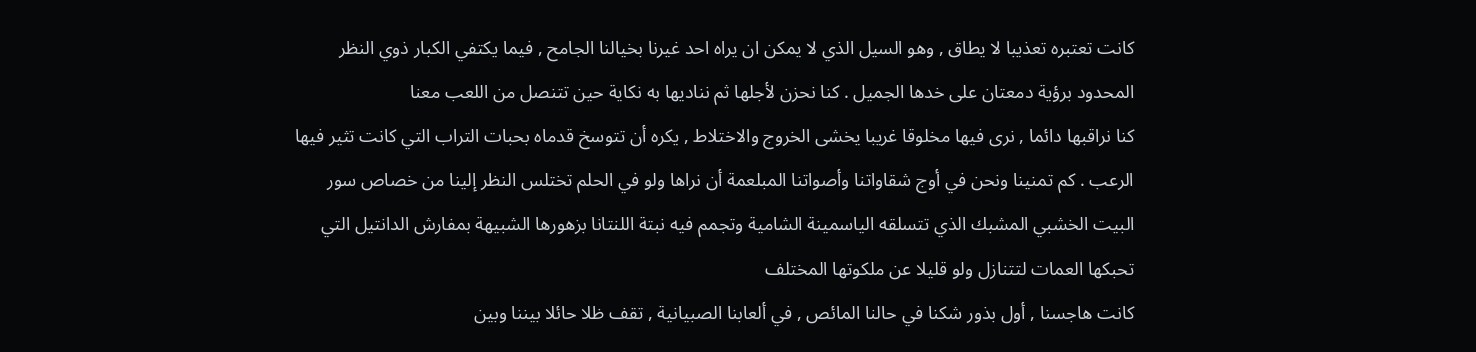كانت تعتبره تعذيبا لا يطاق , وهو السيل الذي لا يمكن ان يراه احد غيرنا بخيالنا الجامح , فيما يكتفي الكبار ذوي النظر المحدود برؤية دمعتان على خدها الجميل . كنا نحزن لأجلها ثم نناديها به نكاية حين تتنصل من اللعب معنا
كنا نراقبها دائما , نرى فيها مخلوقا غريبا يخشى الخروج والاختلاط , يكره أن تتوسخ قدماه بحبات التراب التي كانت تثير فيها الرعب . كم تمنينا ونحن في أوج شقاواتنا وأصواتنا المبلعمة أن نراها ولو في الحلم تختلس النظر إلينا من خصاص سور البيت الخشبي المشبك الذي تتسلقه الياسمينة الشامية وتجمم فيه نبتة اللنتانا بزهورها الشبيهة بمفارش الدانتيل التي تحبكها العمات لتتنازل ولو قليلا عن ملكوتها المختلف
كانت هاجسنا , أول بذور شكنا في حالنا المائص , في ألعابنا الصبيانية , تقف ظلا حائلا بيننا وبين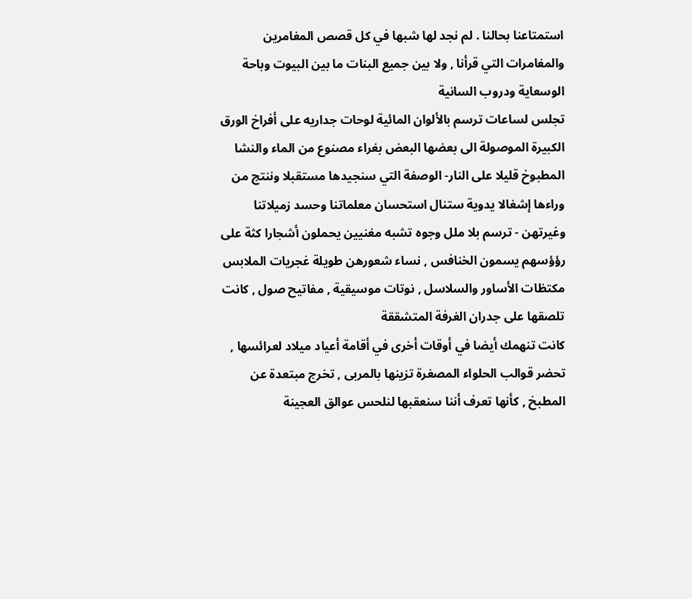استمتاعنا بحالنا . لم نجد لها شبها في كل قصص المغامرين والمغامرات التي قرأنا , ولا بين جميع البنات ما بين البيوت وباحة الوسعاية ودروب السانية
تجلس لساعات ترسم بالألوان المائية لوحات جداريه على أفراخ الورق الكبيرة الموصولة الى بعضها البعض بغراء مصنوع من الماء والنشا المطبوخ قليلا على النار- الوصفة التي سنجيدها مستقبلا وننتج من وراءها إشغالا يدوية ستنال استحسان معلماتنا وحسد زميلاتنا وغيرتهن - ترسم بلا ملل وجوه تشبه مغنيين يحملون أشجارا كثة على رؤؤسهم يسمون الخنافس , نساء شعورهن طويلة غجريات الملابس مكتظات الأساور والسلاسل , نوتات موسيقية , مفاتيح صول , كانت تلصقها على جدران الغرفة المتشققة
كانت تنهمك أيضا في أوقات أخرى في أقامة أعياد ميلاد لعرائسها , تحضر قوالب الحلواء المصغرة تزينها بالمربى , تخرج مبتعدة عن المطبخ , كأنها تعرف أننا سنعقبها لنلحس عوالق العجينة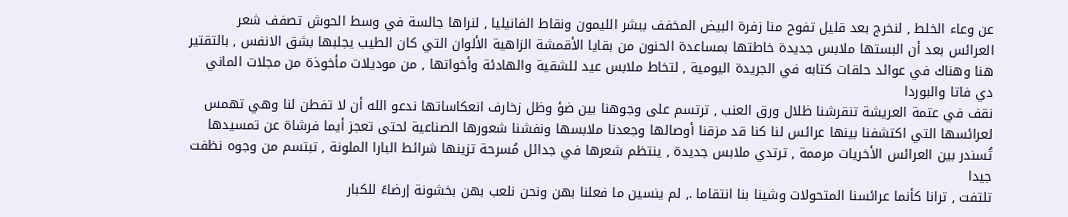عن وعاء الخلط , لنخرج بعد قليل تفوح منا زفرة البيض المخفف ببشر الليمون ونقاط الفانيليا , لنراها جالسة في وسط الحوش تصفف شعر العرائس بعد أن البستها ملابس جديدة خاطتها بمساعدة الحنون من بقايا الأقمشة الزاهية الألوان التي كان الطيب يجلبها بشق الانفس , بالتقتير هنا وهناك في عوائد حلقات كتابه في الجريدة اليومية , لتخاط ملابس عيد للشقية والهادئة وأخواتها , من موديلات مأخوذة من مجلات الماني دي فاتا والبوردا
نقف في عتمة العريشة تنقرشنا ظلال ورق العنب , ترتسم على وجوهنا بين ضؤ وظل زخارف انعكاساتها ندعو الله أن لا تفطن لنا وهي تهمس لعرائسها التي اكتشفنا بينها عرائس لنا كنا قد مزقنا أوصالها وجعدنا ملابسها ونفشنا شعورها الصناعية لحتى تعجز أيما فرشاة عن تمسيدها تُسندر بين العرائس الأخريات مرممة , ترتدي ملابس جديدة , ينتظم شعرها في جدائل مُسرحة تزينها شرائط البارا الملونة , تبتسم من وجوه نظفت جيدا
تلتفت , ترانا كأنما عرائسنا المتحولات وشينا بنا انتقاما ., لم ينسين ما فعلنا بهن ونحن نلعب بهن بخشونة إرضاءً للكبار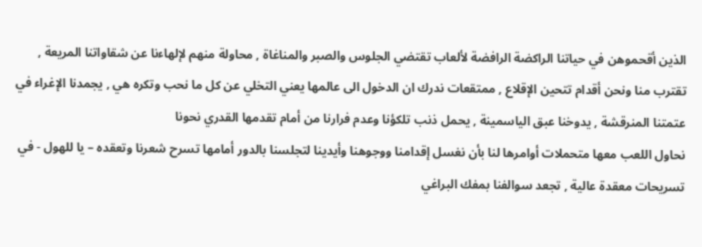الذين أقحموهن في حياتنا الراكضة الرافضة لألعاب تقتضي الجلوس والصبر والمناغاة , محاولة منهم لإلهاءنا عن شقاواتنا المريعة , تقترب منا ونحن أقدام تتحين الإقلاع , ممتقعات ندرك ان الدخول الى عالمها يعني التخلي عن كل ما نحب وتكره هي , يجمدنا الإغراء في عتمتنا المنرقشة , يدوخنا عبق الياسمينة , يحمل ذنب تلكؤنا وعدم فرارنا من أمام تقدمها القدري نحونا
نحاول اللعب معها متحملات أوامرها لنا بأن نغسل إقدامنا ووجوهنا وأيدينا لتجلسنا بالدور أمامها تسرح شعرنا وتعقده – يا للهول - في تسريحات معقدة عالية , تجعد سوالفنا بمفك البراغي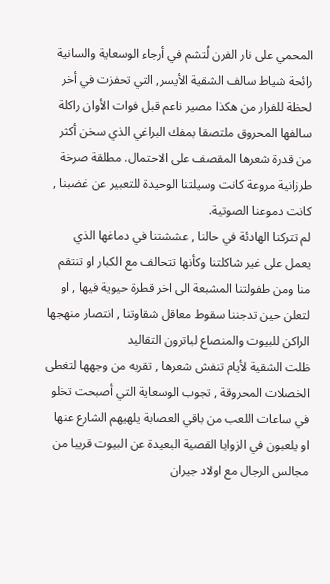المحمي على نار الفرن لُتشم في أرجاء الوسعاية والسانية رائحة شياط سالف الشقية الأيسر, التي تحفزت في أخر لحظة للفرار من هكذا مصير ناعم قبل فوات الأوان راكلة سالفها المحروق ملتصقا بمفك البراغي الذي سخن أكثر من قدرة شعرها المقصف على الاحتمال. مطلقة صرخة طرزانية مروعة كانت وسيلتنا الوحيدة للتعبير عن غضبنا , كانت دموعنا الصوتية.
لم تتركنا الهادئة في حالنا , عششتنا في دماغها الذي يعمل على غير شاكلتنا وكأنها تتحالف مع الكبار او تنتقم منا ومن طفولتنا المشبعة الى اخر قطرة حيوية فيها , او لتعلن حين تدجننا سقوط معاقل شقاوتنا , انتصار منهجها الراكن للبيوت والمنصاع لباترون التقاليد
ظلت الشقية لأيام تنفش شعرها , تقربه من وجهها لتغطى الخصلات المحروقة , تجوب الوسعاية التي أصبحت تخلو في ساعات اللعب من باقي العصابة يلهيهم الشارع عنها او يلعبون في الزوايا القصية البعيدة عن البيوت قريبا من مجالس الرجال مع اولاد جيران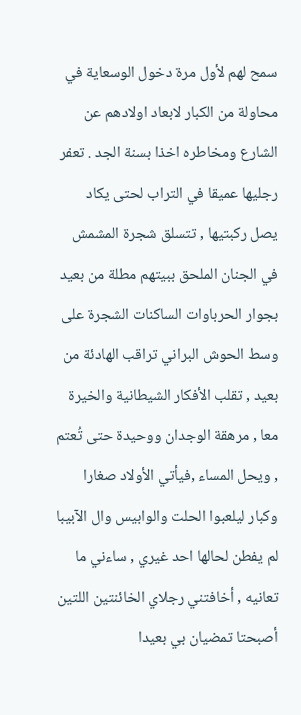سمح لهم لأول مرة دخول الوسعاية في محاولة من الكبار لابعاد اولادهم عن الشارع ومخاطره اخذا بسنة الجد . تعفر رجليها عميقا في التراب لحتى يكاد يصل ركبتيها , تتسلق شجرة المشمش في الجنان الملحق ببيتهم مطلة من بعيد بجوار الحرباوات الساكنات الشجرة على وسط الحوش البراني تراقب الهادئة من بعيد , تقلب الأفكار الشيطانية والخيرة معا , مرهقة الوجدان ووحيدة حتى تُعتم , ويحل المساء ,فيأتي الأولاد صغارا وكبار ليلعبوا الحلت والوابيس وال الآبيبا
لم يفطن لحالها احد غيري , ساءني ما تعانيه , أخافتني رجلاي الخائنتين اللتين أصبحتا تمضيان بي بعيدا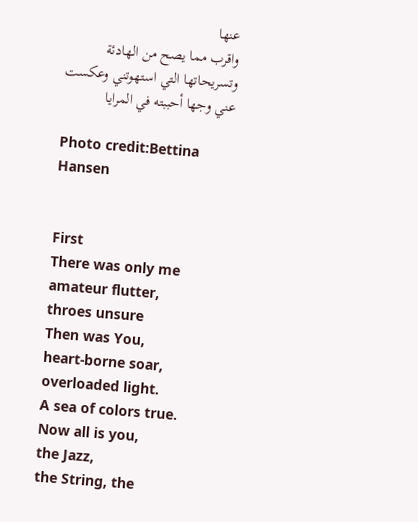عنها
واقرب مما يصح من الهادئة وتسريحاتها التي استهوتني وعكست عني وجها أحببته في المرايا

Photo credit:Bettina Hansen


First
There was only me
amateur flutter,
throes unsure
Then was You,
heart-borne soar,
overloaded light.
A sea of colors true.
Now all is you,
the Jazz,
the String, the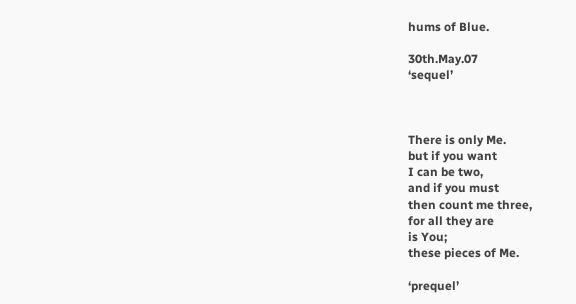hums of Blue.

30th.May.07
‘sequel’



There is only Me.
but if you want
I can be two,
and if you must
then count me three,
for all they are
is You;
these pieces of Me.

‘prequel’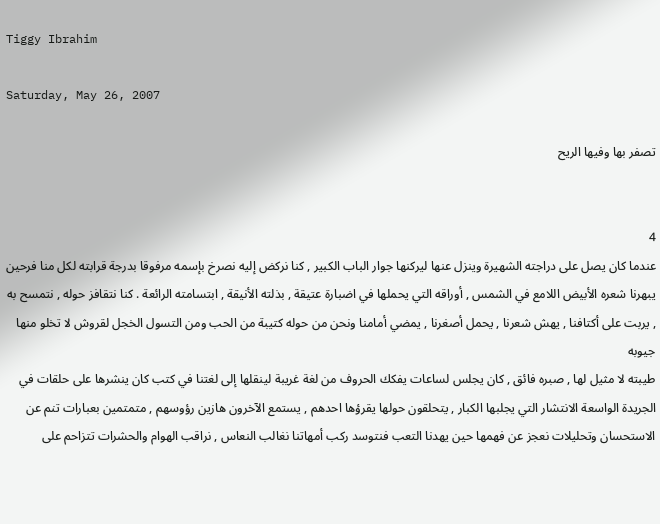Tiggy Ibrahim

Saturday, May 26, 2007

تصفر بها وفيها الريح


4
عندما كان يصل على دراجته الشهيرة وينزل عنها ليركنها جوار الباب الكبير , كنا نركض إليه نصرخ بإسمه مرفوقا بدرجة قرابته لكل منا فرحين يبهرنا شعره الأبيض اللامع في الشمس , أوراقه التي يحملها في اضبارة عتيقة , بذلته الأنيقة , ابتسامته الرائعة . كنا نتقافز حوله , نتمسح به , يربت على أكتافنا , يهش شعرنا , يحمل أصغرنا , يمضي أمامنا ونحن من حوله كتيبة من الحب ومن التسول الخجل لقروش لا تخلو منها جيوبه
طيبته لا مثيل لها , صبره فائق , كان يجلس لساعات يفكك الحروف من لغة غريبة لينقلها إلى لغتنا في كتب كان ينشرها على حلقات في الجريدة الواسعة الانتشار التي يجلبها الكبار , يتحلقون حولها يقرؤها احدهم , يستمع الآخرون هازين رؤوسهم , متمتمين بعبارات تنم عن الاستحسان وتحليلات نعجز عن فهمها حين يهدنا التعب فنتوسد ركب أمهاتنا نغالب النعاس , نراقب الهوام والحشرات تتزاحم على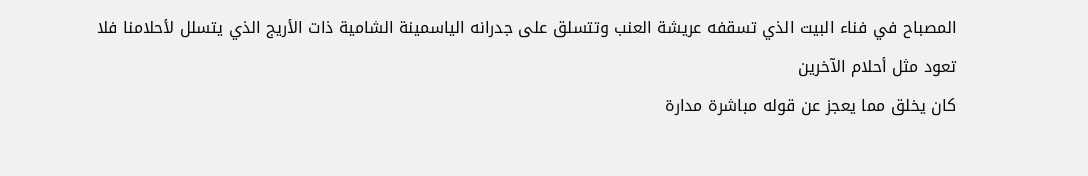المصباح في فناء البيت الذي تسقفه عريشة العنب وتتسلق على جدرانه الياسمينة الشامية ذات الأريج الذي يتسلل لأحلامنا فلا تعود مثل أحلام الآخرين
كان يخلق مما يعجز عن قوله مباشرة مدارة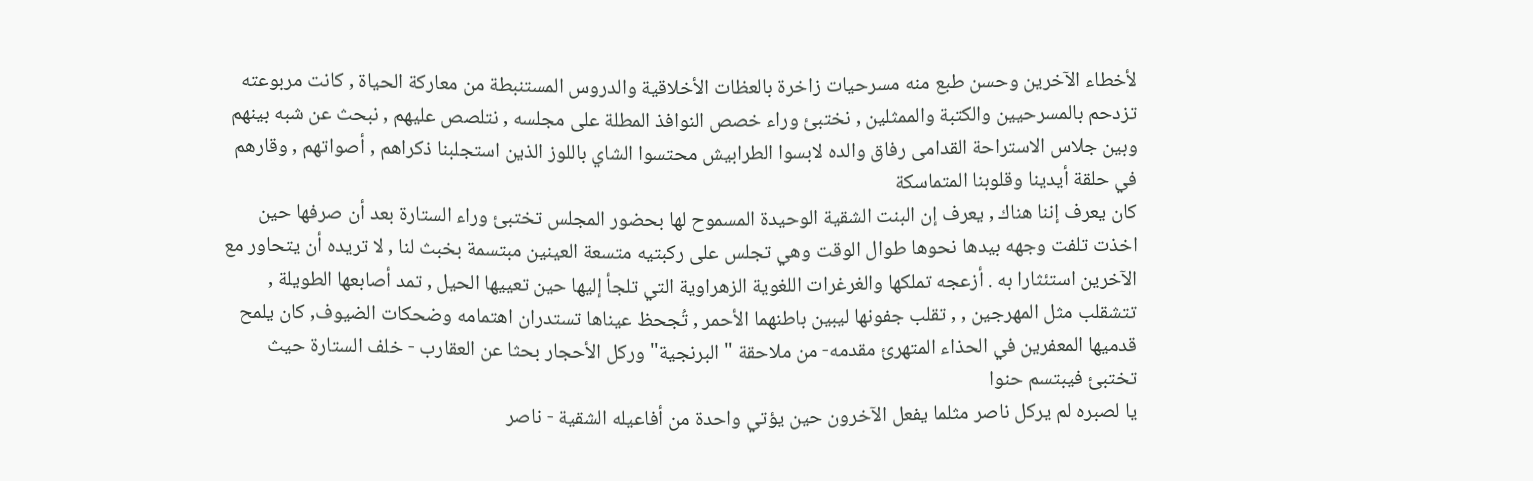لأخطاء الآخرين وحسن طبع منه مسرحيات زاخرة بالعظات الأخلاقية والدروس المستنبطة من معاركة الحياة , كانت مربوعته تزدحم بالمسرحيين والكتبة والممثلين , نختبئ وراء خصص النوافذ المطلة على مجلسه , نتلصص عليهم , نبحث عن شبه بينهم وبين جلاس الاستراحة القدامى رفاق والده لابسوا الطرابيش محتسوا الشاي باللوز الذين استجلبنا ذكراهم , أصواتهم , وقارهم في حلقة أيدينا وقلوبنا المتماسكة
كان يعرف إننا هناك , يعرف إن البنت الشقية الوحيدة المسموح لها بحضور المجلس تختبئ وراء الستارة بعد أن صرفها حين اخذت تلفت وجهه بيدها نحوها طوال الوقت وهي تجلس على ركبتيه متسعة العينين مبتسمة بخبث لنا , لا تريده أن يتحاور مع الآخرين استئثارا به . أزعجه تملكها والغرغرات اللغوية الزهراوية التي تلجأ إليها حين تعييها الحيل , تمد أصابعها الطويلة , تتشقلب مثل المهرجين , , تقلب جفونها ليبين باطنهما الأحمر , تُجحظ عيناها تستدران اهتمامه وضحكات الضيوف, كان يلمح قدميها المعفرين في الحذاء المتهرئ مقدمه- من ملاحقة " البرنجية" وركل الأحجار بحثا عن العقارب - خلف الستارة حيث تختبئ فيبتسم حنوا
يا لصبره لم يركل ناصر مثلما يفعل الآخرون حين يؤتي واحدة من أفاعيله الشقية - ناصر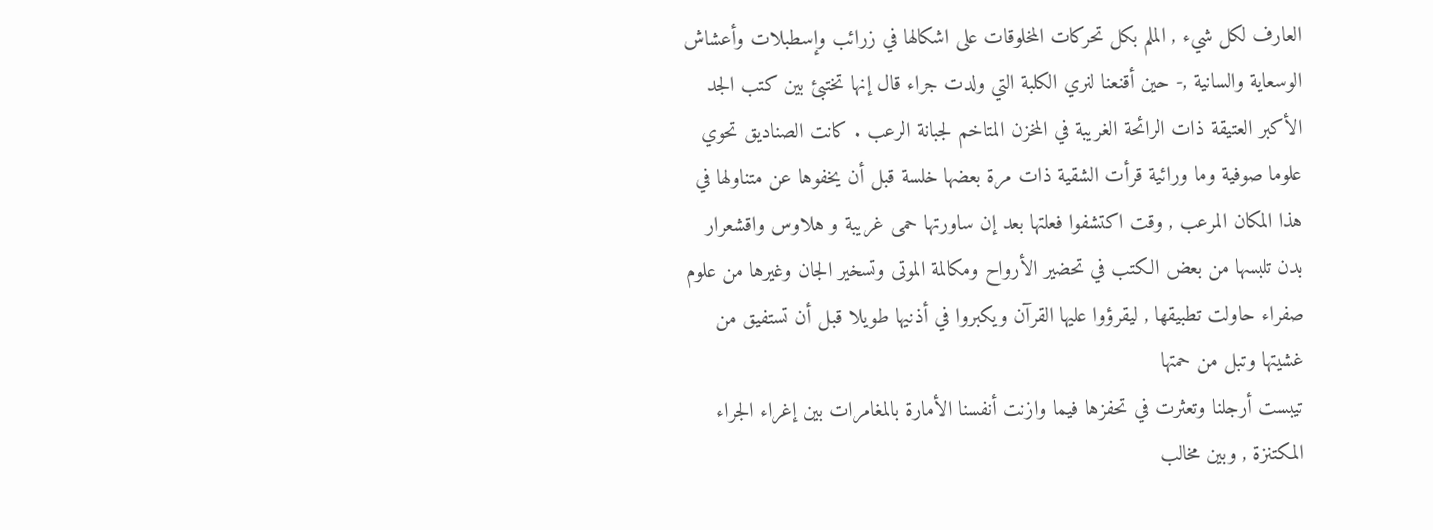العارف لكل شيء , الملم بكل تحركات المخلوقات على اشكالها في زرائب وإسطبلات وأعشاش الوسعاية والسانية ,- حين أقنعنا لنري الكلبة التي ولدت جراء قال إنها تختبئ بين كتب الجد الأكبر العتيقة ذات الرائحة الغريبة في المخزن المتاخم لجبانة الرعب . كانت الصناديق تحوي علوما صوفية وما ورائية قرأت الشقية ذات مرة بعضها خلسة قبل أن يخفوها عن متناولها في هذا المكان المرعب , وقت اكتشفوا فعلتها بعد إن ساورتها حمى غريبة و هلاوس واقشعرار بدن تلبسها من بعض الكتب في تحضير الأرواح ومكالمة الموتى وتسخير الجان وغيرها من علوم صفراء حاولت تطبيقها , ليقرؤوا عليها القرآن ويكبروا في أذنيها طويلا قبل أن تستفيق من غشيتها وتبل من حمتها
تيبست أرجلنا وتعثرت في تحفزها فيما وازنت أنفسنا الأمارة بالمغامرات بين إغراء الجراء المكتنزة , وبين مخالب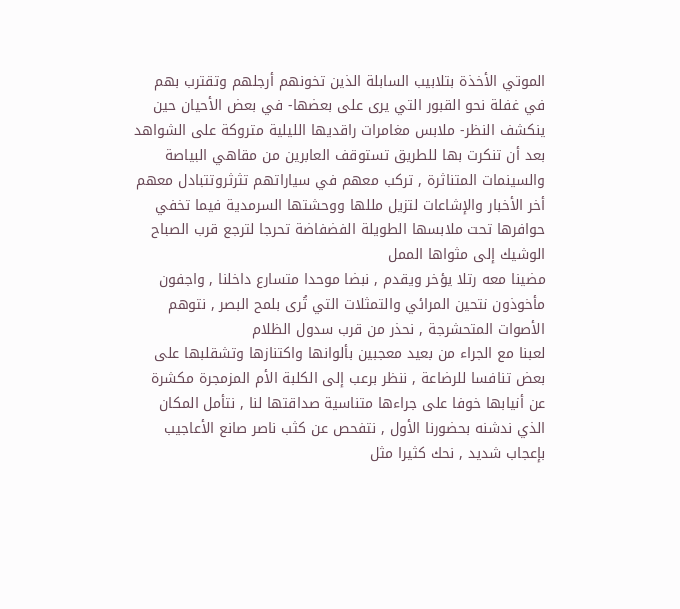الموتي الأخذة بتلابيب السابلة الذين تخونهم أرجلهم وتقترب بهم في غفلة نحو القبور التي يرى على بعضها- في بعض الأحيان حين ينكشف النظر- ملابس مغامرات راقديها الليلية متروكة على الشواهد بعد أن تنكرت بها للطريق تستوقف العابرين من مقاهي البياصة والسينمات المتناثرة , تركب معهم في سياراتهم تثرثروتتبادل معهم أخر الأخبار والإشاعات لتزيل مللها ووحشتها السرمدية فيما تخفي حوافرها تحت ملابسها الطويلة الفضفاضة تحرجا لترجع قرب الصباح الوشيك إلى مثواها الممل
مضينا معه رتلا يؤخر ويقدم , نبضا موحدا متسارع داخلنا , واجفون مأخوذون نتحين المرائي والتمثلات التي تُرى بلمح البصر , نتوهم الأصوات المتحشرجة , نحذر من قرب سدول الظلام
لعبنا مع الجراء من بعيد معجبين بألوانها واكتنازها وتشقلبها على بعض تنافسا للرضاعة , ننظر برعب إلى الكلبة الأم المزمجرة مكشرة عن أنيابها خوفا على جراءها متناسية صداقتها لنا , نتأمل المكان الذي ندشنه بحضورنا الأول , نتفحص عن كثب ناصر صانع الأعاجيب بإعجاب شديد , نحك كثيرا مثل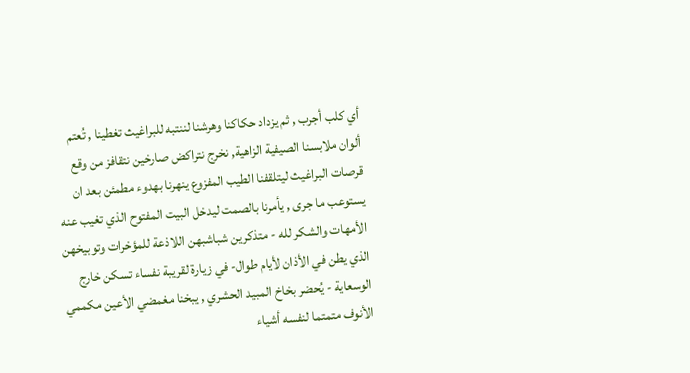أي كلب أجرب , ثم يزداد حكاكنا وهرشنا لننتبه للبراغيث تغطينا , تُعتم ألوان ملابسنا الصيفية الزاهية, نخرج نتراكض صارخين نتقافز من وقع قرصات البراغيث ليتلقفنا الطيب المفزوع ينهرنا بهدوء مطمئن بعد ان يستوعب ما جرى , يأمرنا بالصمت ليدخل البيت المفتوح الذي تغيب عنه الأمهات والشكر لله - متذكرين شباشبهن اللاذعة للمؤخرات وتوبيخهن الذي يطن في الأذان لأيام طوال- في زيارة لقريبة نفساء تسكن خارج الوسعاية - يُحضر بخاخ المبيد الحشري , يبخنا مغمضي الأعين مكممي الأنوف متمتما لنفسه أشياء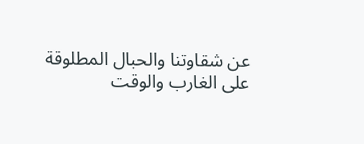عن شقاوتنا والحبال المطلوقة على الغارب والوقت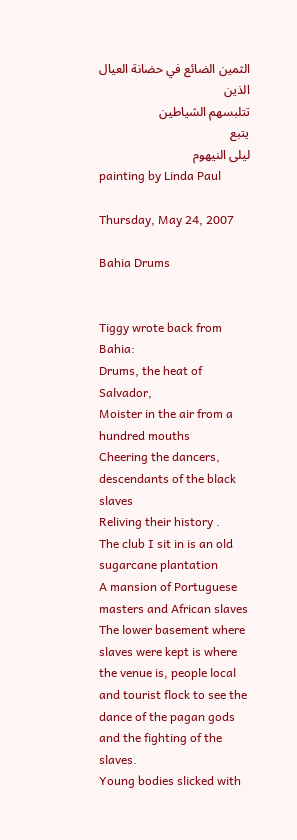الثمين الضائع في حضانة العيال الذين
تتلبسهم الشياطين
يتبع
ليلى النيهوم
painting by Linda Paul

Thursday, May 24, 2007

Bahia Drums


Tiggy wrote back from Bahia:
Drums, the heat of Salvador,
Moister in the air from a hundred mouths
Cheering the dancers, descendants of the black slaves
Reliving their history .
The club I sit in is an old sugarcane plantation
A mansion of Portuguese masters and African slaves
The lower basement where slaves were kept is where the venue is, people local and tourist flock to see the dance of the pagan gods and the fighting of the slaves.
Young bodies slicked with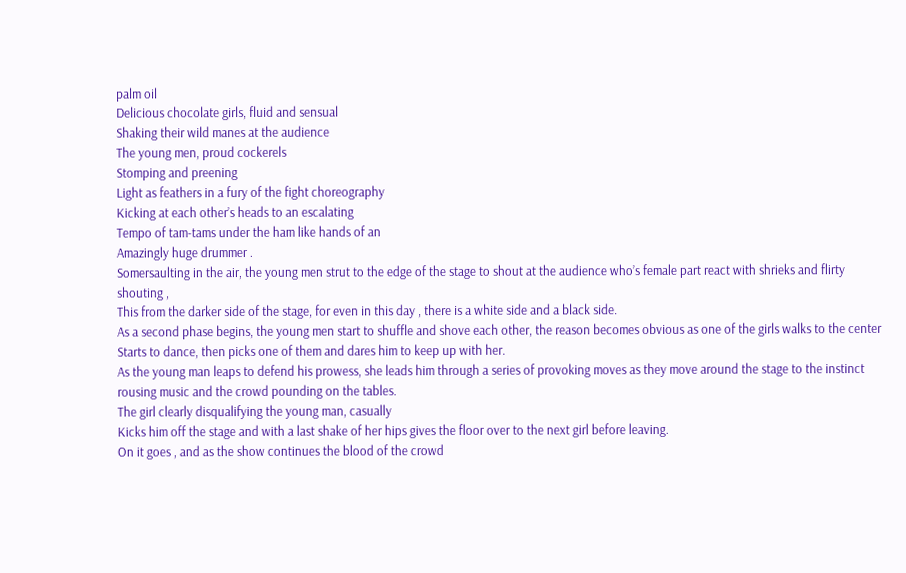palm oil
Delicious chocolate girls, fluid and sensual
Shaking their wild manes at the audience
The young men, proud cockerels
Stomping and preening
Light as feathers in a fury of the fight choreography
Kicking at each other’s heads to an escalating
Tempo of tam-tams under the ham like hands of an
Amazingly huge drummer .
Somersaulting in the air, the young men strut to the edge of the stage to shout at the audience who’s female part react with shrieks and flirty shouting ,
This from the darker side of the stage, for even in this day , there is a white side and a black side.
As a second phase begins, the young men start to shuffle and shove each other, the reason becomes obvious as one of the girls walks to the center
Starts to dance, then picks one of them and dares him to keep up with her.
As the young man leaps to defend his prowess, she leads him through a series of provoking moves as they move around the stage to the instinct rousing music and the crowd pounding on the tables.
The girl clearly disqualifying the young man, casually
Kicks him off the stage and with a last shake of her hips gives the floor over to the next girl before leaving.
On it goes , and as the show continues the blood of the crowd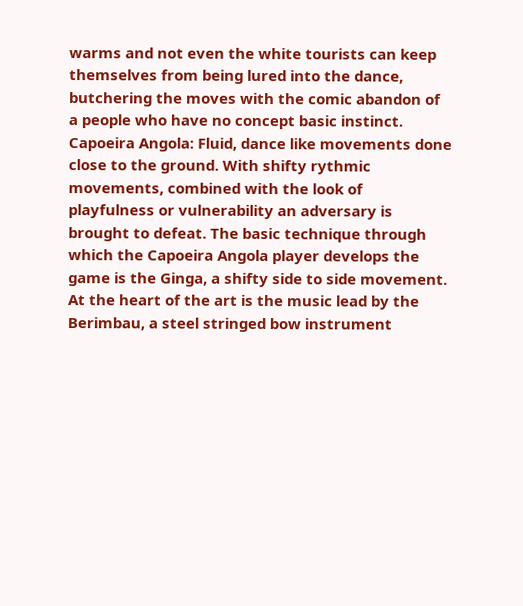warms and not even the white tourists can keep themselves from being lured into the dance, butchering the moves with the comic abandon of a people who have no concept basic instinct.
Capoeira Angola: Fluid, dance like movements done close to the ground. With shifty rythmic movements, combined with the look of playfulness or vulnerability an adversary is brought to defeat. The basic technique through which the Capoeira Angola player develops the game is the Ginga, a shifty side to side movement. At the heart of the art is the music lead by the Berimbau, a steel stringed bow instrument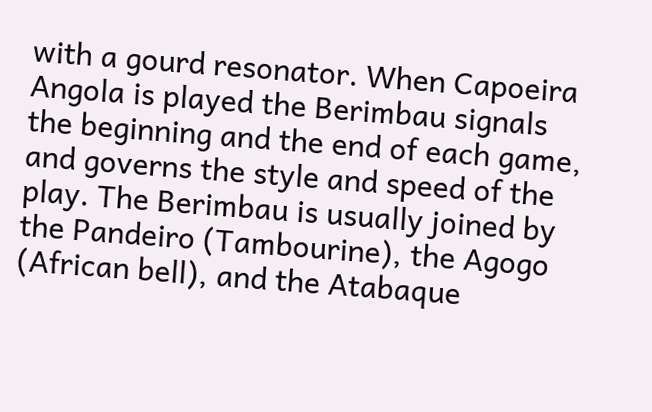with a gourd resonator. When Capoeira Angola is played the Berimbau signals the beginning and the end of each game, and governs the style and speed of the play. The Berimbau is usually joined by the Pandeiro (Tambourine), the Agogo (African bell), and the Atabaque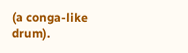(a conga-like drum).